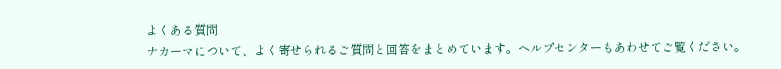よくある質問
ナカーマについて、よく寄せられるご質問と回答をまとめています。ヘルプセンターもあわせてご覧ください。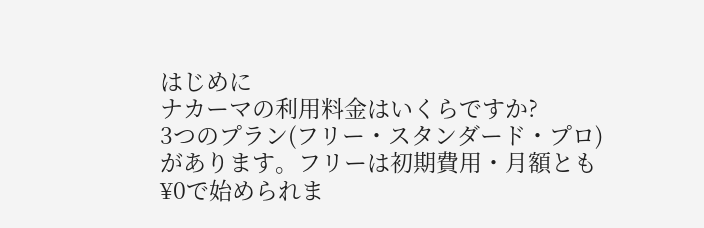はじめに
ナカーマの利用料金はいくらですか?
3つのプラン(フリー・スタンダード・プロ)があります。フリーは初期費用・月額とも¥0で始められま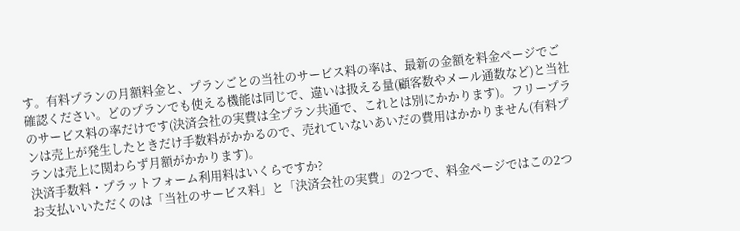す。有料プランの月額料金と、プランごとの当社のサービス料の率は、最新の金額を料金ページでご確認ください。どのプランでも使える機能は同じで、違いは扱える量(顧客数やメール通数など)と当社のサービス料の率だけです(決済会社の実費は全プラン共通で、これとは別にかかります)。フリープランは売上が発生したときだけ手数料がかかるので、売れていないあいだの費用はかかりません(有料プランは売上に関わらず月額がかかります)。
決済手数料・プラットフォーム利用料はいくらですか?
お支払いいただくのは「当社のサービス料」と「決済会社の実費」の2つで、料金ページではこの2つ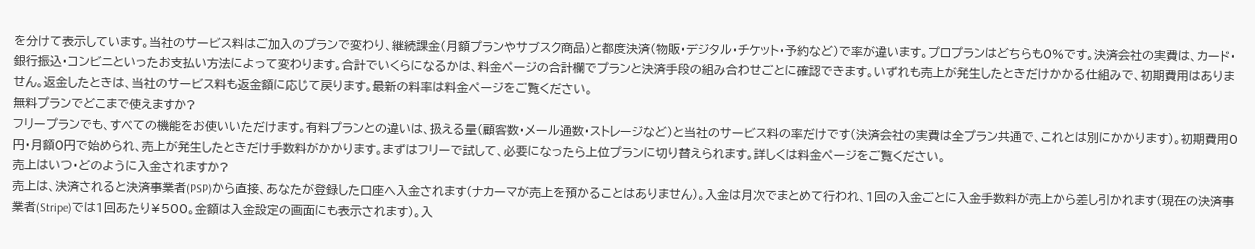を分けて表示しています。当社のサービス料はご加入のプランで変わり、継続課金(月額プランやサブスク商品)と都度決済(物販・デジタル・チケット・予約など)で率が違います。プロプランはどちらも0%です。決済会社の実費は、カード・銀行振込・コンビニといったお支払い方法によって変わります。合計でいくらになるかは、料金ページの合計欄でプランと決済手段の組み合わせごとに確認できます。いずれも売上が発生したときだけかかる仕組みで、初期費用はありません。返金したときは、当社のサービス料も返金額に応じて戻ります。最新の料率は料金ページをご覧ください。
無料プランでどこまで使えますか?
フリープランでも、すべての機能をお使いいただけます。有料プランとの違いは、扱える量(顧客数・メール通数・ストレージなど)と当社のサービス料の率だけです(決済会社の実費は全プラン共通で、これとは別にかかります)。初期費用0円・月額0円で始められ、売上が発生したときだけ手数料がかかります。まずはフリーで試して、必要になったら上位プランに切り替えられます。詳しくは料金ページをご覧ください。
売上はいつ・どのように入金されますか?
売上は、決済されると決済事業者(PSP)から直接、あなたが登録した口座へ入金されます(ナカーマが売上を預かることはありません)。入金は月次でまとめて行われ、1回の入金ごとに入金手数料が売上から差し引かれます(現在の決済事業者(Stripe)では1回あたり¥500。金額は入金設定の画面にも表示されます)。入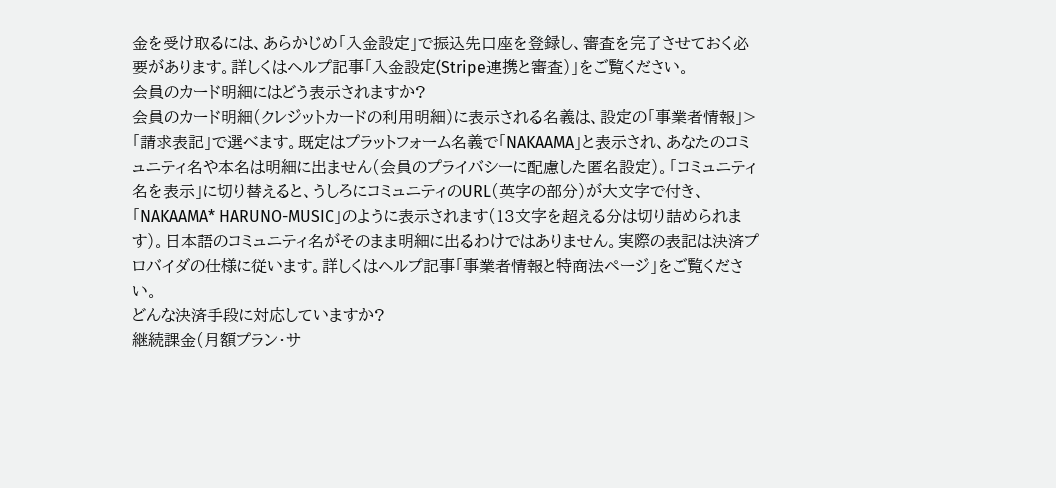金を受け取るには、あらかじめ「入金設定」で振込先口座を登録し、審査を完了させておく必要があります。詳しくはヘルプ記事「入金設定(Stripe連携と審査)」をご覧ください。
会員のカード明細にはどう表示されますか?
会員のカード明細(クレジットカードの利用明細)に表示される名義は、設定の「事業者情報」>「請求表記」で選べます。既定はプラットフォーム名義で「NAKAAMA」と表示され、あなたのコミュニティ名や本名は明細に出ません(会員のプライバシーに配慮した匿名設定)。「コミュニティ名を表示」に切り替えると、うしろにコミュニティのURL(英字の部分)が大文字で付き、「NAKAAMA* HARUNO-MUSIC」のように表示されます(13文字を超える分は切り詰められます)。日本語のコミュニティ名がそのまま明細に出るわけではありません。実際の表記は決済プロバイダの仕様に従います。詳しくはヘルプ記事「事業者情報と特商法ページ」をご覧ください。
どんな決済手段に対応していますか?
継続課金(月額プラン・サ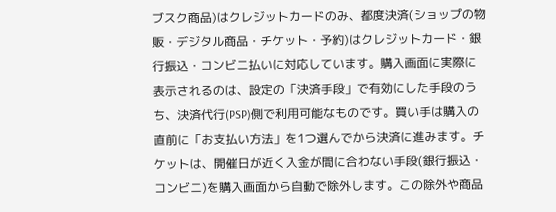ブスク商品)はクレジットカードのみ、都度決済(ショップの物販・デジタル商品・チケット・予約)はクレジットカード・銀行振込・コンビニ払いに対応しています。購入画面に実際に表示されるのは、設定の「決済手段」で有効にした手段のうち、決済代行(PSP)側で利用可能なものです。買い手は購入の直前に「お支払い方法」を1つ選んでから決済に進みます。チケットは、開催日が近く入金が間に合わない手段(銀行振込・コンビニ)を購入画面から自動で除外します。この除外や商品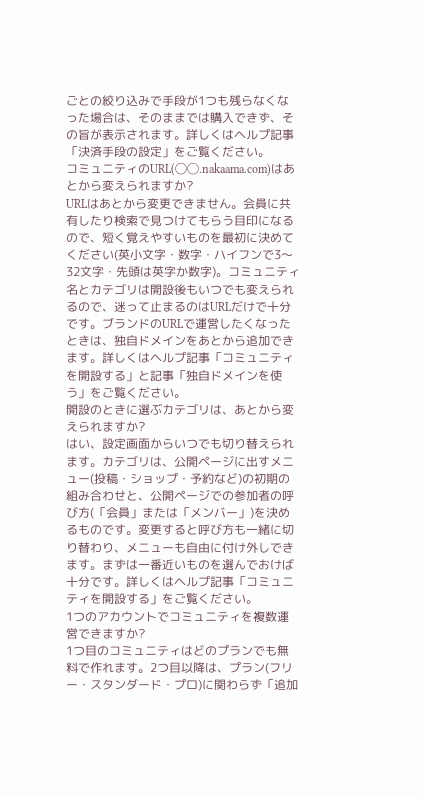ごとの絞り込みで手段が1つも残らなくなった場合は、そのままでは購入できず、その旨が表示されます。詳しくはヘルプ記事「決済手段の設定」をご覧ください。
コミュニティのURL(◯◯.nakaama.com)はあとから変えられますか?
URLはあとから変更できません。会員に共有したり検索で見つけてもらう目印になるので、短く覚えやすいものを最初に決めてください(英小文字・数字・ハイフンで3〜32文字・先頭は英字か数字)。コミュニティ名とカテゴリは開設後もいつでも変えられるので、迷って止まるのはURLだけで十分です。ブランドのURLで運営したくなったときは、独自ドメインをあとから追加できます。詳しくはヘルプ記事「コミュニティを開設する」と記事「独自ドメインを使う」をご覧ください。
開設のときに選ぶカテゴリは、あとから変えられますか?
はい、設定画面からいつでも切り替えられます。カテゴリは、公開ページに出すメニュー(投稿・ショップ・予約など)の初期の組み合わせと、公開ページでの参加者の呼び方(「会員」または「メンバー」)を決めるものです。変更すると呼び方も一緒に切り替わり、メニューも自由に付け外しできます。まずは一番近いものを選んでおけば十分です。詳しくはヘルプ記事「コミュニティを開設する」をご覧ください。
1つのアカウントでコミュニティを複数運営できますか?
1つ目のコミュニティはどのプランでも無料で作れます。2つ目以降は、プラン(フリー・スタンダード・プロ)に関わらず「追加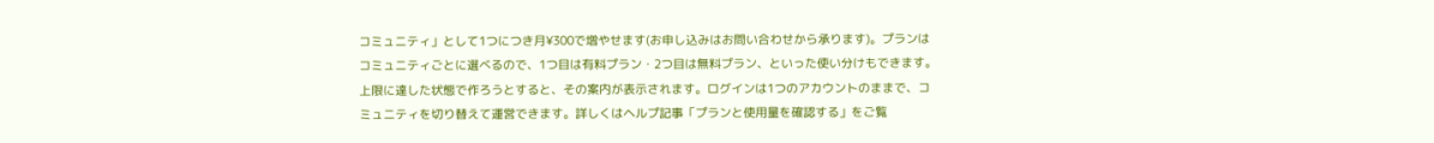コミュニティ」として1つにつき月¥300で増やせます(お申し込みはお問い合わせから承ります)。プランはコミュニティごとに選べるので、1つ目は有料プラン・2つ目は無料プラン、といった使い分けもできます。上限に達した状態で作ろうとすると、その案内が表示されます。ログインは1つのアカウントのままで、コミュニティを切り替えて運営できます。詳しくはヘルプ記事「プランと使用量を確認する」をご覧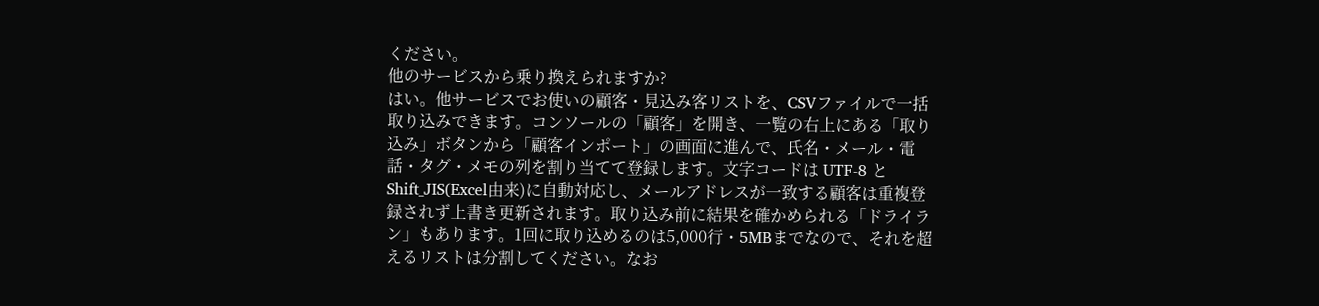ください。
他のサービスから乗り換えられますか?
はい。他サービスでお使いの顧客・見込み客リストを、CSVファイルで一括取り込みできます。コンソールの「顧客」を開き、一覧の右上にある「取り込み」ボタンから「顧客インポート」の画面に進んで、氏名・メール・電話・タグ・メモの列を割り当てて登録します。文字コードは UTF-8 と Shift_JIS(Excel由来)に自動対応し、メールアドレスが一致する顧客は重複登録されず上書き更新されます。取り込み前に結果を確かめられる「ドライラン」もあります。1回に取り込めるのは5,000行・5MBまでなので、それを超えるリストは分割してください。なお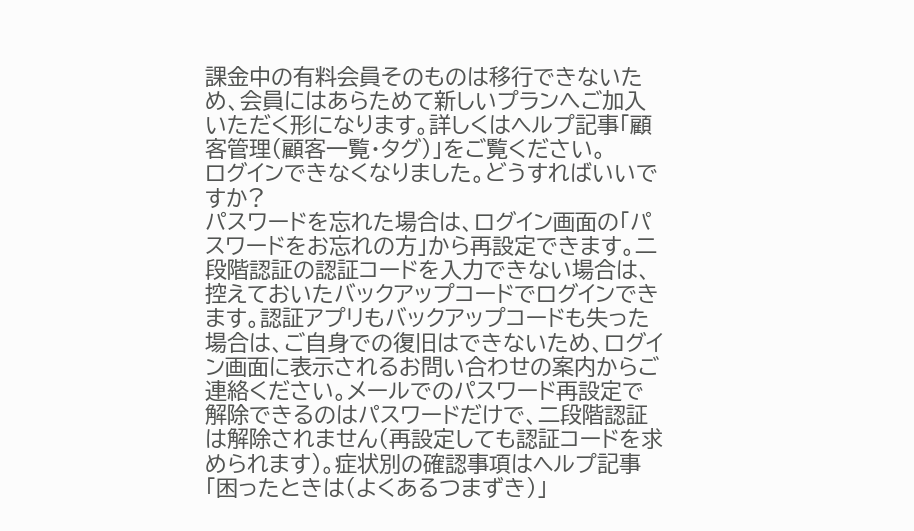課金中の有料会員そのものは移行できないため、会員にはあらためて新しいプランへご加入いただく形になります。詳しくはヘルプ記事「顧客管理(顧客一覧・タグ)」をご覧ください。
ログインできなくなりました。どうすればいいですか?
パスワードを忘れた場合は、ログイン画面の「パスワードをお忘れの方」から再設定できます。二段階認証の認証コードを入力できない場合は、控えておいたバックアップコードでログインできます。認証アプリもバックアップコードも失った場合は、ご自身での復旧はできないため、ログイン画面に表示されるお問い合わせの案内からご連絡ください。メールでのパスワード再設定で解除できるのはパスワードだけで、二段階認証は解除されません(再設定しても認証コードを求められます)。症状別の確認事項はヘルプ記事「困ったときは(よくあるつまずき)」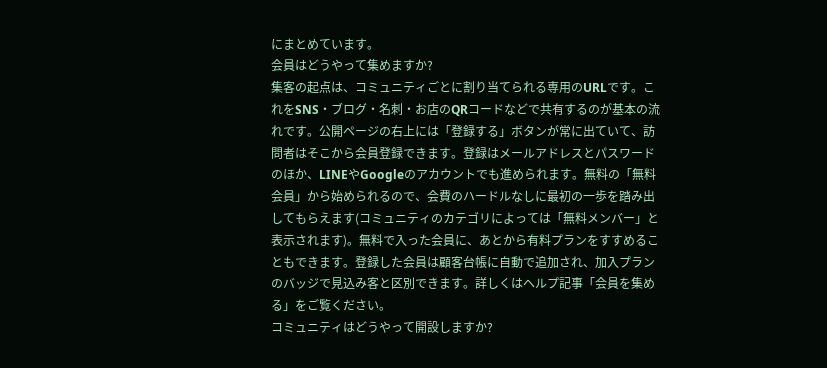にまとめています。
会員はどうやって集めますか?
集客の起点は、コミュニティごとに割り当てられる専用のURLです。これをSNS・ブログ・名刺・お店のQRコードなどで共有するのが基本の流れです。公開ページの右上には「登録する」ボタンが常に出ていて、訪問者はそこから会員登録できます。登録はメールアドレスとパスワードのほか、LINEやGoogleのアカウントでも進められます。無料の「無料会員」から始められるので、会費のハードルなしに最初の一歩を踏み出してもらえます(コミュニティのカテゴリによっては「無料メンバー」と表示されます)。無料で入った会員に、あとから有料プランをすすめることもできます。登録した会員は顧客台帳に自動で追加され、加入プランのバッジで見込み客と区別できます。詳しくはヘルプ記事「会員を集める」をご覧ください。
コミュニティはどうやって開設しますか?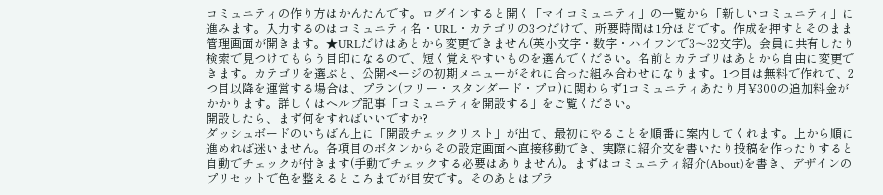コミュニティの作り方はかんたんです。ログインすると開く「マイコミュニティ」の一覧から「新しいコミュニティ」に進みます。入力するのはコミュニティ名・URL・カテゴリの3つだけで、所要時間は1分ほどです。作成を押すとそのまま管理画面が開きます。★URLだけはあとから変更できません(英小文字・数字・ハイフンで3〜32文字)。会員に共有したり検索で見つけてもらう目印になるので、短く覚えやすいものを選んでください。名前とカテゴリはあとから自由に変更できます。カテゴリを選ぶと、公開ページの初期メニューがそれに合った組み合わせになります。1つ目は無料で作れて、2つ目以降を運営する場合は、プラン(フリー・スタンダード・プロ)に関わらず1コミュニティあたり月¥300の追加料金がかかります。詳しくはヘルプ記事「コミュニティを開設する」をご覧ください。
開設したら、まず何をすればいいですか?
ダッシュボードのいちばん上に「開設チェックリスト」が出て、最初にやることを順番に案内してくれます。上から順に進めれば迷いません。各項目のボタンからその設定画面へ直接移動でき、実際に紹介文を書いたり投稿を作ったりすると自動でチェックが付きます(手動でチェックする必要はありません)。まずはコミュニティ紹介(About)を書き、デザインのプリセットで色を整えるところまでが目安です。そのあとはプラ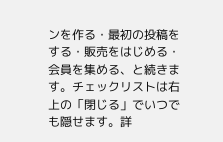ンを作る・最初の投稿をする・販売をはじめる・会員を集める、と続きます。チェックリストは右上の「閉じる」でいつでも隠せます。詳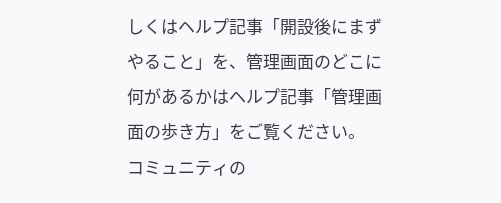しくはヘルプ記事「開設後にまずやること」を、管理画面のどこに何があるかはヘルプ記事「管理画面の歩き方」をご覧ください。
コミュニティの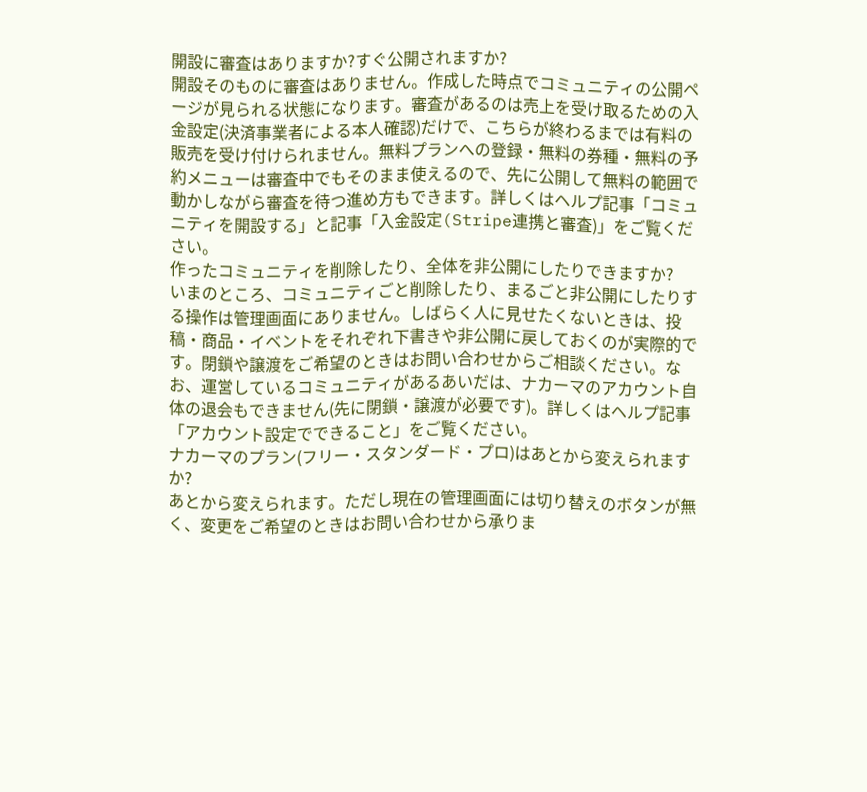開設に審査はありますか?すぐ公開されますか?
開設そのものに審査はありません。作成した時点でコミュニティの公開ページが見られる状態になります。審査があるのは売上を受け取るための入金設定(決済事業者による本人確認)だけで、こちらが終わるまでは有料の販売を受け付けられません。無料プランへの登録・無料の券種・無料の予約メニューは審査中でもそのまま使えるので、先に公開して無料の範囲で動かしながら審査を待つ進め方もできます。詳しくはヘルプ記事「コミュニティを開設する」と記事「入金設定(Stripe連携と審査)」をご覧ください。
作ったコミュニティを削除したり、全体を非公開にしたりできますか?
いまのところ、コミュニティごと削除したり、まるごと非公開にしたりする操作は管理画面にありません。しばらく人に見せたくないときは、投稿・商品・イベントをそれぞれ下書きや非公開に戻しておくのが実際的です。閉鎖や譲渡をご希望のときはお問い合わせからご相談ください。なお、運営しているコミュニティがあるあいだは、ナカーマのアカウント自体の退会もできません(先に閉鎖・譲渡が必要です)。詳しくはヘルプ記事「アカウント設定でできること」をご覧ください。
ナカーマのプラン(フリー・スタンダード・プロ)はあとから変えられますか?
あとから変えられます。ただし現在の管理画面には切り替えのボタンが無く、変更をご希望のときはお問い合わせから承りま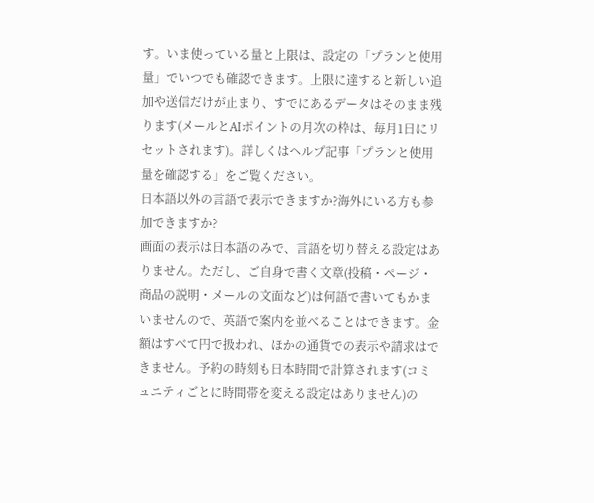す。いま使っている量と上限は、設定の「プランと使用量」でいつでも確認できます。上限に達すると新しい追加や送信だけが止まり、すでにあるデータはそのまま残ります(メールとAIポイントの月次の枠は、毎月1日にリセットされます)。詳しくはヘルプ記事「プランと使用量を確認する」をご覧ください。
日本語以外の言語で表示できますか?海外にいる方も参加できますか?
画面の表示は日本語のみで、言語を切り替える設定はありません。ただし、ご自身で書く文章(投稿・ページ・商品の説明・メールの文面など)は何語で書いてもかまいませんので、英語で案内を並べることはできます。金額はすべて円で扱われ、ほかの通貨での表示や請求はできません。予約の時刻も日本時間で計算されます(コミュニティごとに時間帯を変える設定はありません)の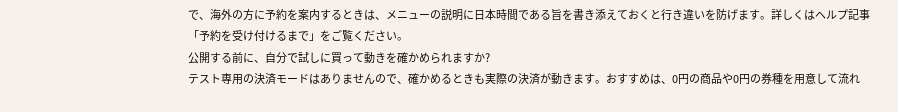で、海外の方に予約を案内するときは、メニューの説明に日本時間である旨を書き添えておくと行き違いを防げます。詳しくはヘルプ記事「予約を受け付けるまで」をご覧ください。
公開する前に、自分で試しに買って動きを確かめられますか?
テスト専用の決済モードはありませんので、確かめるときも実際の決済が動きます。おすすめは、0円の商品や0円の券種を用意して流れ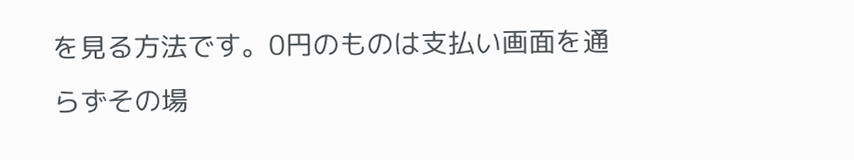を見る方法です。0円のものは支払い画面を通らずその場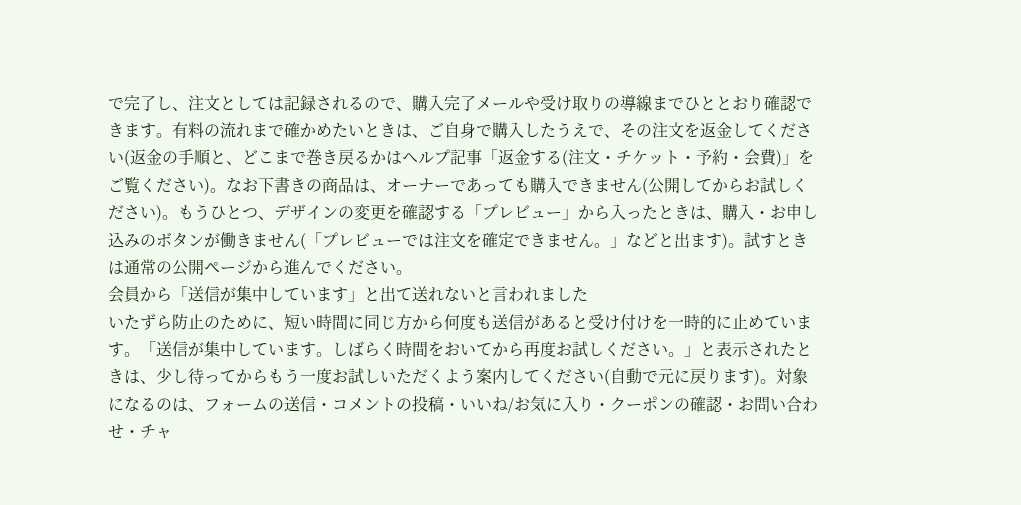で完了し、注文としては記録されるので、購入完了メールや受け取りの導線までひととおり確認できます。有料の流れまで確かめたいときは、ご自身で購入したうえで、その注文を返金してください(返金の手順と、どこまで巻き戻るかはヘルプ記事「返金する(注文・チケット・予約・会費)」をご覧ください)。なお下書きの商品は、オーナーであっても購入できません(公開してからお試しください)。もうひとつ、デザインの変更を確認する「プレビュー」から入ったときは、購入・お申し込みのボタンが働きません(「プレビューでは注文を確定できません。」などと出ます)。試すときは通常の公開ページから進んでください。
会員から「送信が集中しています」と出て送れないと言われました
いたずら防止のために、短い時間に同じ方から何度も送信があると受け付けを一時的に止めています。「送信が集中しています。しばらく時間をおいてから再度お試しください。」と表示されたときは、少し待ってからもう一度お試しいただくよう案内してください(自動で元に戻ります)。対象になるのは、フォームの送信・コメントの投稿・いいね/お気に入り・クーポンの確認・お問い合わせ・チャ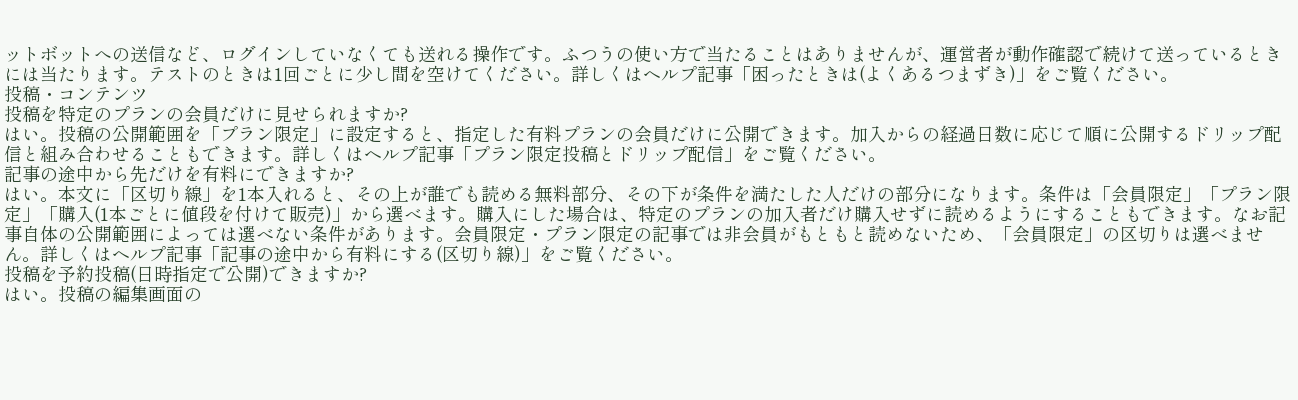ットボットへの送信など、ログインしていなくても送れる操作です。ふつうの使い方で当たることはありませんが、運営者が動作確認で続けて送っているときには当たります。テストのときは1回ごとに少し間を空けてください。詳しくはヘルプ記事「困ったときは(よくあるつまずき)」をご覧ください。
投稿・コンテンツ
投稿を特定のプランの会員だけに見せられますか?
はい。投稿の公開範囲を「プラン限定」に設定すると、指定した有料プランの会員だけに公開できます。加入からの経過日数に応じて順に公開するドリップ配信と組み合わせることもできます。詳しくはヘルプ記事「プラン限定投稿とドリップ配信」をご覧ください。
記事の途中から先だけを有料にできますか?
はい。本文に「区切り線」を1本入れると、その上が誰でも読める無料部分、その下が条件を満たした人だけの部分になります。条件は「会員限定」「プラン限定」「購入(1本ごとに値段を付けて販売)」から選べます。購入にした場合は、特定のプランの加入者だけ購入せずに読めるようにすることもできます。なお記事自体の公開範囲によっては選べない条件があります。会員限定・プラン限定の記事では非会員がもともと読めないため、「会員限定」の区切りは選べません。詳しくはヘルプ記事「記事の途中から有料にする(区切り線)」をご覧ください。
投稿を予約投稿(日時指定で公開)できますか?
はい。投稿の編集画面の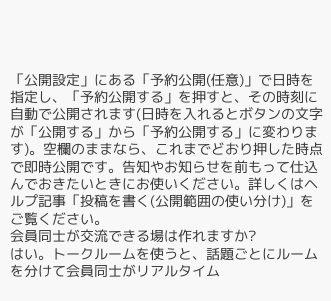「公開設定」にある「予約公開(任意)」で日時を指定し、「予約公開する」を押すと、その時刻に自動で公開されます(日時を入れるとボタンの文字が「公開する」から「予約公開する」に変わります)。空欄のままなら、これまでどおり押した時点で即時公開です。告知やお知らせを前もって仕込んでおきたいときにお使いください。詳しくはヘルプ記事「投稿を書く(公開範囲の使い分け)」をご覧ください。
会員同士が交流できる場は作れますか?
はい。トークルームを使うと、話題ごとにルームを分けて会員同士がリアルタイム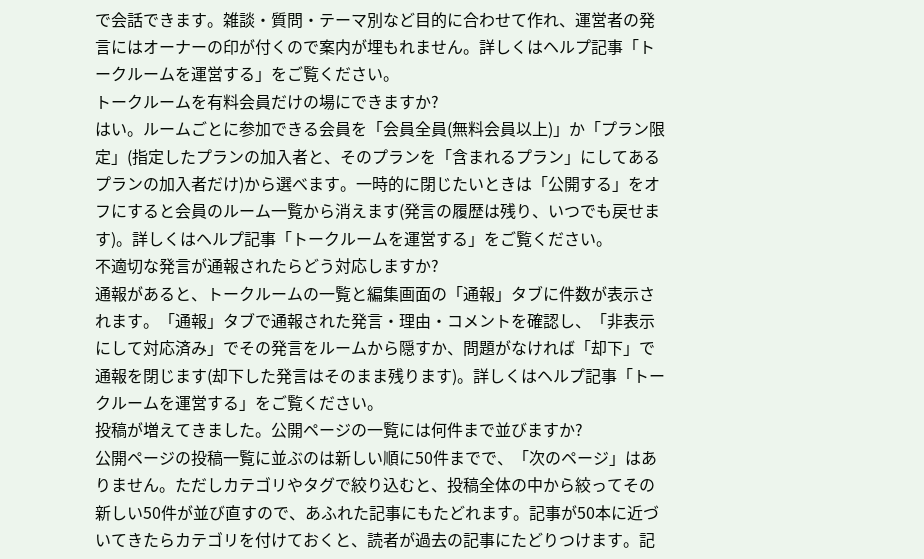で会話できます。雑談・質問・テーマ別など目的に合わせて作れ、運営者の発言にはオーナーの印が付くので案内が埋もれません。詳しくはヘルプ記事「トークルームを運営する」をご覧ください。
トークルームを有料会員だけの場にできますか?
はい。ルームごとに参加できる会員を「会員全員(無料会員以上)」か「プラン限定」(指定したプランの加入者と、そのプランを「含まれるプラン」にしてあるプランの加入者だけ)から選べます。一時的に閉じたいときは「公開する」をオフにすると会員のルーム一覧から消えます(発言の履歴は残り、いつでも戻せます)。詳しくはヘルプ記事「トークルームを運営する」をご覧ください。
不適切な発言が通報されたらどう対応しますか?
通報があると、トークルームの一覧と編集画面の「通報」タブに件数が表示されます。「通報」タブで通報された発言・理由・コメントを確認し、「非表示にして対応済み」でその発言をルームから隠すか、問題がなければ「却下」で通報を閉じます(却下した発言はそのまま残ります)。詳しくはヘルプ記事「トークルームを運営する」をご覧ください。
投稿が増えてきました。公開ページの一覧には何件まで並びますか?
公開ページの投稿一覧に並ぶのは新しい順に50件までで、「次のページ」はありません。ただしカテゴリやタグで絞り込むと、投稿全体の中から絞ってその新しい50件が並び直すので、あふれた記事にもたどれます。記事が50本に近づいてきたらカテゴリを付けておくと、読者が過去の記事にたどりつけます。記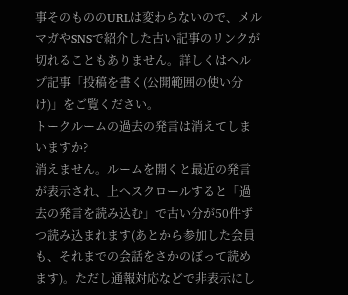事そのもののURLは変わらないので、メルマガやSNSで紹介した古い記事のリンクが切れることもありません。詳しくはヘルプ記事「投稿を書く(公開範囲の使い分け)」をご覧ください。
トークルームの過去の発言は消えてしまいますか?
消えません。ルームを開くと最近の発言が表示され、上へスクロールすると「過去の発言を読み込む」で古い分が50件ずつ読み込まれます(あとから参加した会員も、それまでの会話をさかのぼって読めます)。ただし通報対応などで非表示にし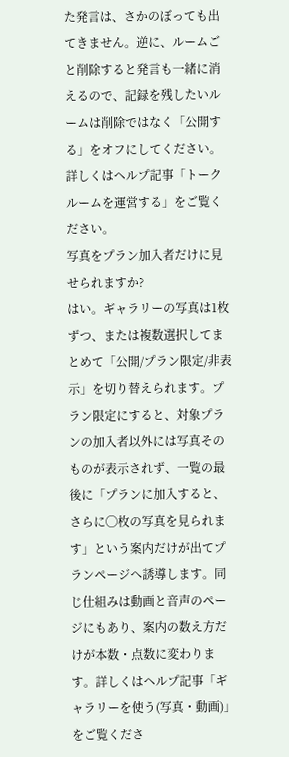た発言は、さかのぼっても出てきません。逆に、ルームごと削除すると発言も一緒に消えるので、記録を残したいルームは削除ではなく「公開する」をオフにしてください。詳しくはヘルプ記事「トークルームを運営する」をご覧ください。
写真をプラン加入者だけに見せられますか?
はい。ギャラリーの写真は1枚ずつ、または複数選択してまとめて「公開/プラン限定/非表示」を切り替えられます。プラン限定にすると、対象プランの加入者以外には写真そのものが表示されず、一覧の最後に「プランに加入すると、さらに◯枚の写真を見られます」という案内だけが出てプランページへ誘導します。同じ仕組みは動画と音声のページにもあり、案内の数え方だけが本数・点数に変わります。詳しくはヘルプ記事「ギャラリーを使う(写真・動画)」をご覧くださ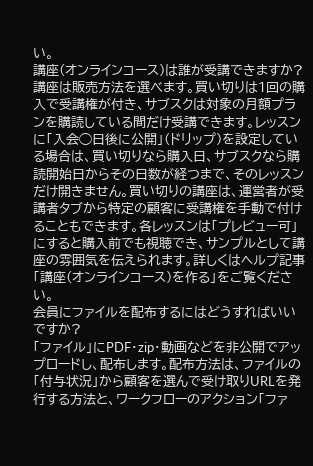い。
講座(オンラインコース)は誰が受講できますか?
講座は販売方法を選べます。買い切りは1回の購入で受講権が付き、サブスクは対象の月額プランを購読している間だけ受講できます。レッスンに「入会◯日後に公開」(ドリップ)を設定している場合は、買い切りなら購入日、サブスクなら購読開始日からその日数が経つまで、そのレッスンだけ開きません。買い切りの講座は、運営者が受講者タブから特定の顧客に受講権を手動で付けることもできます。各レッスンは「プレビュー可」にすると購入前でも視聴でき、サンプルとして講座の雰囲気を伝えられます。詳しくはヘルプ記事「講座(オンラインコース)を作る」をご覧ください。
会員にファイルを配布するにはどうすればいいですか?
「ファイル」にPDF・zip・動画などを非公開でアップロードし、配布します。配布方法は、ファイルの「付与状況」から顧客を選んで受け取りURLを発行する方法と、ワークフローのアクション「ファ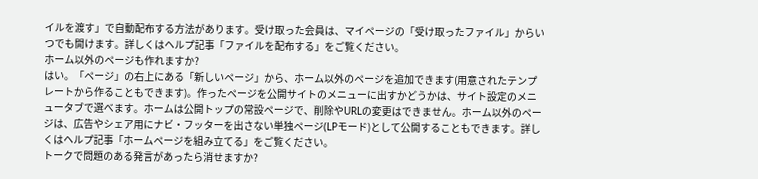イルを渡す」で自動配布する方法があります。受け取った会員は、マイページの「受け取ったファイル」からいつでも開けます。詳しくはヘルプ記事「ファイルを配布する」をご覧ください。
ホーム以外のページも作れますか?
はい。「ページ」の右上にある「新しいページ」から、ホーム以外のページを追加できます(用意されたテンプレートから作ることもできます)。作ったページを公開サイトのメニューに出すかどうかは、サイト設定のメニュータブで選べます。ホームは公開トップの常設ページで、削除やURLの変更はできません。ホーム以外のページは、広告やシェア用にナビ・フッターを出さない単独ページ(LPモード)として公開することもできます。詳しくはヘルプ記事「ホームページを組み立てる」をご覧ください。
トークで問題のある発言があったら消せますか?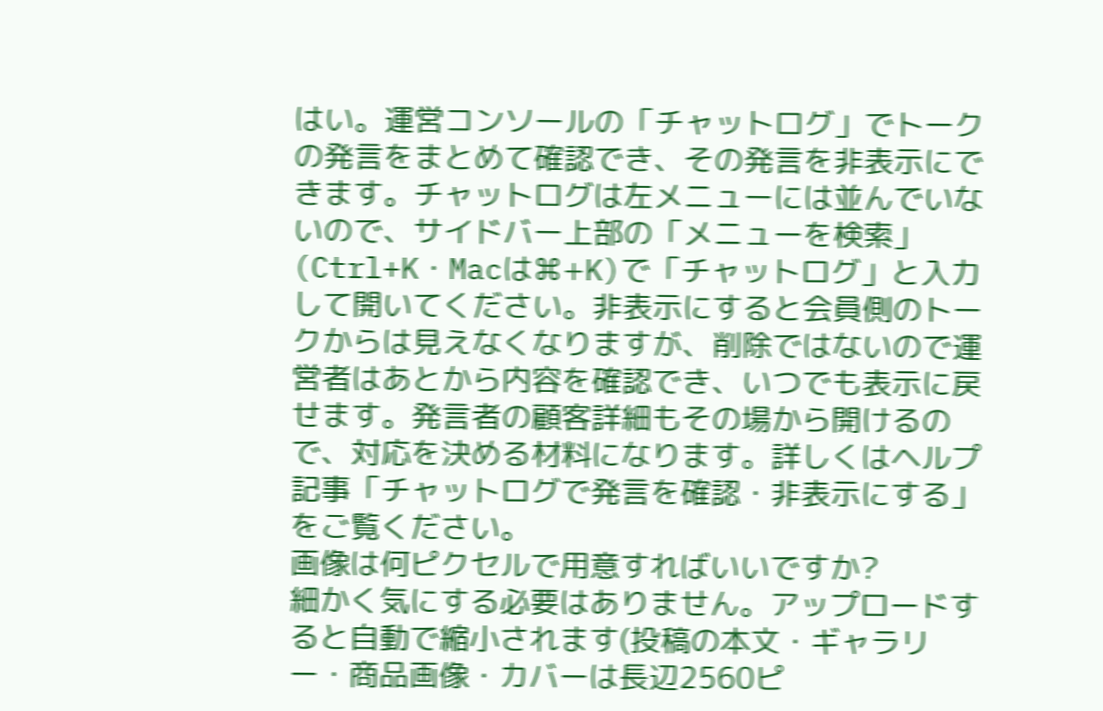はい。運営コンソールの「チャットログ」でトークの発言をまとめて確認でき、その発言を非表示にできます。チャットログは左メニューには並んでいないので、サイドバー上部の「メニューを検索」(Ctrl+K・Macは⌘+K)で「チャットログ」と入力して開いてください。非表示にすると会員側のトークからは見えなくなりますが、削除ではないので運営者はあとから内容を確認でき、いつでも表示に戻せます。発言者の顧客詳細もその場から開けるので、対応を決める材料になります。詳しくはヘルプ記事「チャットログで発言を確認・非表示にする」をご覧ください。
画像は何ピクセルで用意すればいいですか?
細かく気にする必要はありません。アップロードすると自動で縮小されます(投稿の本文・ギャラリー・商品画像・カバーは長辺2560ピ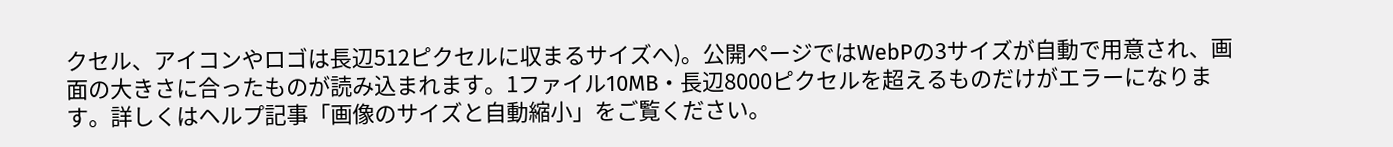クセル、アイコンやロゴは長辺512ピクセルに収まるサイズへ)。公開ページではWebPの3サイズが自動で用意され、画面の大きさに合ったものが読み込まれます。1ファイル10MB・長辺8000ピクセルを超えるものだけがエラーになります。詳しくはヘルプ記事「画像のサイズと自動縮小」をご覧ください。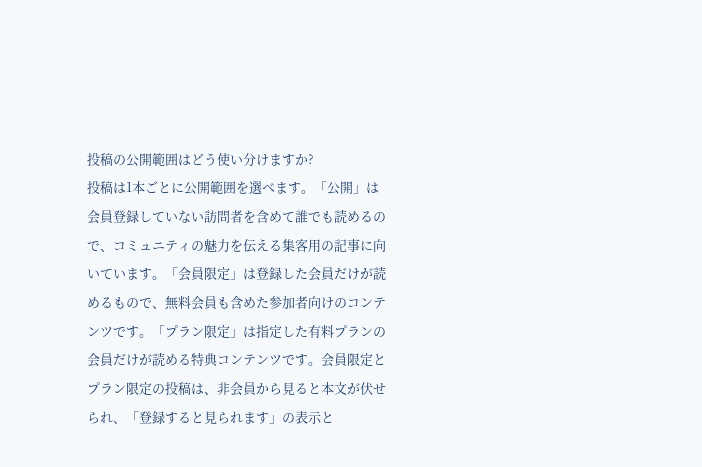投稿の公開範囲はどう使い分けますか?
投稿は1本ごとに公開範囲を選べます。「公開」は会員登録していない訪問者を含めて誰でも読めるので、コミュニティの魅力を伝える集客用の記事に向いています。「会員限定」は登録した会員だけが読めるもので、無料会員も含めた参加者向けのコンテンツです。「プラン限定」は指定した有料プランの会員だけが読める特典コンテンツです。会員限定とプラン限定の投稿は、非会員から見ると本文が伏せられ、「登録すると見られます」の表示と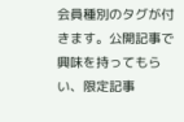会員種別のタグが付きます。公開記事で興味を持ってもらい、限定記事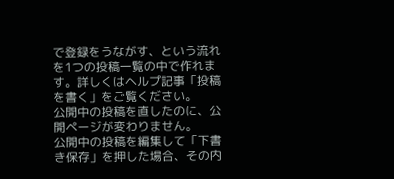で登録をうながす、という流れを1つの投稿一覧の中で作れます。詳しくはヘルプ記事「投稿を書く」をご覧ください。
公開中の投稿を直したのに、公開ページが変わりません。
公開中の投稿を編集して「下書き保存」を押した場合、その内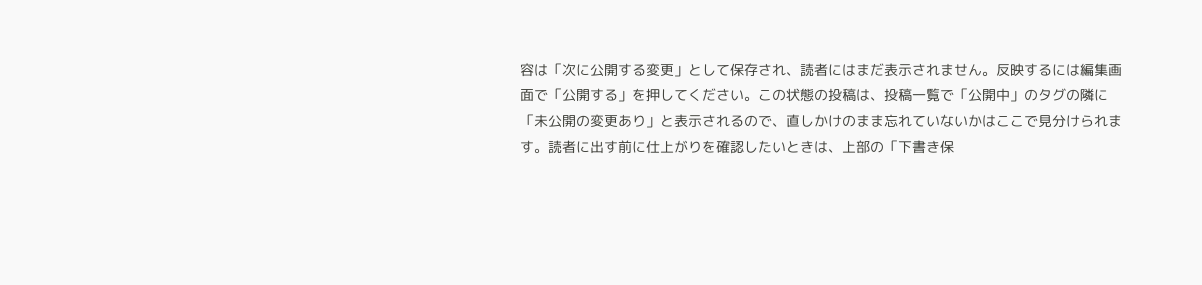容は「次に公開する変更」として保存され、読者にはまだ表示されません。反映するには編集画面で「公開する」を押してください。この状態の投稿は、投稿一覧で「公開中」のタグの隣に「未公開の変更あり」と表示されるので、直しかけのまま忘れていないかはここで見分けられます。読者に出す前に仕上がりを確認したいときは、上部の「下書き保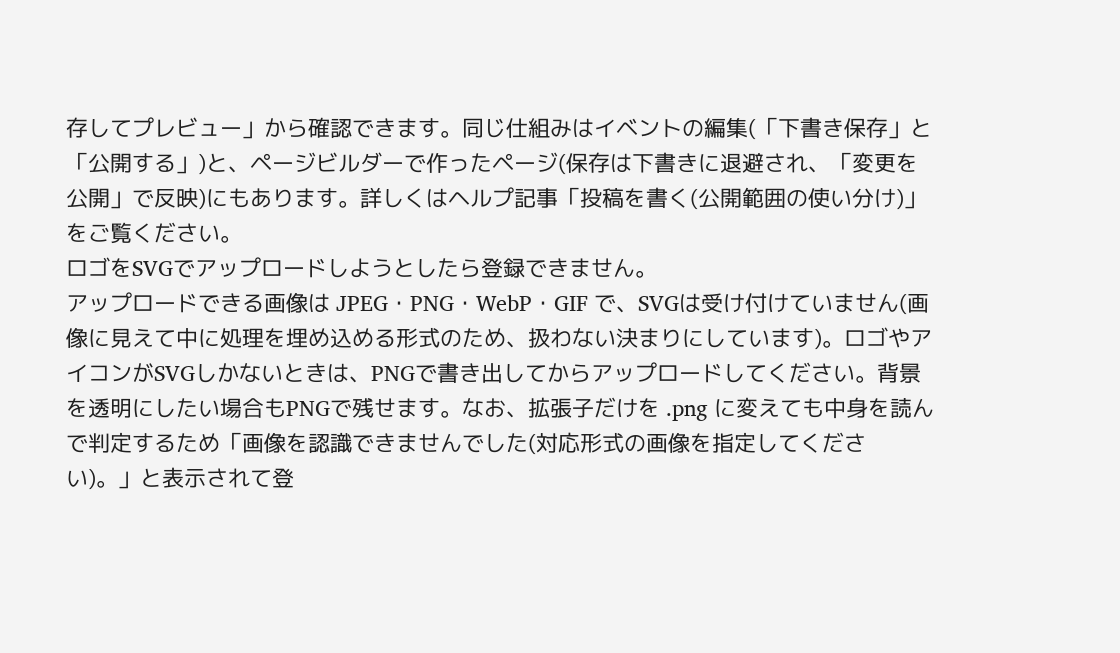存してプレビュー」から確認できます。同じ仕組みはイベントの編集(「下書き保存」と「公開する」)と、ページビルダーで作ったページ(保存は下書きに退避され、「変更を公開」で反映)にもあります。詳しくはヘルプ記事「投稿を書く(公開範囲の使い分け)」をご覧ください。
ロゴをSVGでアップロードしようとしたら登録できません。
アップロードできる画像は JPEG・PNG・WebP・GIF で、SVGは受け付けていません(画像に見えて中に処理を埋め込める形式のため、扱わない決まりにしています)。ロゴやアイコンがSVGしかないときは、PNGで書き出してからアップロードしてください。背景を透明にしたい場合もPNGで残せます。なお、拡張子だけを .png に変えても中身を読んで判定するため「画像を認識できませんでした(対応形式の画像を指定してください)。」と表示されて登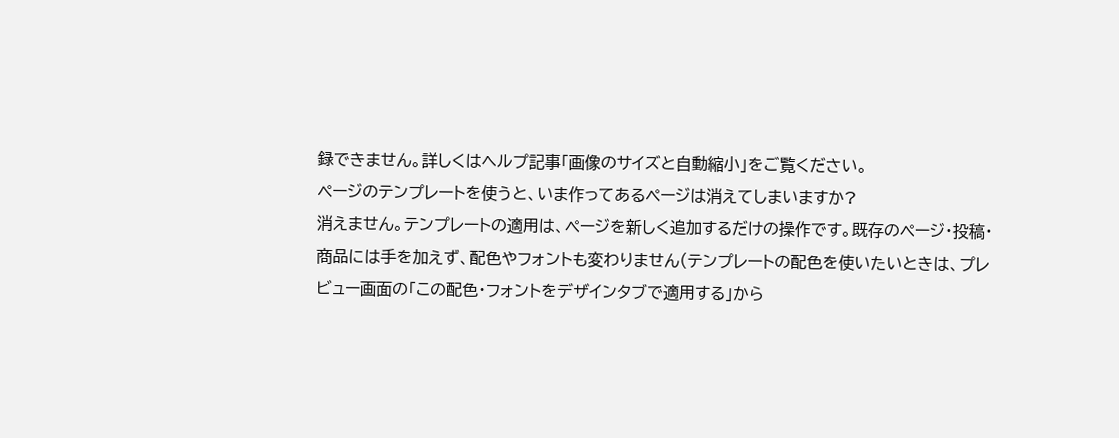録できません。詳しくはヘルプ記事「画像のサイズと自動縮小」をご覧ください。
ページのテンプレートを使うと、いま作ってあるページは消えてしまいますか?
消えません。テンプレートの適用は、ページを新しく追加するだけの操作です。既存のページ・投稿・商品には手を加えず、配色やフォントも変わりません(テンプレートの配色を使いたいときは、プレビュー画面の「この配色・フォントをデザインタブで適用する」から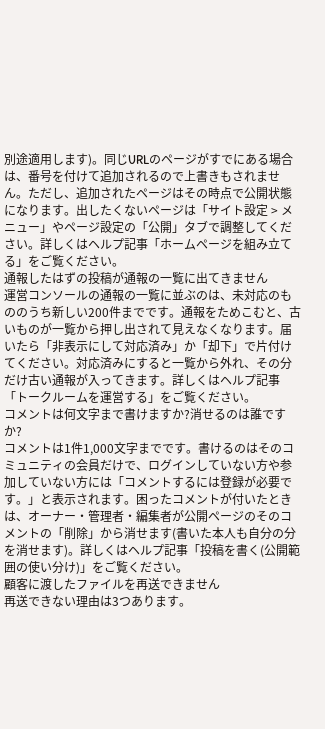別途適用します)。同じURLのページがすでにある場合は、番号を付けて追加されるので上書きもされません。ただし、追加されたページはその時点で公開状態になります。出したくないページは「サイト設定 > メニュー」やページ設定の「公開」タブで調整してください。詳しくはヘルプ記事「ホームページを組み立てる」をご覧ください。
通報したはずの投稿が通報の一覧に出てきません
運営コンソールの通報の一覧に並ぶのは、未対応のもののうち新しい200件までです。通報をためこむと、古いものが一覧から押し出されて見えなくなります。届いたら「非表示にして対応済み」か「却下」で片付けてください。対応済みにすると一覧から外れ、その分だけ古い通報が入ってきます。詳しくはヘルプ記事「トークルームを運営する」をご覧ください。
コメントは何文字まで書けますか?消せるのは誰ですか?
コメントは1件1,000文字までです。書けるのはそのコミュニティの会員だけで、ログインしていない方や参加していない方には「コメントするには登録が必要です。」と表示されます。困ったコメントが付いたときは、オーナー・管理者・編集者が公開ページのそのコメントの「削除」から消せます(書いた本人も自分の分を消せます)。詳しくはヘルプ記事「投稿を書く(公開範囲の使い分け)」をご覧ください。
顧客に渡したファイルを再送できません
再送できない理由は3つあります。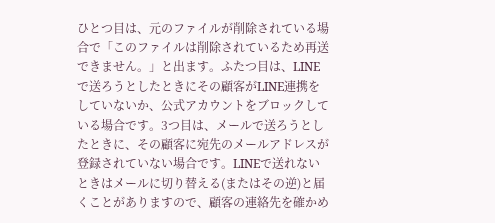ひとつ目は、元のファイルが削除されている場合で「このファイルは削除されているため再送できません。」と出ます。ふたつ目は、LINEで送ろうとしたときにその顧客がLINE連携をしていないか、公式アカウントをブロックしている場合です。3つ目は、メールで送ろうとしたときに、その顧客に宛先のメールアドレスが登録されていない場合です。LINEで送れないときはメールに切り替える(またはその逆)と届くことがありますので、顧客の連絡先を確かめ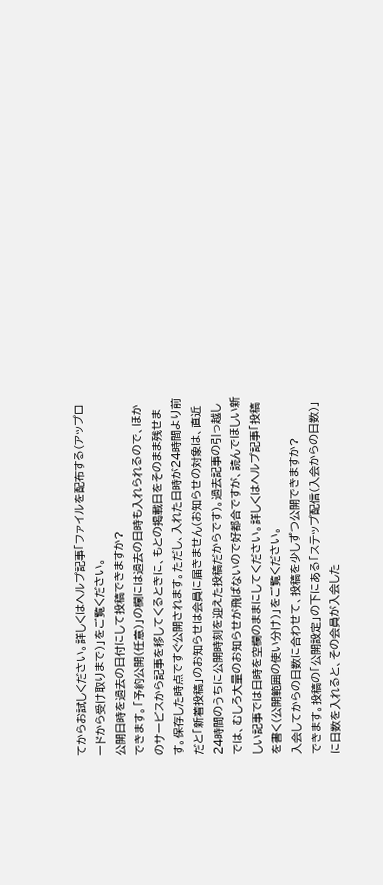てからお試しください。詳しくはヘルプ記事「ファイルを配布する(アップロードから受け取りまで)」をご覧ください。
公開日時を過去の日付にして投稿できますか?
できます。「予約公開(任意)」の欄には過去の日時も入れられるので、ほかのサービスから記事を移してくるときに、もとの掲載日をそのまま残せます。保存した時点ですぐ公開されます。ただし、入れた日時が24時間より前だと「新着投稿」のお知らせは会員に届きません(お知らせの対象は、直近24時間のうちに公開時刻を迎えた投稿だからです)。過去記事の引っ越しでは、むしろ大量のお知らせが飛ばないので好都合ですが、読んでほしい新しい記事では日時を空欄のままにしてください。詳しくはヘルプ記事「投稿を書く(公開範囲の使い分け)」をご覧ください。
入会してからの日数に合わせて、投稿を少しずつ公開できますか?
できます。投稿の「公開設定」の下にある「ステップ配信(入会からの日数)」に日数を入れると、その会員が入会した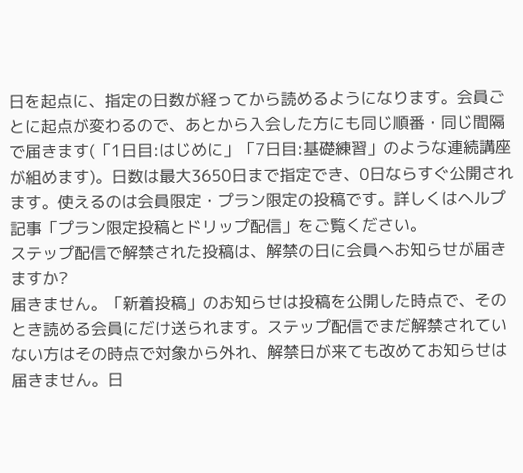日を起点に、指定の日数が経ってから読めるようになります。会員ごとに起点が変わるので、あとから入会した方にも同じ順番・同じ間隔で届きます(「1日目:はじめに」「7日目:基礎練習」のような連続講座が組めます)。日数は最大3650日まで指定でき、0日ならすぐ公開されます。使えるのは会員限定・プラン限定の投稿です。詳しくはヘルプ記事「プラン限定投稿とドリップ配信」をご覧ください。
ステップ配信で解禁された投稿は、解禁の日に会員へお知らせが届きますか?
届きません。「新着投稿」のお知らせは投稿を公開した時点で、そのとき読める会員にだけ送られます。ステップ配信でまだ解禁されていない方はその時点で対象から外れ、解禁日が来ても改めてお知らせは届きません。日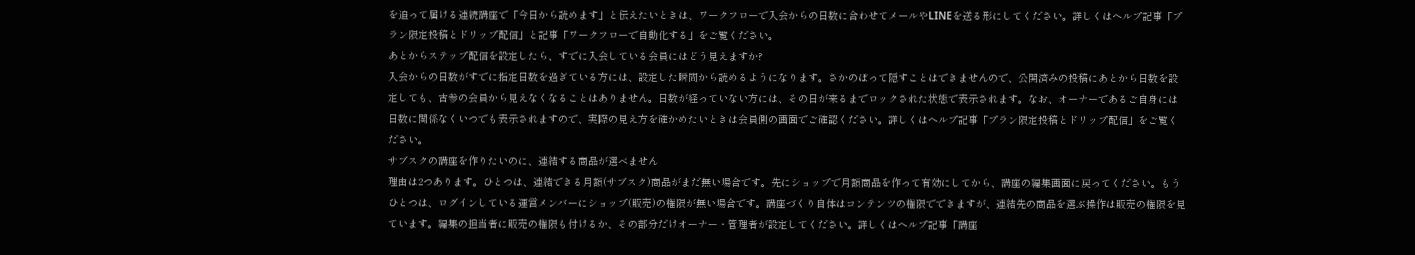を追って届ける連続講座で「今日から読めます」と伝えたいときは、ワークフローで入会からの日数に合わせてメールやLINEを送る形にしてください。詳しくはヘルプ記事「プラン限定投稿とドリップ配信」と記事「ワークフローで自動化する」をご覧ください。
あとからステップ配信を設定したら、すでに入会している会員にはどう見えますか?
入会からの日数がすでに指定日数を過ぎている方には、設定した瞬間から読めるようになります。さかのぼって隠すことはできませんので、公開済みの投稿にあとから日数を設定しても、古参の会員から見えなくなることはありません。日数が経っていない方には、その日が来るまでロックされた状態で表示されます。なお、オーナーであるご自身には日数に関係なくいつでも表示されますので、実際の見え方を確かめたいときは会員側の画面でご確認ください。詳しくはヘルプ記事「プラン限定投稿とドリップ配信」をご覧ください。
サブスクの講座を作りたいのに、連結する商品が選べません
理由は2つあります。ひとつは、連結できる月額(サブスク)商品がまだ無い場合です。先にショップで月額商品を作って有効にしてから、講座の編集画面に戻ってください。もうひとつは、ログインしている運営メンバーにショップ(販売)の権限が無い場合です。講座づくり自体はコンテンツの権限でできますが、連結先の商品を選ぶ操作は販売の権限を見ています。編集の担当者に販売の権限も付けるか、その部分だけオーナー・管理者が設定してください。詳しくはヘルプ記事「講座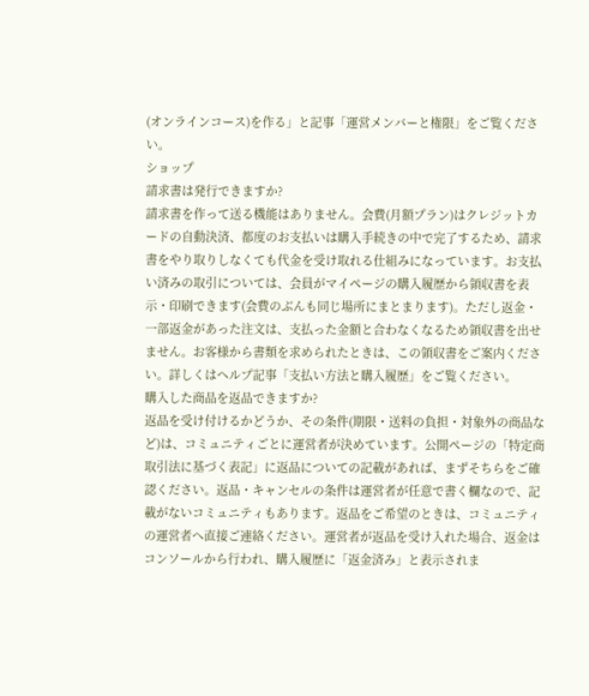(オンラインコース)を作る」と記事「運営メンバーと権限」をご覧ください。
ショップ
請求書は発行できますか?
請求書を作って送る機能はありません。会費(月額プラン)はクレジットカードの自動決済、都度のお支払いは購入手続きの中で完了するため、請求書をやり取りしなくても代金を受け取れる仕組みになっています。お支払い済みの取引については、会員がマイページの購入履歴から領収書を表示・印刷できます(会費のぶんも同じ場所にまとまります)。ただし返金・一部返金があった注文は、支払った金額と合わなくなるため領収書を出せません。お客様から書類を求められたときは、この領収書をご案内ください。詳しくはヘルプ記事「支払い方法と購入履歴」をご覧ください。
購入した商品を返品できますか?
返品を受け付けるかどうか、その条件(期限・送料の負担・対象外の商品など)は、コミュニティごとに運営者が決めています。公開ページの「特定商取引法に基づく表記」に返品についての記載があれば、まずそちらをご確認ください。返品・キャンセルの条件は運営者が任意で書く欄なので、記載がないコミュニティもあります。返品をご希望のときは、コミュニティの運営者へ直接ご連絡ください。運営者が返品を受け入れた場合、返金はコンソールから行われ、購入履歴に「返金済み」と表示されま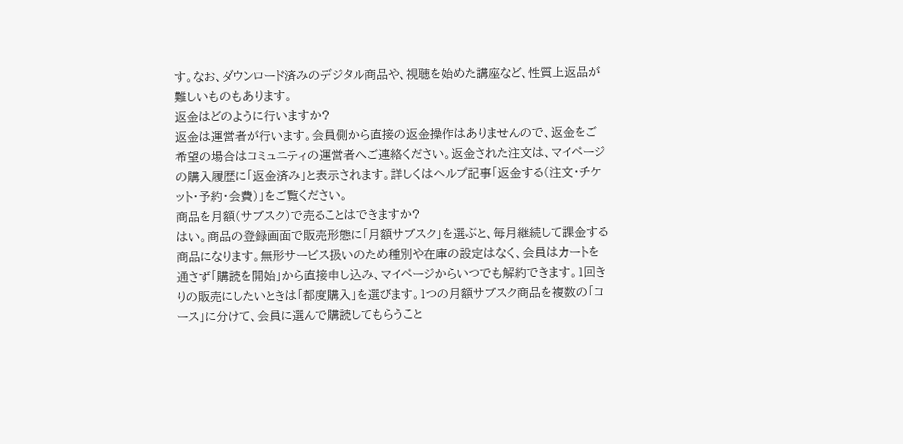す。なお、ダウンロード済みのデジタル商品や、視聴を始めた講座など、性質上返品が難しいものもあります。
返金はどのように行いますか?
返金は運営者が行います。会員側から直接の返金操作はありませんので、返金をご希望の場合はコミュニティの運営者へご連絡ください。返金された注文は、マイページの購入履歴に「返金済み」と表示されます。詳しくはヘルプ記事「返金する(注文・チケット・予約・会費)」をご覧ください。
商品を月額(サブスク)で売ることはできますか?
はい。商品の登録画面で販売形態に「月額サブスク」を選ぶと、毎月継続して課金する商品になります。無形サービス扱いのため種別や在庫の設定はなく、会員はカートを通さず「購読を開始」から直接申し込み、マイページからいつでも解約できます。1回きりの販売にしたいときは「都度購入」を選びます。1つの月額サブスク商品を複数の「コース」に分けて、会員に選んで購読してもらうこと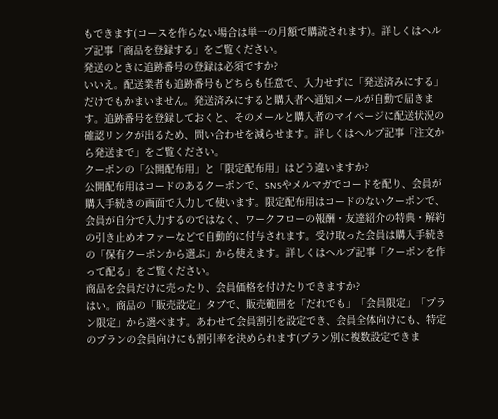もできます(コースを作らない場合は単一の月額で購読されます)。詳しくはヘルプ記事「商品を登録する」をご覧ください。
発送のときに追跡番号の登録は必須ですか?
いいえ。配送業者も追跡番号もどちらも任意で、入力せずに「発送済みにする」だけでもかまいません。発送済みにすると購入者へ通知メールが自動で届きます。追跡番号を登録しておくと、そのメールと購入者のマイページに配送状況の確認リンクが出るため、問い合わせを減らせます。詳しくはヘルプ記事「注文から発送まで」をご覧ください。
クーポンの「公開配布用」と「限定配布用」はどう違いますか?
公開配布用はコードのあるクーポンで、SNSやメルマガでコードを配り、会員が購入手続きの画面で入力して使います。限定配布用はコードのないクーポンで、会員が自分で入力するのではなく、ワークフローの報酬・友達紹介の特典・解約の引き止めオファーなどで自動的に付与されます。受け取った会員は購入手続きの「保有クーポンから選ぶ」から使えます。詳しくはヘルプ記事「クーポンを作って配る」をご覧ください。
商品を会員だけに売ったり、会員価格を付けたりできますか?
はい。商品の「販売設定」タブで、販売範囲を「だれでも」「会員限定」「プラン限定」から選べます。あわせて会員割引を設定でき、会員全体向けにも、特定のプランの会員向けにも割引率を決められます(プラン別に複数設定できま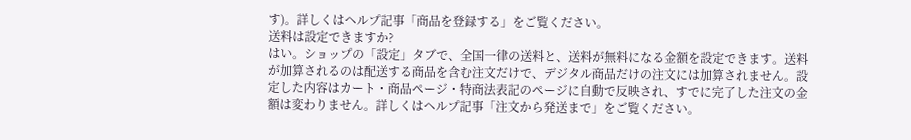す)。詳しくはヘルプ記事「商品を登録する」をご覧ください。
送料は設定できますか?
はい。ショップの「設定」タブで、全国一律の送料と、送料が無料になる金額を設定できます。送料が加算されるのは配送する商品を含む注文だけで、デジタル商品だけの注文には加算されません。設定した内容はカート・商品ページ・特商法表記のページに自動で反映され、すでに完了した注文の金額は変わりません。詳しくはヘルプ記事「注文から発送まで」をご覧ください。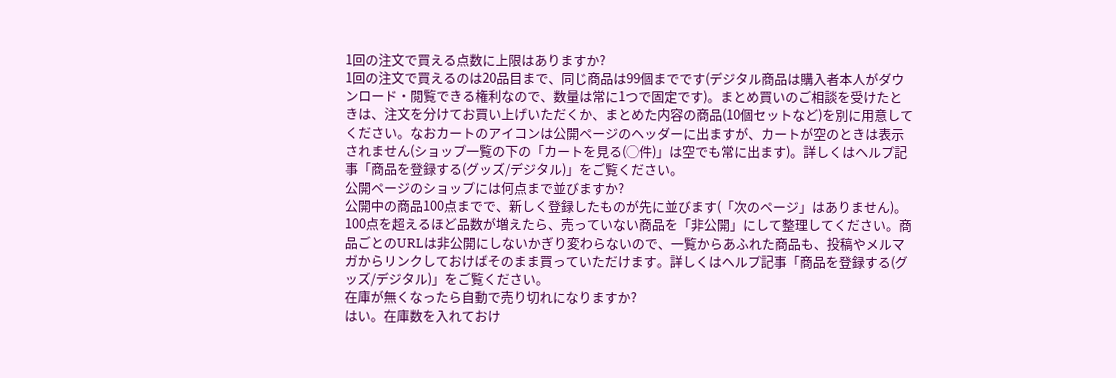1回の注文で買える点数に上限はありますか?
1回の注文で買えるのは20品目まで、同じ商品は99個までです(デジタル商品は購入者本人がダウンロード・閲覧できる権利なので、数量は常に1つで固定です)。まとめ買いのご相談を受けたときは、注文を分けてお買い上げいただくか、まとめた内容の商品(10個セットなど)を別に用意してください。なおカートのアイコンは公開ページのヘッダーに出ますが、カートが空のときは表示されません(ショップ一覧の下の「カートを見る(◯件)」は空でも常に出ます)。詳しくはヘルプ記事「商品を登録する(グッズ/デジタル)」をご覧ください。
公開ページのショップには何点まで並びますか?
公開中の商品100点までで、新しく登録したものが先に並びます(「次のページ」はありません)。100点を超えるほど品数が増えたら、売っていない商品を「非公開」にして整理してください。商品ごとのURLは非公開にしないかぎり変わらないので、一覧からあふれた商品も、投稿やメルマガからリンクしておけばそのまま買っていただけます。詳しくはヘルプ記事「商品を登録する(グッズ/デジタル)」をご覧ください。
在庫が無くなったら自動で売り切れになりますか?
はい。在庫数を入れておけ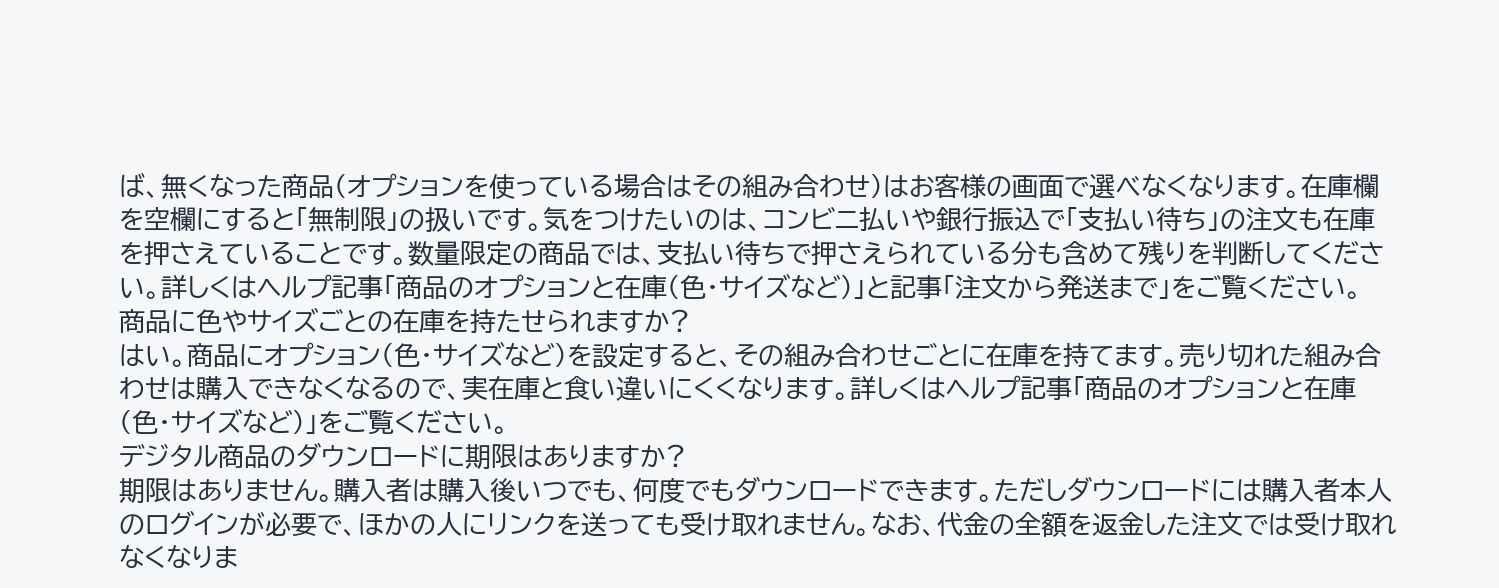ば、無くなった商品(オプションを使っている場合はその組み合わせ)はお客様の画面で選べなくなります。在庫欄を空欄にすると「無制限」の扱いです。気をつけたいのは、コンビニ払いや銀行振込で「支払い待ち」の注文も在庫を押さえていることです。数量限定の商品では、支払い待ちで押さえられている分も含めて残りを判断してください。詳しくはヘルプ記事「商品のオプションと在庫(色・サイズなど)」と記事「注文から発送まで」をご覧ください。
商品に色やサイズごとの在庫を持たせられますか?
はい。商品にオプション(色・サイズなど)を設定すると、その組み合わせごとに在庫を持てます。売り切れた組み合わせは購入できなくなるので、実在庫と食い違いにくくなります。詳しくはヘルプ記事「商品のオプションと在庫(色・サイズなど)」をご覧ください。
デジタル商品のダウンロードに期限はありますか?
期限はありません。購入者は購入後いつでも、何度でもダウンロードできます。ただしダウンロードには購入者本人のログインが必要で、ほかの人にリンクを送っても受け取れません。なお、代金の全額を返金した注文では受け取れなくなりま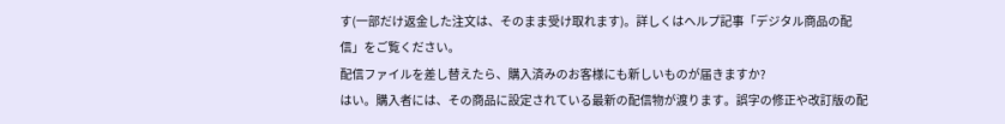す(一部だけ返金した注文は、そのまま受け取れます)。詳しくはヘルプ記事「デジタル商品の配信」をご覧ください。
配信ファイルを差し替えたら、購入済みのお客様にも新しいものが届きますか?
はい。購入者には、その商品に設定されている最新の配信物が渡ります。誤字の修正や改訂版の配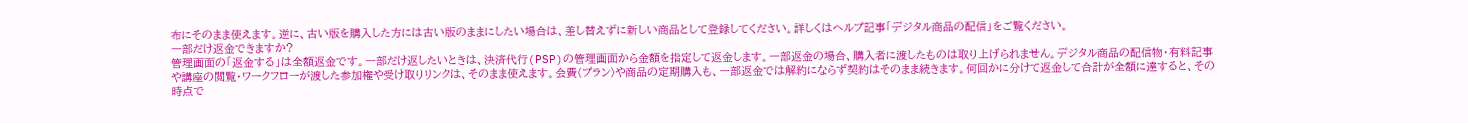布にそのまま使えます。逆に、古い版を購入した方には古い版のままにしたい場合は、差し替えずに新しい商品として登録してください。詳しくはヘルプ記事「デジタル商品の配信」をご覧ください。
一部だけ返金できますか?
管理画面の「返金する」は全額返金です。一部だけ返したいときは、決済代行(PSP)の管理画面から金額を指定して返金します。一部返金の場合、購入者に渡したものは取り上げられません。デジタル商品の配信物・有料記事や講座の閲覧・ワークフローが渡した参加権や受け取りリンクは、そのまま使えます。会費(プラン)や商品の定期購入も、一部返金では解約にならず契約はそのまま続きます。何回かに分けて返金して合計が全額に達すると、その時点で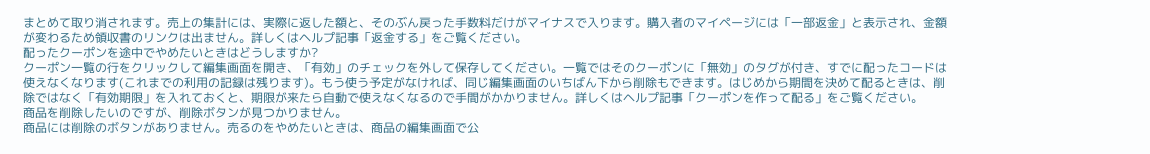まとめて取り消されます。売上の集計には、実際に返した額と、そのぶん戻った手数料だけがマイナスで入ります。購入者のマイページには「一部返金」と表示され、金額が変わるため領収書のリンクは出ません。詳しくはヘルプ記事「返金する」をご覧ください。
配ったクーポンを途中でやめたいときはどうしますか?
クーポン一覧の行をクリックして編集画面を開き、「有効」のチェックを外して保存してください。一覧ではそのクーポンに「無効」のタグが付き、すでに配ったコードは使えなくなります(これまでの利用の記録は残ります)。もう使う予定がなければ、同じ編集画面のいちばん下から削除もできます。はじめから期間を決めて配るときは、削除ではなく「有効期限」を入れておくと、期限が来たら自動で使えなくなるので手間がかかりません。詳しくはヘルプ記事「クーポンを作って配る」をご覧ください。
商品を削除したいのですが、削除ボタンが見つかりません。
商品には削除のボタンがありません。売るのをやめたいときは、商品の編集画面で公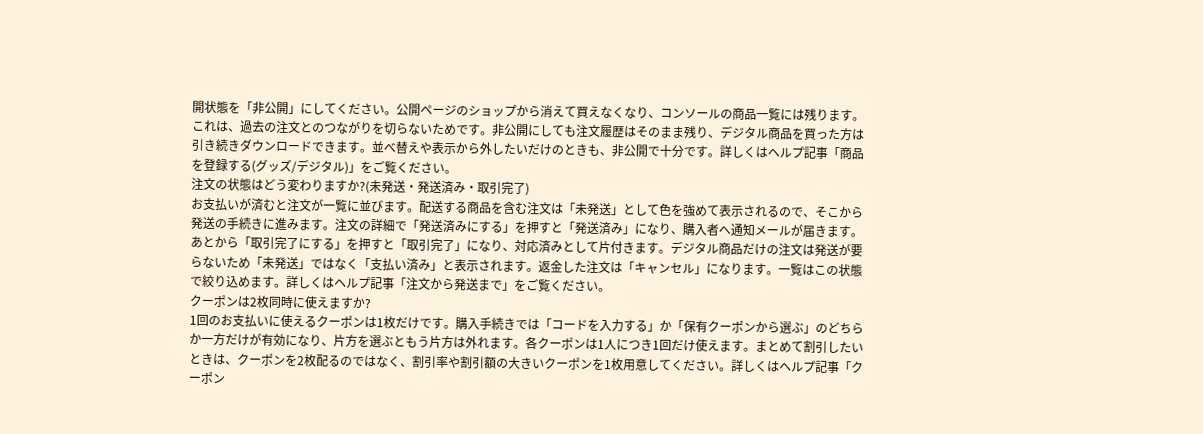開状態を「非公開」にしてください。公開ページのショップから消えて買えなくなり、コンソールの商品一覧には残ります。これは、過去の注文とのつながりを切らないためです。非公開にしても注文履歴はそのまま残り、デジタル商品を買った方は引き続きダウンロードできます。並べ替えや表示から外したいだけのときも、非公開で十分です。詳しくはヘルプ記事「商品を登録する(グッズ/デジタル)」をご覧ください。
注文の状態はどう変わりますか?(未発送・発送済み・取引完了)
お支払いが済むと注文が一覧に並びます。配送する商品を含む注文は「未発送」として色を強めて表示されるので、そこから発送の手続きに進みます。注文の詳細で「発送済みにする」を押すと「発送済み」になり、購入者へ通知メールが届きます。あとから「取引完了にする」を押すと「取引完了」になり、対応済みとして片付きます。デジタル商品だけの注文は発送が要らないため「未発送」ではなく「支払い済み」と表示されます。返金した注文は「キャンセル」になります。一覧はこの状態で絞り込めます。詳しくはヘルプ記事「注文から発送まで」をご覧ください。
クーポンは2枚同時に使えますか?
1回のお支払いに使えるクーポンは1枚だけです。購入手続きでは「コードを入力する」か「保有クーポンから選ぶ」のどちらか一方だけが有効になり、片方を選ぶともう片方は外れます。各クーポンは1人につき1回だけ使えます。まとめて割引したいときは、クーポンを2枚配るのではなく、割引率や割引額の大きいクーポンを1枚用意してください。詳しくはヘルプ記事「クーポン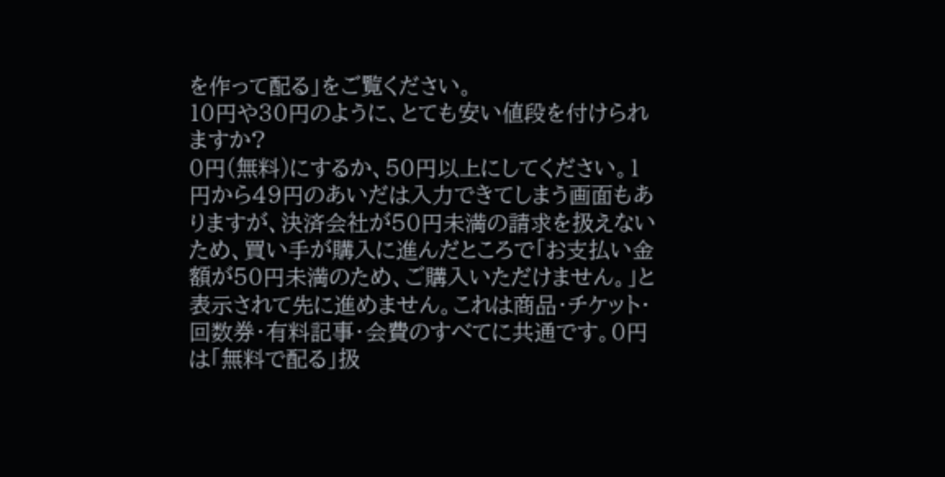を作って配る」をご覧ください。
10円や30円のように、とても安い値段を付けられますか?
0円(無料)にするか、50円以上にしてください。1円から49円のあいだは入力できてしまう画面もありますが、決済会社が50円未満の請求を扱えないため、買い手が購入に進んだところで「お支払い金額が50円未満のため、ご購入いただけません。」と表示されて先に進めません。これは商品・チケット・回数券・有料記事・会費のすべてに共通です。0円は「無料で配る」扱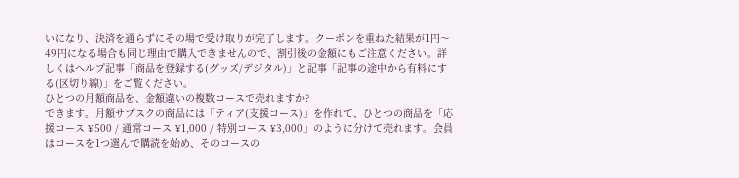いになり、決済を通らずにその場で受け取りが完了します。クーポンを重ねた結果が1円〜49円になる場合も同じ理由で購入できませんので、割引後の金額にもご注意ください。詳しくはヘルプ記事「商品を登録する(グッズ/デジタル)」と記事「記事の途中から有料にする(区切り線)」をご覧ください。
ひとつの月額商品を、金額違いの複数コースで売れますか?
できます。月額サブスクの商品には「ティア(支援コース)」を作れて、ひとつの商品を「応援コース ¥500 / 通常コース ¥1,000 / 特別コース ¥3,000」のように分けて売れます。会員はコースを1つ選んで購読を始め、そのコースの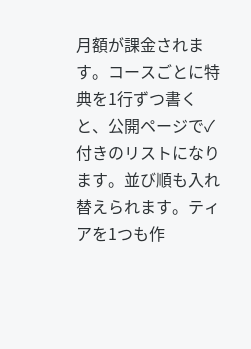月額が課金されます。コースごとに特典を1行ずつ書くと、公開ページで✓付きのリストになります。並び順も入れ替えられます。ティアを1つも作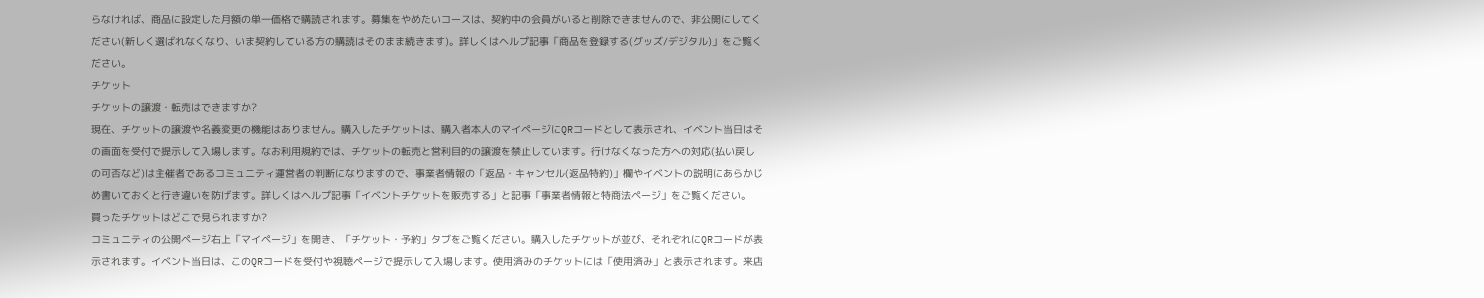らなければ、商品に設定した月額の単一価格で購読されます。募集をやめたいコースは、契約中の会員がいると削除できませんので、非公開にしてください(新しく選ばれなくなり、いま契約している方の購読はそのまま続きます)。詳しくはヘルプ記事「商品を登録する(グッズ/デジタル)」をご覧ください。
チケット
チケットの譲渡・転売はできますか?
現在、チケットの譲渡や名義変更の機能はありません。購入したチケットは、購入者本人のマイページにQRコードとして表示され、イベント当日はその画面を受付で提示して入場します。なお利用規約では、チケットの転売と営利目的の譲渡を禁止しています。行けなくなった方への対応(払い戻しの可否など)は主催者であるコミュニティ運営者の判断になりますので、事業者情報の「返品・キャンセル(返品特約)」欄やイベントの説明にあらかじめ書いておくと行き違いを防げます。詳しくはヘルプ記事「イベントチケットを販売する」と記事「事業者情報と特商法ページ」をご覧ください。
買ったチケットはどこで見られますか?
コミュニティの公開ページ右上「マイページ」を開き、「チケット・予約」タブをご覧ください。購入したチケットが並び、それぞれにQRコードが表示されます。イベント当日は、このQRコードを受付や視聴ページで提示して入場します。使用済みのチケットには「使用済み」と表示されます。来店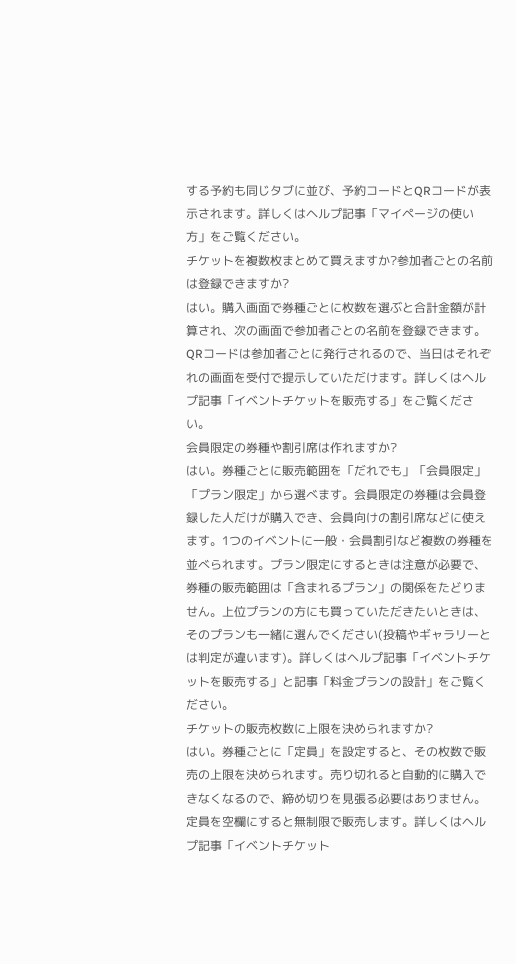する予約も同じタブに並び、予約コードとQRコードが表示されます。詳しくはヘルプ記事「マイページの使い方」をご覧ください。
チケットを複数枚まとめて買えますか?参加者ごとの名前は登録できますか?
はい。購入画面で券種ごとに枚数を選ぶと合計金額が計算され、次の画面で参加者ごとの名前を登録できます。QRコードは参加者ごとに発行されるので、当日はそれぞれの画面を受付で提示していただけます。詳しくはヘルプ記事「イベントチケットを販売する」をご覧ください。
会員限定の券種や割引席は作れますか?
はい。券種ごとに販売範囲を「だれでも」「会員限定」「プラン限定」から選べます。会員限定の券種は会員登録した人だけが購入でき、会員向けの割引席などに使えます。1つのイベントに一般・会員割引など複数の券種を並べられます。プラン限定にするときは注意が必要で、券種の販売範囲は「含まれるプラン」の関係をたどりません。上位プランの方にも買っていただきたいときは、そのプランも一緒に選んでください(投稿やギャラリーとは判定が違います)。詳しくはヘルプ記事「イベントチケットを販売する」と記事「料金プランの設計」をご覧ください。
チケットの販売枚数に上限を決められますか?
はい。券種ごとに「定員」を設定すると、その枚数で販売の上限を決められます。売り切れると自動的に購入できなくなるので、締め切りを見張る必要はありません。定員を空欄にすると無制限で販売します。詳しくはヘルプ記事「イベントチケット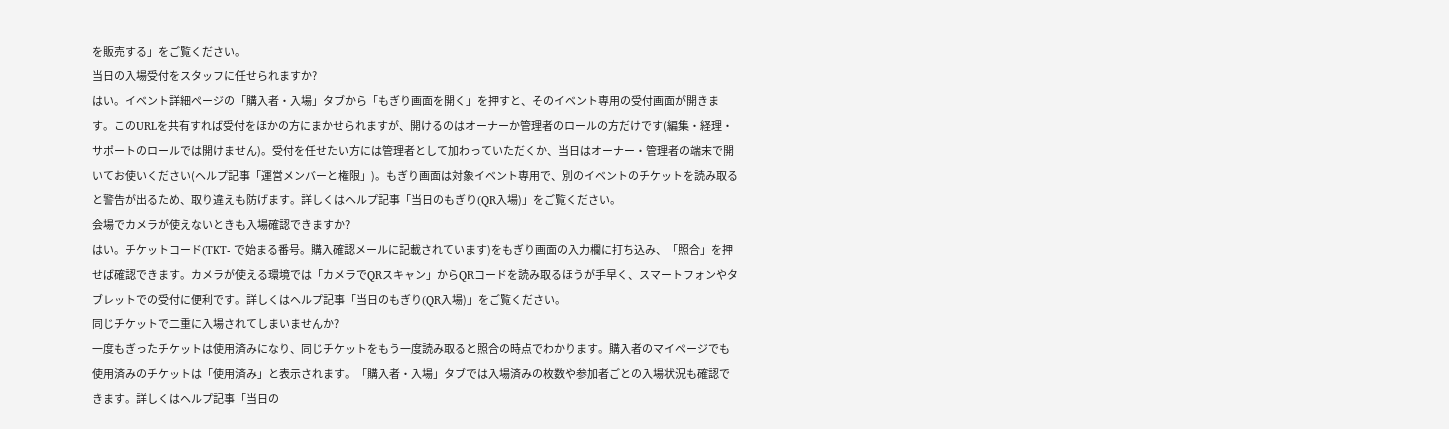を販売する」をご覧ください。
当日の入場受付をスタッフに任せられますか?
はい。イベント詳細ページの「購入者・入場」タブから「もぎり画面を開く」を押すと、そのイベント専用の受付画面が開きます。このURLを共有すれば受付をほかの方にまかせられますが、開けるのはオーナーか管理者のロールの方だけです(編集・経理・サポートのロールでは開けません)。受付を任せたい方には管理者として加わっていただくか、当日はオーナー・管理者の端末で開いてお使いください(ヘルプ記事「運営メンバーと権限」)。もぎり画面は対象イベント専用で、別のイベントのチケットを読み取ると警告が出るため、取り違えも防げます。詳しくはヘルプ記事「当日のもぎり(QR入場)」をご覧ください。
会場でカメラが使えないときも入場確認できますか?
はい。チケットコード(TKT- で始まる番号。購入確認メールに記載されています)をもぎり画面の入力欄に打ち込み、「照合」を押せば確認できます。カメラが使える環境では「カメラでQRスキャン」からQRコードを読み取るほうが手早く、スマートフォンやタブレットでの受付に便利です。詳しくはヘルプ記事「当日のもぎり(QR入場)」をご覧ください。
同じチケットで二重に入場されてしまいませんか?
一度もぎったチケットは使用済みになり、同じチケットをもう一度読み取ると照合の時点でわかります。購入者のマイページでも使用済みのチケットは「使用済み」と表示されます。「購入者・入場」タブでは入場済みの枚数や参加者ごとの入場状況も確認できます。詳しくはヘルプ記事「当日の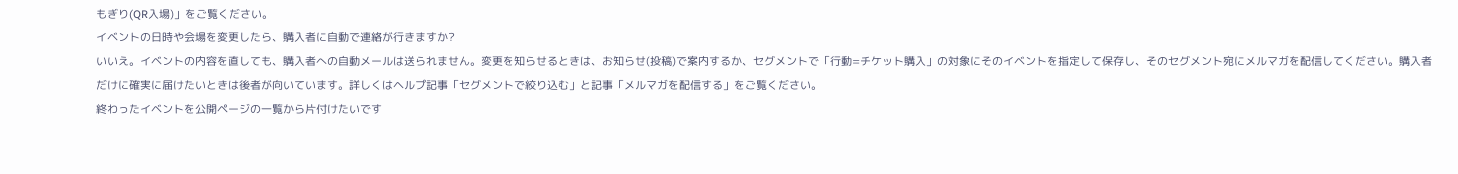もぎり(QR入場)」をご覧ください。
イベントの日時や会場を変更したら、購入者に自動で連絡が行きますか?
いいえ。イベントの内容を直しても、購入者への自動メールは送られません。変更を知らせるときは、お知らせ(投稿)で案内するか、セグメントで「行動=チケット購入」の対象にそのイベントを指定して保存し、そのセグメント宛にメルマガを配信してください。購入者だけに確実に届けたいときは後者が向いています。詳しくはヘルプ記事「セグメントで絞り込む」と記事「メルマガを配信する」をご覧ください。
終わったイベントを公開ページの一覧から片付けたいです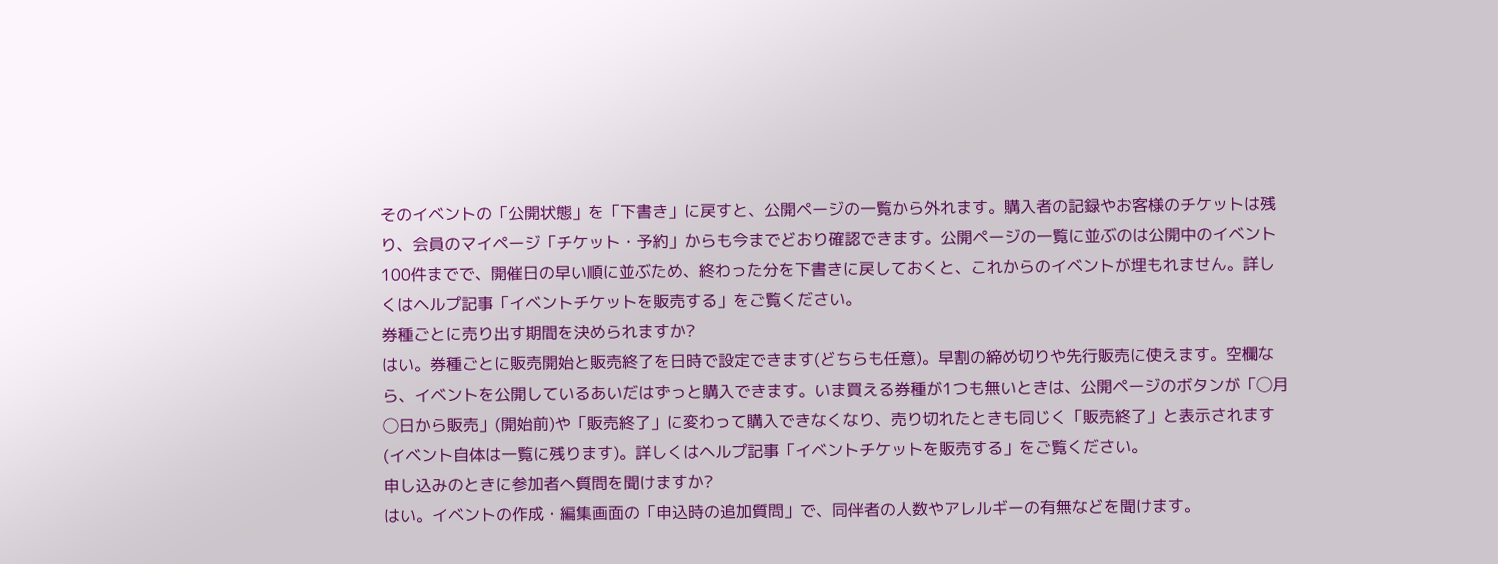そのイベントの「公開状態」を「下書き」に戻すと、公開ページの一覧から外れます。購入者の記録やお客様のチケットは残り、会員のマイページ「チケット・予約」からも今までどおり確認できます。公開ページの一覧に並ぶのは公開中のイベント100件までで、開催日の早い順に並ぶため、終わった分を下書きに戻しておくと、これからのイベントが埋もれません。詳しくはヘルプ記事「イベントチケットを販売する」をご覧ください。
券種ごとに売り出す期間を決められますか?
はい。券種ごとに販売開始と販売終了を日時で設定できます(どちらも任意)。早割の締め切りや先行販売に使えます。空欄なら、イベントを公開しているあいだはずっと購入できます。いま買える券種が1つも無いときは、公開ページのボタンが「◯月◯日から販売」(開始前)や「販売終了」に変わって購入できなくなり、売り切れたときも同じく「販売終了」と表示されます(イベント自体は一覧に残ります)。詳しくはヘルプ記事「イベントチケットを販売する」をご覧ください。
申し込みのときに参加者へ質問を聞けますか?
はい。イベントの作成・編集画面の「申込時の追加質問」で、同伴者の人数やアレルギーの有無などを聞けます。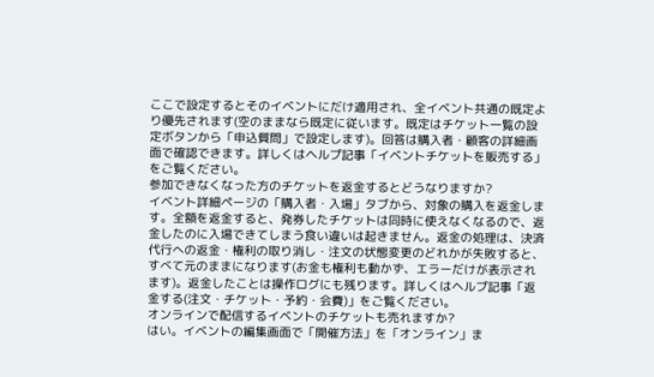ここで設定するとそのイベントにだけ適用され、全イベント共通の既定より優先されます(空のままなら既定に従います。既定はチケット一覧の設定ボタンから「申込質問」で設定します)。回答は購入者・顧客の詳細画面で確認できます。詳しくはヘルプ記事「イベントチケットを販売する」をご覧ください。
参加できなくなった方のチケットを返金するとどうなりますか?
イベント詳細ページの「購入者・入場」タブから、対象の購入を返金します。全額を返金すると、発券したチケットは同時に使えなくなるので、返金したのに入場できてしまう食い違いは起きません。返金の処理は、決済代行への返金・権利の取り消し・注文の状態変更のどれかが失敗すると、すべて元のままになります(お金も権利も動かず、エラーだけが表示されます)。返金したことは操作ログにも残ります。詳しくはヘルプ記事「返金する(注文・チケット・予約・会費)」をご覧ください。
オンラインで配信するイベントのチケットも売れますか?
はい。イベントの編集画面で「開催方法」を「オンライン」ま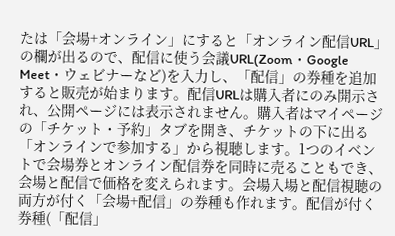たは「会場+オンライン」にすると「オンライン配信URL」の欄が出るので、配信に使う会議URL(Zoom・Google Meet・ウェビナーなど)を入力し、「配信」の券種を追加すると販売が始まります。配信URLは購入者にのみ開示され、公開ページには表示されません。購入者はマイページの「チケット・予約」タブを開き、チケットの下に出る「オンラインで参加する」から視聴します。1つのイベントで会場券とオンライン配信券を同時に売ることもでき、会場と配信で価格を変えられます。会場入場と配信視聴の両方が付く「会場+配信」の券種も作れます。配信が付く券種(「配信」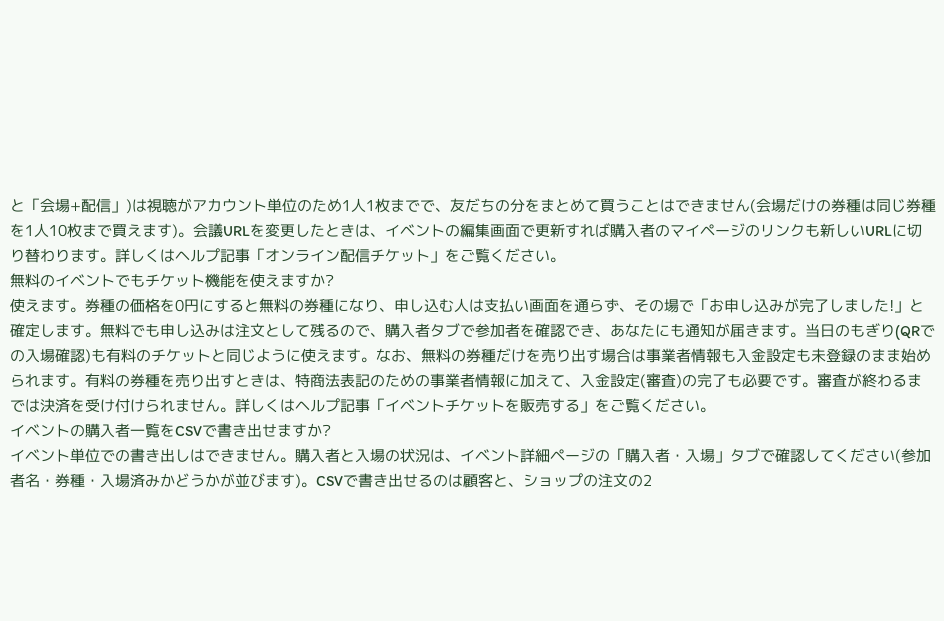と「会場+配信」)は視聴がアカウント単位のため1人1枚までで、友だちの分をまとめて買うことはできません(会場だけの券種は同じ券種を1人10枚まで買えます)。会議URLを変更したときは、イベントの編集画面で更新すれば購入者のマイページのリンクも新しいURLに切り替わります。詳しくはヘルプ記事「オンライン配信チケット」をご覧ください。
無料のイベントでもチケット機能を使えますか?
使えます。券種の価格を0円にすると無料の券種になり、申し込む人は支払い画面を通らず、その場で「お申し込みが完了しました!」と確定します。無料でも申し込みは注文として残るので、購入者タブで参加者を確認でき、あなたにも通知が届きます。当日のもぎり(QRでの入場確認)も有料のチケットと同じように使えます。なお、無料の券種だけを売り出す場合は事業者情報も入金設定も未登録のまま始められます。有料の券種を売り出すときは、特商法表記のための事業者情報に加えて、入金設定(審査)の完了も必要です。審査が終わるまでは決済を受け付けられません。詳しくはヘルプ記事「イベントチケットを販売する」をご覧ください。
イベントの購入者一覧をCSVで書き出せますか?
イベント単位での書き出しはできません。購入者と入場の状況は、イベント詳細ページの「購入者・入場」タブで確認してください(参加者名・券種・入場済みかどうかが並びます)。CSVで書き出せるのは顧客と、ショップの注文の2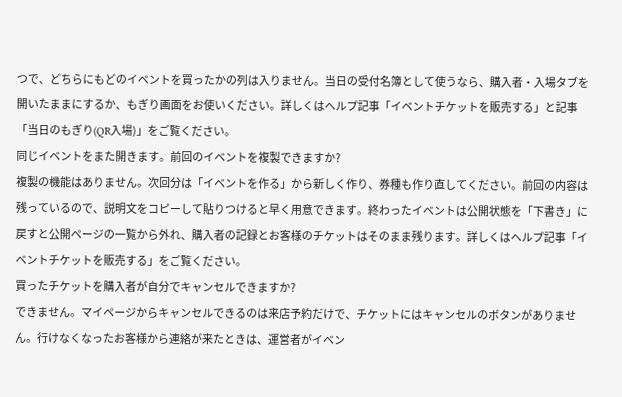つで、どちらにもどのイベントを買ったかの列は入りません。当日の受付名簿として使うなら、購入者・入場タブを開いたままにするか、もぎり画面をお使いください。詳しくはヘルプ記事「イベントチケットを販売する」と記事「当日のもぎり(QR入場)」をご覧ください。
同じイベントをまた開きます。前回のイベントを複製できますか?
複製の機能はありません。次回分は「イベントを作る」から新しく作り、券種も作り直してください。前回の内容は残っているので、説明文をコピーして貼りつけると早く用意できます。終わったイベントは公開状態を「下書き」に戻すと公開ページの一覧から外れ、購入者の記録とお客様のチケットはそのまま残ります。詳しくはヘルプ記事「イベントチケットを販売する」をご覧ください。
買ったチケットを購入者が自分でキャンセルできますか?
できません。マイページからキャンセルできるのは来店予約だけで、チケットにはキャンセルのボタンがありません。行けなくなったお客様から連絡が来たときは、運営者がイベン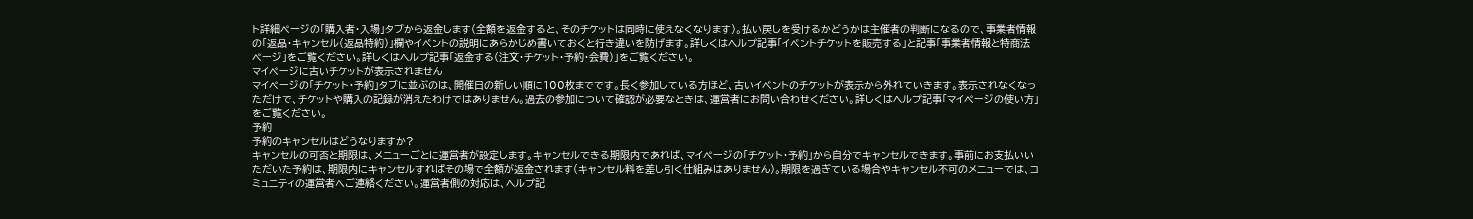ト詳細ページの「購入者・入場」タブから返金します(全額を返金すると、そのチケットは同時に使えなくなります)。払い戻しを受けるかどうかは主催者の判断になるので、事業者情報の「返品・キャンセル(返品特約)」欄やイベントの説明にあらかじめ書いておくと行き違いを防げます。詳しくはヘルプ記事「イベントチケットを販売する」と記事「事業者情報と特商法ページ」をご覧ください。詳しくはヘルプ記事「返金する(注文・チケット・予約・会費)」をご覧ください。
マイページに古いチケットが表示されません
マイページの「チケット・予約」タブに並ぶのは、開催日の新しい順に100枚までです。長く参加している方ほど、古いイベントのチケットが表示から外れていきます。表示されなくなっただけで、チケットや購入の記録が消えたわけではありません。過去の参加について確認が必要なときは、運営者にお問い合わせください。詳しくはヘルプ記事「マイページの使い方」をご覧ください。
予約
予約のキャンセルはどうなりますか?
キャンセルの可否と期限は、メニューごとに運営者が設定します。キャンセルできる期限内であれば、マイページの「チケット・予約」から自分でキャンセルできます。事前にお支払いいただいた予約は、期限内にキャンセルすればその場で全額が返金されます(キャンセル料を差し引く仕組みはありません)。期限を過ぎている場合やキャンセル不可のメニューでは、コミュニティの運営者へご連絡ください。運営者側の対応は、ヘルプ記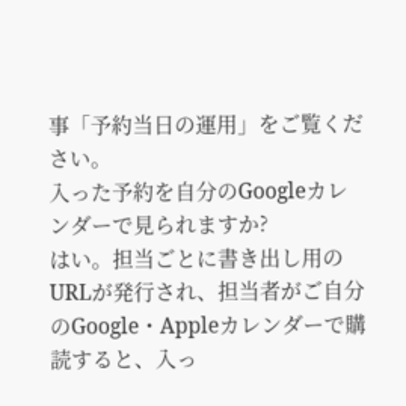事「予約当日の運用」をご覧ください。
入った予約を自分のGoogleカレンダーで見られますか?
はい。担当ごとに書き出し用のURLが発行され、担当者がご自分のGoogle・Appleカレンダーで購読すると、入っ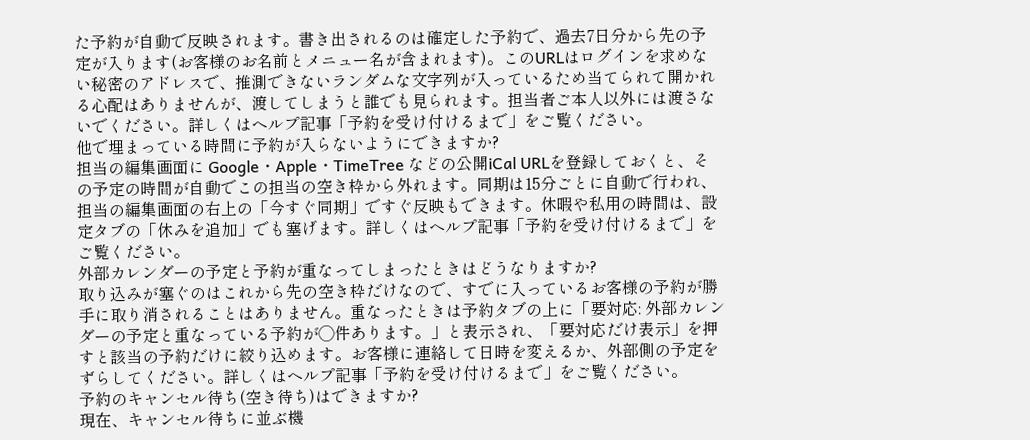た予約が自動で反映されます。書き出されるのは確定した予約で、過去7日分から先の予定が入ります(お客様のお名前とメニュー名が含まれます)。このURLはログインを求めない秘密のアドレスで、推測できないランダムな文字列が入っているため当てられて開かれる心配はありませんが、渡してしまうと誰でも見られます。担当者ご本人以外には渡さないでください。詳しくはヘルプ記事「予約を受け付けるまで」をご覧ください。
他で埋まっている時間に予約が入らないようにできますか?
担当の編集画面に Google・Apple・TimeTree などの公開iCal URLを登録しておくと、その予定の時間が自動でこの担当の空き枠から外れます。同期は15分ごとに自動で行われ、担当の編集画面の右上の「今すぐ同期」ですぐ反映もできます。休暇や私用の時間は、設定タブの「休みを追加」でも塞げます。詳しくはヘルプ記事「予約を受け付けるまで」をご覧ください。
外部カレンダーの予定と予約が重なってしまったときはどうなりますか?
取り込みが塞ぐのはこれから先の空き枠だけなので、すでに入っているお客様の予約が勝手に取り消されることはありません。重なったときは予約タブの上に「要対応: 外部カレンダーの予定と重なっている予約が◯件あります。」と表示され、「要対応だけ表示」を押すと該当の予約だけに絞り込めます。お客様に連絡して日時を変えるか、外部側の予定をずらしてください。詳しくはヘルプ記事「予約を受け付けるまで」をご覧ください。
予約のキャンセル待ち(空き待ち)はできますか?
現在、キャンセル待ちに並ぶ機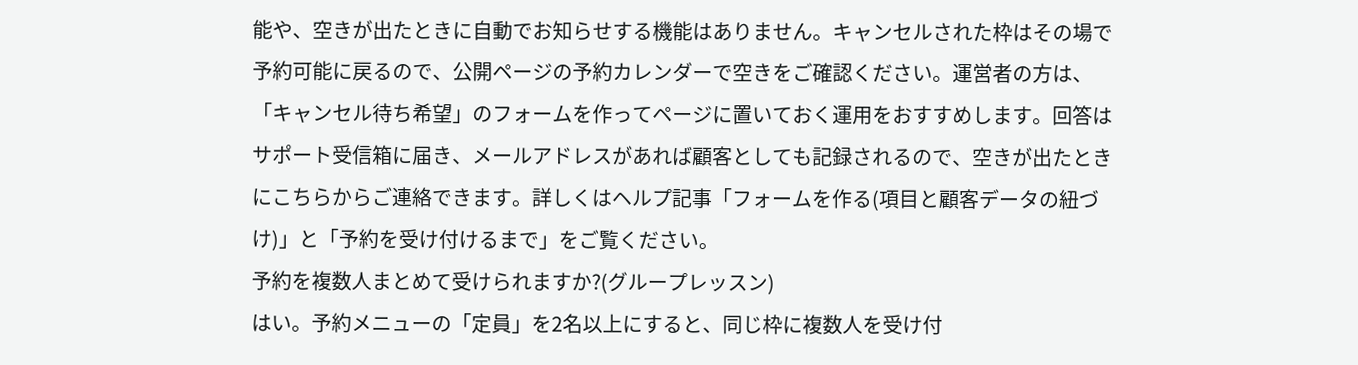能や、空きが出たときに自動でお知らせする機能はありません。キャンセルされた枠はその場で予約可能に戻るので、公開ページの予約カレンダーで空きをご確認ください。運営者の方は、「キャンセル待ち希望」のフォームを作ってページに置いておく運用をおすすめします。回答はサポート受信箱に届き、メールアドレスがあれば顧客としても記録されるので、空きが出たときにこちらからご連絡できます。詳しくはヘルプ記事「フォームを作る(項目と顧客データの紐づけ)」と「予約を受け付けるまで」をご覧ください。
予約を複数人まとめて受けられますか?(グループレッスン)
はい。予約メニューの「定員」を2名以上にすると、同じ枠に複数人を受け付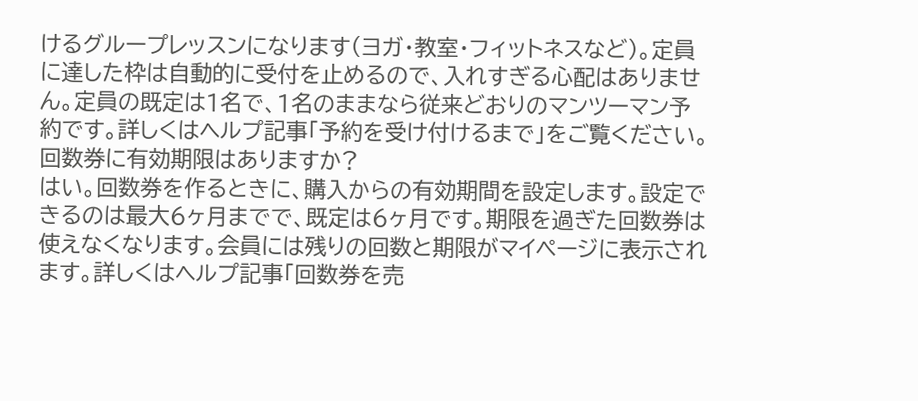けるグループレッスンになります(ヨガ・教室・フィットネスなど)。定員に達した枠は自動的に受付を止めるので、入れすぎる心配はありません。定員の既定は1名で、1名のままなら従来どおりのマンツーマン予約です。詳しくはヘルプ記事「予約を受け付けるまで」をご覧ください。
回数券に有効期限はありますか?
はい。回数券を作るときに、購入からの有効期間を設定します。設定できるのは最大6ヶ月までで、既定は6ヶ月です。期限を過ぎた回数券は使えなくなります。会員には残りの回数と期限がマイページに表示されます。詳しくはヘルプ記事「回数券を売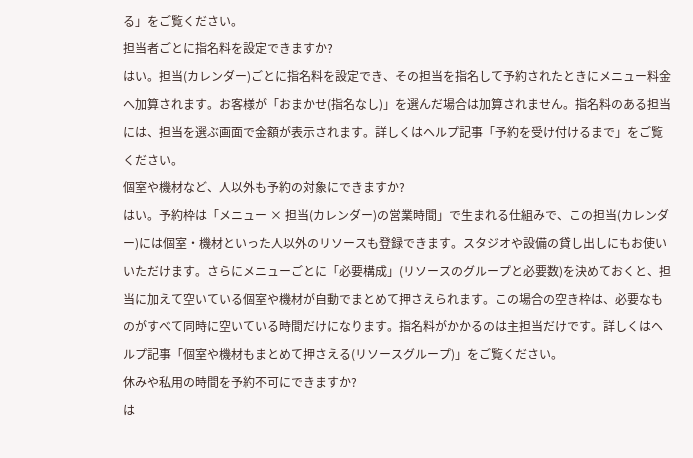る」をご覧ください。
担当者ごとに指名料を設定できますか?
はい。担当(カレンダー)ごとに指名料を設定でき、その担当を指名して予約されたときにメニュー料金へ加算されます。お客様が「おまかせ(指名なし)」を選んだ場合は加算されません。指名料のある担当には、担当を選ぶ画面で金額が表示されます。詳しくはヘルプ記事「予約を受け付けるまで」をご覧ください。
個室や機材など、人以外も予約の対象にできますか?
はい。予約枠は「メニュー × 担当(カレンダー)の営業時間」で生まれる仕組みで、この担当(カレンダー)には個室・機材といった人以外のリソースも登録できます。スタジオや設備の貸し出しにもお使いいただけます。さらにメニューごとに「必要構成」(リソースのグループと必要数)を決めておくと、担当に加えて空いている個室や機材が自動でまとめて押さえられます。この場合の空き枠は、必要なものがすべて同時に空いている時間だけになります。指名料がかかるのは主担当だけです。詳しくはヘルプ記事「個室や機材もまとめて押さえる(リソースグループ)」をご覧ください。
休みや私用の時間を予約不可にできますか?
は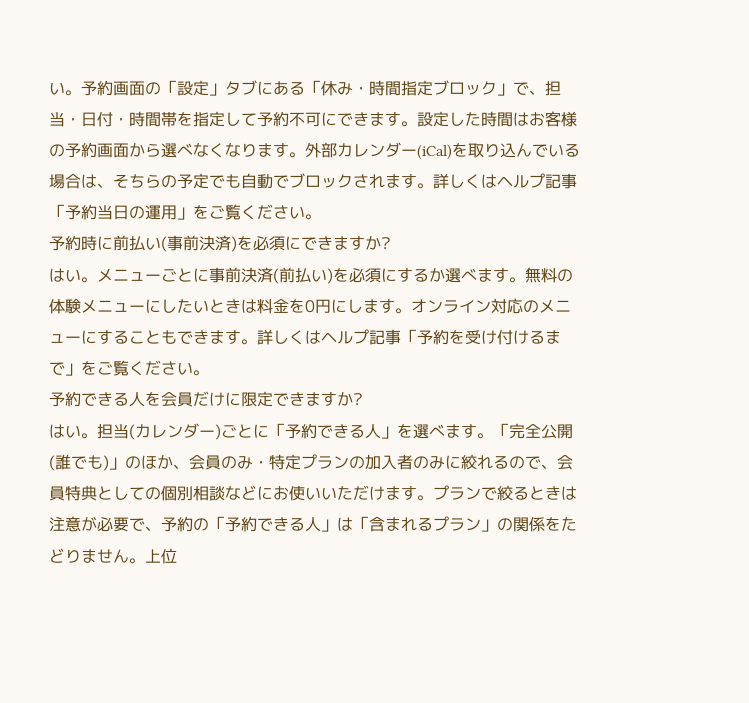い。予約画面の「設定」タブにある「休み・時間指定ブロック」で、担当・日付・時間帯を指定して予約不可にできます。設定した時間はお客様の予約画面から選べなくなります。外部カレンダー(iCal)を取り込んでいる場合は、そちらの予定でも自動でブロックされます。詳しくはヘルプ記事「予約当日の運用」をご覧ください。
予約時に前払い(事前決済)を必須にできますか?
はい。メニューごとに事前決済(前払い)を必須にするか選べます。無料の体験メニューにしたいときは料金を0円にします。オンライン対応のメニューにすることもできます。詳しくはヘルプ記事「予約を受け付けるまで」をご覧ください。
予約できる人を会員だけに限定できますか?
はい。担当(カレンダー)ごとに「予約できる人」を選べます。「完全公開(誰でも)」のほか、会員のみ・特定プランの加入者のみに絞れるので、会員特典としての個別相談などにお使いいただけます。プランで絞るときは注意が必要で、予約の「予約できる人」は「含まれるプラン」の関係をたどりません。上位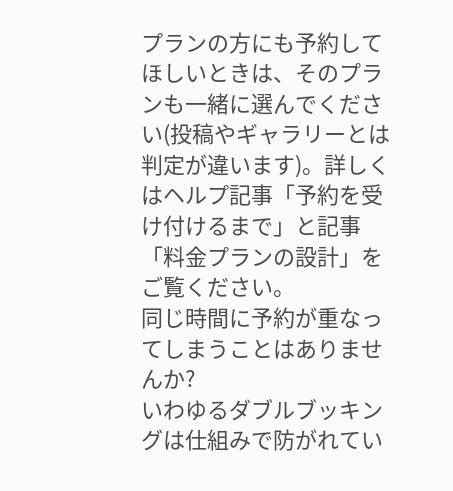プランの方にも予約してほしいときは、そのプランも一緒に選んでください(投稿やギャラリーとは判定が違います)。詳しくはヘルプ記事「予約を受け付けるまで」と記事「料金プランの設計」をご覧ください。
同じ時間に予約が重なってしまうことはありませんか?
いわゆるダブルブッキングは仕組みで防がれてい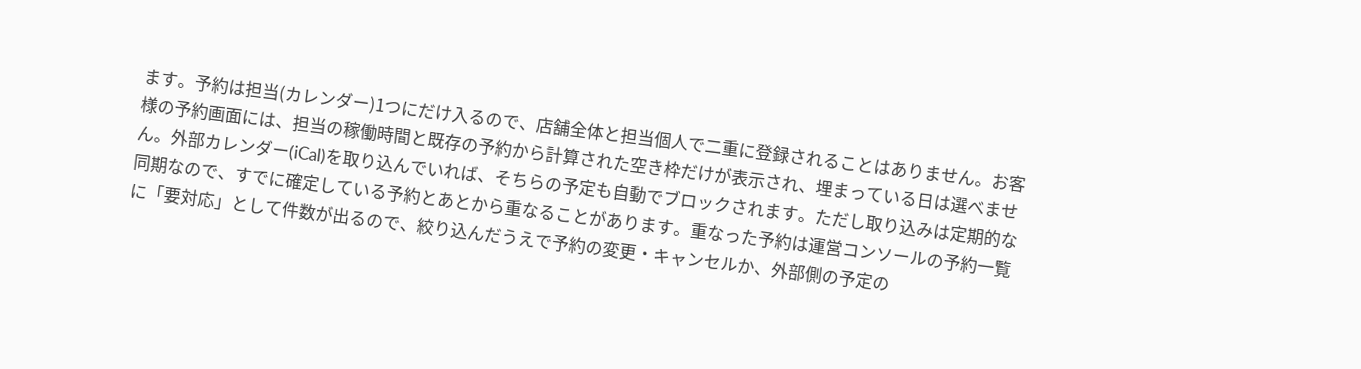ます。予約は担当(カレンダー)1つにだけ入るので、店舗全体と担当個人で二重に登録されることはありません。お客様の予約画面には、担当の稼働時間と既存の予約から計算された空き枠だけが表示され、埋まっている日は選べません。外部カレンダー(iCal)を取り込んでいれば、そちらの予定も自動でブロックされます。ただし取り込みは定期的な同期なので、すでに確定している予約とあとから重なることがあります。重なった予約は運営コンソールの予約一覧に「要対応」として件数が出るので、絞り込んだうえで予約の変更・キャンセルか、外部側の予定の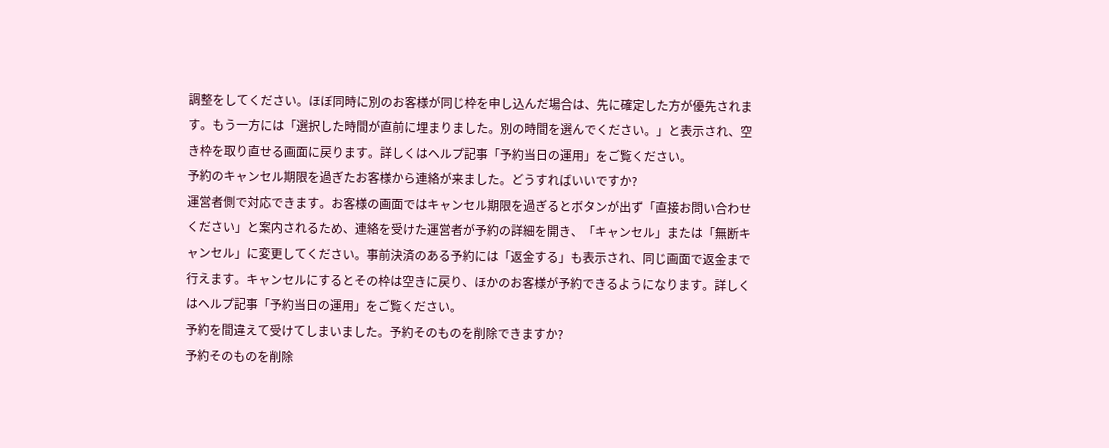調整をしてください。ほぼ同時に別のお客様が同じ枠を申し込んだ場合は、先に確定した方が優先されます。もう一方には「選択した時間が直前に埋まりました。別の時間を選んでください。」と表示され、空き枠を取り直せる画面に戻ります。詳しくはヘルプ記事「予約当日の運用」をご覧ください。
予約のキャンセル期限を過ぎたお客様から連絡が来ました。どうすればいいですか?
運営者側で対応できます。お客様の画面ではキャンセル期限を過ぎるとボタンが出ず「直接お問い合わせください」と案内されるため、連絡を受けた運営者が予約の詳細を開き、「キャンセル」または「無断キャンセル」に変更してください。事前決済のある予約には「返金する」も表示され、同じ画面で返金まで行えます。キャンセルにするとその枠は空きに戻り、ほかのお客様が予約できるようになります。詳しくはヘルプ記事「予約当日の運用」をご覧ください。
予約を間違えて受けてしまいました。予約そのものを削除できますか?
予約そのものを削除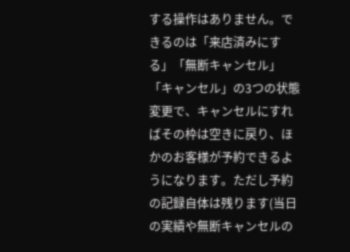する操作はありません。できるのは「来店済みにする」「無断キャンセル」「キャンセル」の3つの状態変更で、キャンセルにすればその枠は空きに戻り、ほかのお客様が予約できるようになります。ただし予約の記録自体は残ります(当日の実績や無断キャンセルの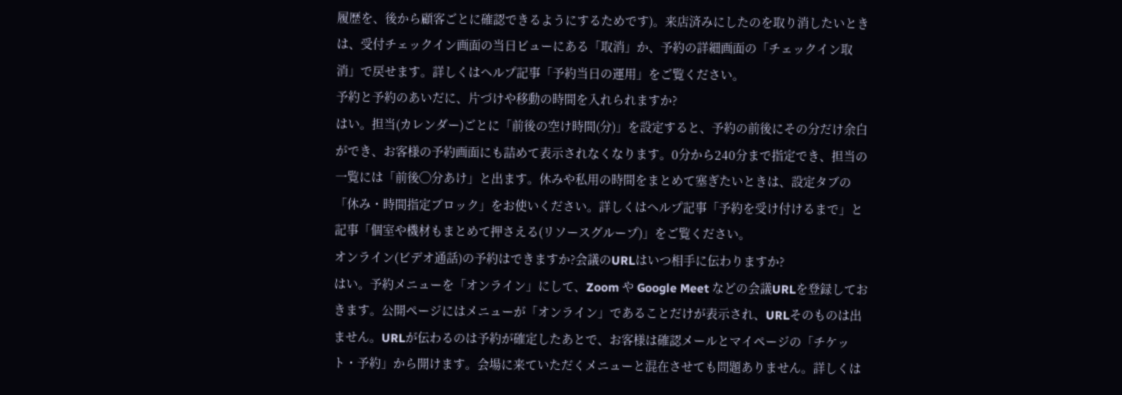履歴を、後から顧客ごとに確認できるようにするためです)。来店済みにしたのを取り消したいときは、受付チェックイン画面の当日ビューにある「取消」か、予約の詳細画面の「チェックイン取消」で戻せます。詳しくはヘルプ記事「予約当日の運用」をご覧ください。
予約と予約のあいだに、片づけや移動の時間を入れられますか?
はい。担当(カレンダー)ごとに「前後の空け時間(分)」を設定すると、予約の前後にその分だけ余白ができ、お客様の予約画面にも詰めて表示されなくなります。0分から240分まで指定でき、担当の一覧には「前後◯分あけ」と出ます。休みや私用の時間をまとめて塞ぎたいときは、設定タブの「休み・時間指定ブロック」をお使いください。詳しくはヘルプ記事「予約を受け付けるまで」と記事「個室や機材もまとめて押さえる(リソースグループ)」をご覧ください。
オンライン(ビデオ通話)の予約はできますか?会議のURLはいつ相手に伝わりますか?
はい。予約メニューを「オンライン」にして、Zoom や Google Meet などの会議URLを登録しておきます。公開ページにはメニューが「オンライン」であることだけが表示され、URLそのものは出ません。URLが伝わるのは予約が確定したあとで、お客様は確認メールとマイページの「チケット・予約」から開けます。会場に来ていただくメニューと混在させても問題ありません。詳しくは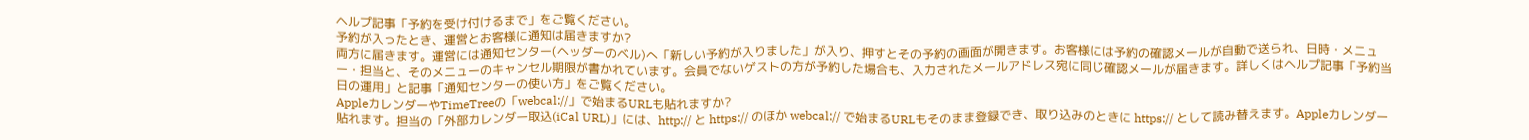ヘルプ記事「予約を受け付けるまで」をご覧ください。
予約が入ったとき、運営とお客様に通知は届きますか?
両方に届きます。運営には通知センター(ヘッダーのベル)へ「新しい予約が入りました」が入り、押すとその予約の画面が開きます。お客様には予約の確認メールが自動で送られ、日時・メニュー・担当と、そのメニューのキャンセル期限が書かれています。会員でないゲストの方が予約した場合も、入力されたメールアドレス宛に同じ確認メールが届きます。詳しくはヘルプ記事「予約当日の運用」と記事「通知センターの使い方」をご覧ください。
AppleカレンダーやTimeTreeの「webcal://」で始まるURLも貼れますか?
貼れます。担当の「外部カレンダー取込(iCal URL)」には、http:// と https:// のほか webcal:// で始まるURLもそのまま登録でき、取り込みのときに https:// として読み替えます。Appleカレンダー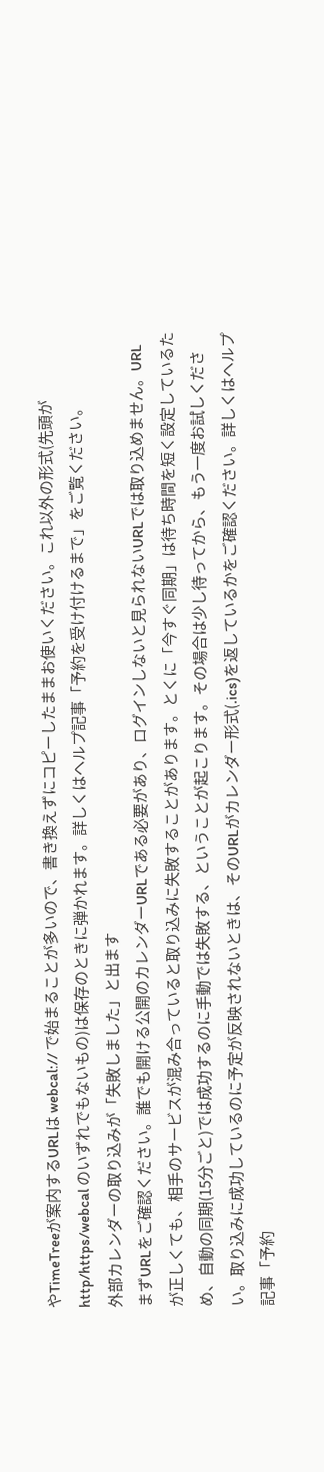やTimeTreeが案内するURLは webcal:// で始まることが多いので、書き換えずにコピーしたままお使いください。これ以外の形式(先頭が http/https/webcal のいずれでもないもの)は保存のときに弾かれます。詳しくはヘルプ記事「予約を受け付けるまで」をご覧ください。
外部カレンダーの取り込みが「失敗しました」と出ます
まずURLをご確認ください。誰でも開ける公開のカレンダーURLである必要があり、ログインしないと見られないURLでは取り込めません。URLが正しくても、相手のサービスが混み合っていると取り込みに失敗することがあります。とくに「今すぐ同期」は待ち時間を短く設定しているため、自動の同期(15分ごと)では成功するのに手動では失敗する、ということが起こります。その場合は少し待ってから、もう一度お試しください。取り込みに成功しているのに予定が反映されないときは、そのURLがカレンダー形式(.ics)を返しているかをご確認ください。詳しくはヘルプ記事「予約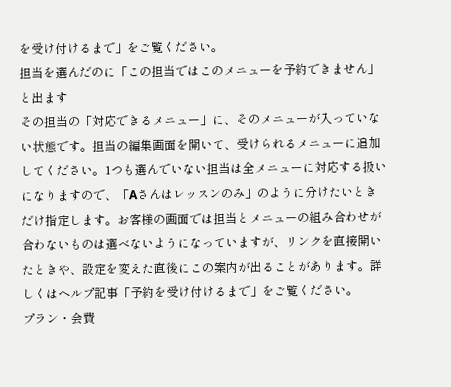を受け付けるまで」をご覧ください。
担当を選んだのに「この担当ではこのメニューを予約できません」と出ます
その担当の「対応できるメニュー」に、そのメニューが入っていない状態です。担当の編集画面を開いて、受けられるメニューに追加してください。1つも選んでいない担当は全メニューに対応する扱いになりますので、「Aさんはレッスンのみ」のように分けたいときだけ指定します。お客様の画面では担当とメニューの組み合わせが合わないものは選べないようになっていますが、リンクを直接開いたときや、設定を変えた直後にこの案内が出ることがあります。詳しくはヘルプ記事「予約を受け付けるまで」をご覧ください。
プラン・会費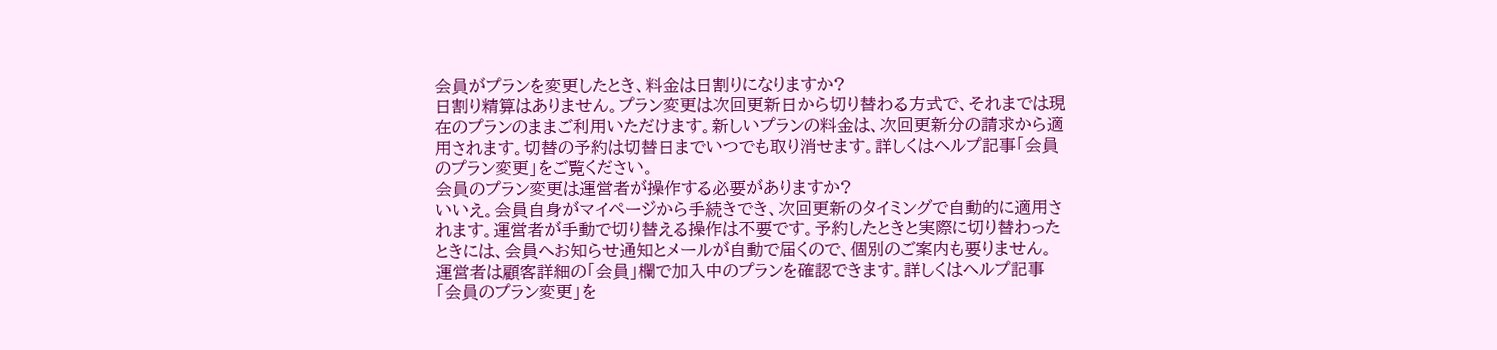会員がプランを変更したとき、料金は日割りになりますか?
日割り精算はありません。プラン変更は次回更新日から切り替わる方式で、それまでは現在のプランのままご利用いただけます。新しいプランの料金は、次回更新分の請求から適用されます。切替の予約は切替日までいつでも取り消せます。詳しくはヘルプ記事「会員のプラン変更」をご覧ください。
会員のプラン変更は運営者が操作する必要がありますか?
いいえ。会員自身がマイページから手続きでき、次回更新のタイミングで自動的に適用されます。運営者が手動で切り替える操作は不要です。予約したときと実際に切り替わったときには、会員へお知らせ通知とメールが自動で届くので、個別のご案内も要りません。運営者は顧客詳細の「会員」欄で加入中のプランを確認できます。詳しくはヘルプ記事「会員のプラン変更」を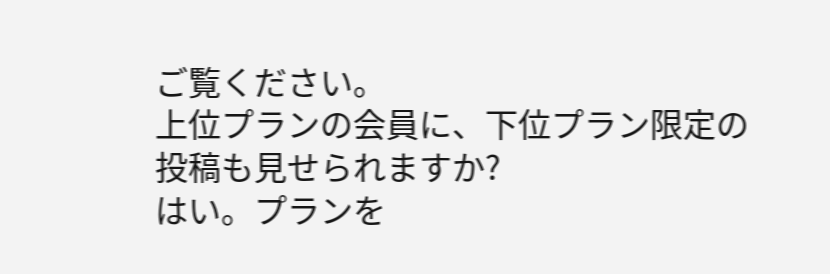ご覧ください。
上位プランの会員に、下位プラン限定の投稿も見せられますか?
はい。プランを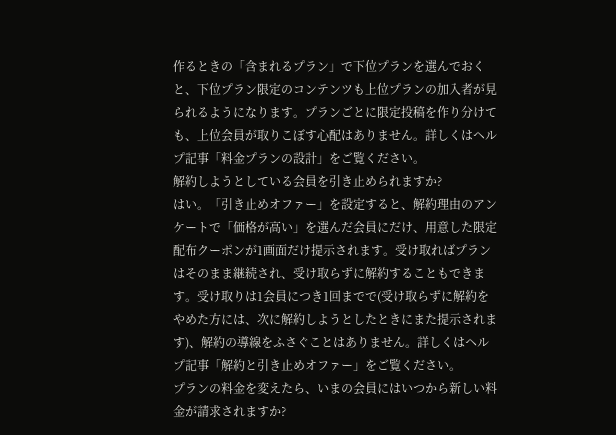作るときの「含まれるプラン」で下位プランを選んでおくと、下位プラン限定のコンテンツも上位プランの加入者が見られるようになります。プランごとに限定投稿を作り分けても、上位会員が取りこぼす心配はありません。詳しくはヘルプ記事「料金プランの設計」をご覧ください。
解約しようとしている会員を引き止められますか?
はい。「引き止めオファー」を設定すると、解約理由のアンケートで「価格が高い」を選んだ会員にだけ、用意した限定配布クーポンが1画面だけ提示されます。受け取ればプランはそのまま継続され、受け取らずに解約することもできます。受け取りは1会員につき1回までで(受け取らずに解約をやめた方には、次に解約しようとしたときにまた提示されます)、解約の導線をふさぐことはありません。詳しくはヘルプ記事「解約と引き止めオファー」をご覧ください。
プランの料金を変えたら、いまの会員にはいつから新しい料金が請求されますか?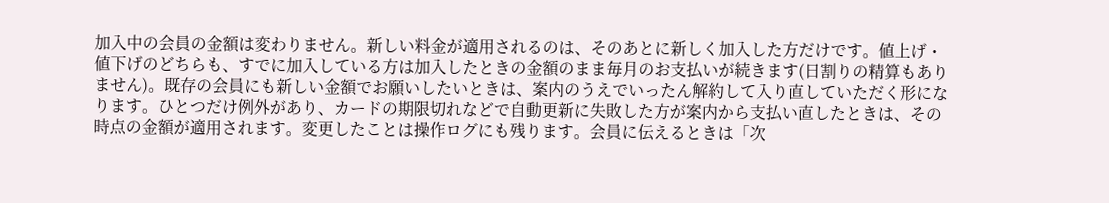加入中の会員の金額は変わりません。新しい料金が適用されるのは、そのあとに新しく加入した方だけです。値上げ・値下げのどちらも、すでに加入している方は加入したときの金額のまま毎月のお支払いが続きます(日割りの精算もありません)。既存の会員にも新しい金額でお願いしたいときは、案内のうえでいったん解約して入り直していただく形になります。ひとつだけ例外があり、カードの期限切れなどで自動更新に失敗した方が案内から支払い直したときは、その時点の金額が適用されます。変更したことは操作ログにも残ります。会員に伝えるときは「次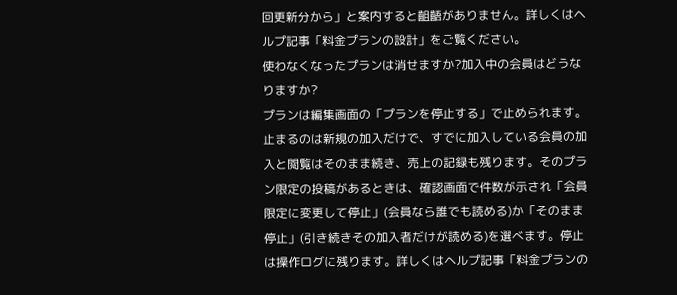回更新分から」と案内すると齟齬がありません。詳しくはヘルプ記事「料金プランの設計」をご覧ください。
使わなくなったプランは消せますか?加入中の会員はどうなりますか?
プランは編集画面の「プランを停止する」で止められます。止まるのは新規の加入だけで、すでに加入している会員の加入と閲覧はそのまま続き、売上の記録も残ります。そのプラン限定の投稿があるときは、確認画面で件数が示され「会員限定に変更して停止」(会員なら誰でも読める)か「そのまま停止」(引き続きその加入者だけが読める)を選べます。停止は操作ログに残ります。詳しくはヘルプ記事「料金プランの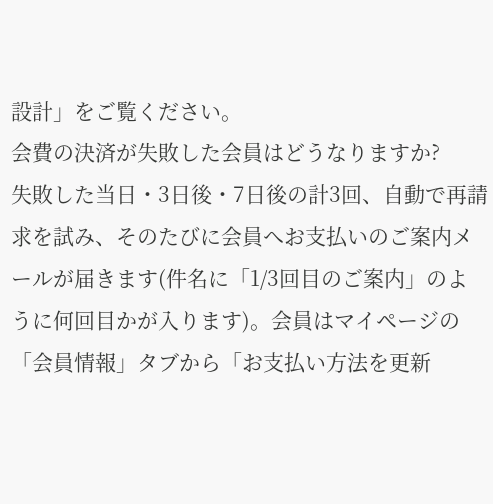設計」をご覧ください。
会費の決済が失敗した会員はどうなりますか?
失敗した当日・3日後・7日後の計3回、自動で再請求を試み、そのたびに会員へお支払いのご案内メールが届きます(件名に「1/3回目のご案内」のように何回目かが入ります)。会員はマイページの「会員情報」タブから「お支払い方法を更新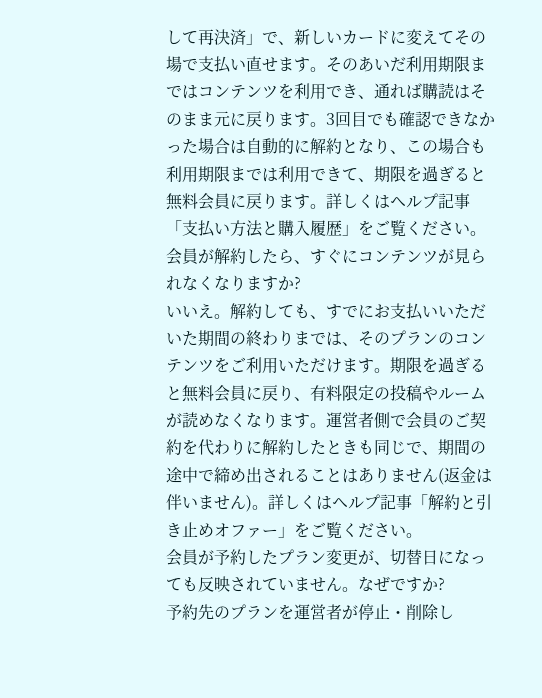して再決済」で、新しいカードに変えてその場で支払い直せます。そのあいだ利用期限まではコンテンツを利用でき、通れば購読はそのまま元に戻ります。3回目でも確認できなかった場合は自動的に解約となり、この場合も利用期限までは利用できて、期限を過ぎると無料会員に戻ります。詳しくはヘルプ記事「支払い方法と購入履歴」をご覧ください。
会員が解約したら、すぐにコンテンツが見られなくなりますか?
いいえ。解約しても、すでにお支払いいただいた期間の終わりまでは、そのプランのコンテンツをご利用いただけます。期限を過ぎると無料会員に戻り、有料限定の投稿やルームが読めなくなります。運営者側で会員のご契約を代わりに解約したときも同じで、期間の途中で締め出されることはありません(返金は伴いません)。詳しくはヘルプ記事「解約と引き止めオファー」をご覧ください。
会員が予約したプラン変更が、切替日になっても反映されていません。なぜですか?
予約先のプランを運営者が停止・削除し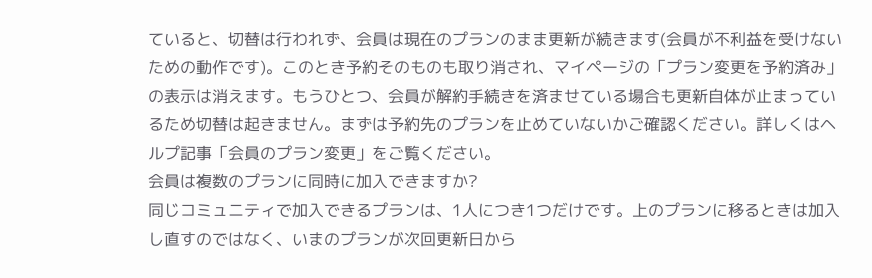ていると、切替は行われず、会員は現在のプランのまま更新が続きます(会員が不利益を受けないための動作です)。このとき予約そのものも取り消され、マイページの「プラン変更を予約済み」の表示は消えます。もうひとつ、会員が解約手続きを済ませている場合も更新自体が止まっているため切替は起きません。まずは予約先のプランを止めていないかご確認ください。詳しくはヘルプ記事「会員のプラン変更」をご覧ください。
会員は複数のプランに同時に加入できますか?
同じコミュニティで加入できるプランは、1人につき1つだけです。上のプランに移るときは加入し直すのではなく、いまのプランが次回更新日から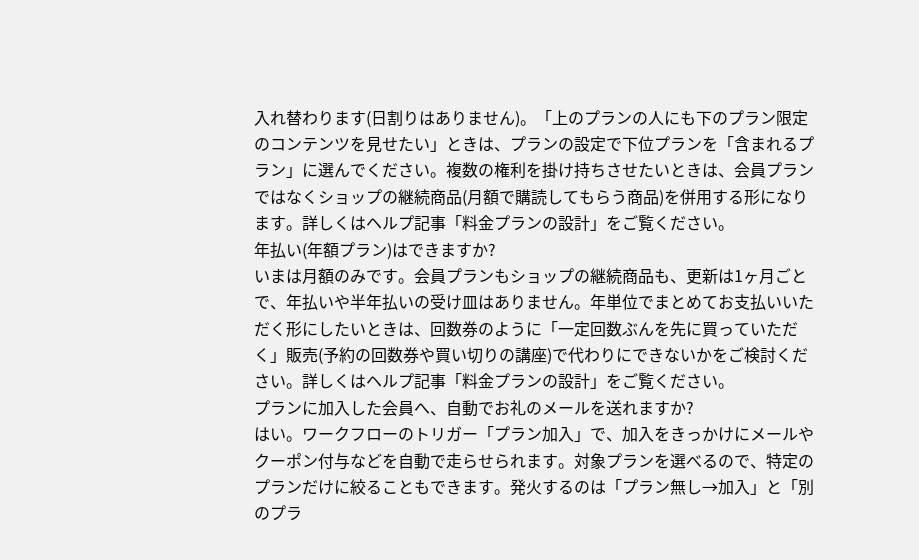入れ替わります(日割りはありません)。「上のプランの人にも下のプラン限定のコンテンツを見せたい」ときは、プランの設定で下位プランを「含まれるプラン」に選んでください。複数の権利を掛け持ちさせたいときは、会員プランではなくショップの継続商品(月額で購読してもらう商品)を併用する形になります。詳しくはヘルプ記事「料金プランの設計」をご覧ください。
年払い(年額プラン)はできますか?
いまは月額のみです。会員プランもショップの継続商品も、更新は1ヶ月ごとで、年払いや半年払いの受け皿はありません。年単位でまとめてお支払いいただく形にしたいときは、回数券のように「一定回数ぶんを先に買っていただく」販売(予約の回数券や買い切りの講座)で代わりにできないかをご検討ください。詳しくはヘルプ記事「料金プランの設計」をご覧ください。
プランに加入した会員へ、自動でお礼のメールを送れますか?
はい。ワークフローのトリガー「プラン加入」で、加入をきっかけにメールやクーポン付与などを自動で走らせられます。対象プランを選べるので、特定のプランだけに絞ることもできます。発火するのは「プラン無し→加入」と「別のプラ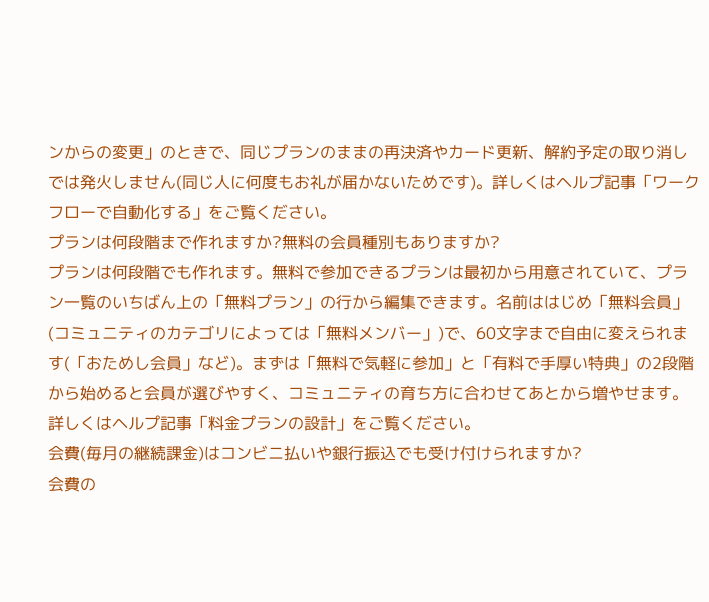ンからの変更」のときで、同じプランのままの再決済やカード更新、解約予定の取り消しでは発火しません(同じ人に何度もお礼が届かないためです)。詳しくはヘルプ記事「ワークフローで自動化する」をご覧ください。
プランは何段階まで作れますか?無料の会員種別もありますか?
プランは何段階でも作れます。無料で参加できるプランは最初から用意されていて、プラン一覧のいちばん上の「無料プラン」の行から編集できます。名前ははじめ「無料会員」(コミュニティのカテゴリによっては「無料メンバー」)で、60文字まで自由に変えられます(「おためし会員」など)。まずは「無料で気軽に参加」と「有料で手厚い特典」の2段階から始めると会員が選びやすく、コミュニティの育ち方に合わせてあとから増やせます。詳しくはヘルプ記事「料金プランの設計」をご覧ください。
会費(毎月の継続課金)はコンビニ払いや銀行振込でも受け付けられますか?
会費の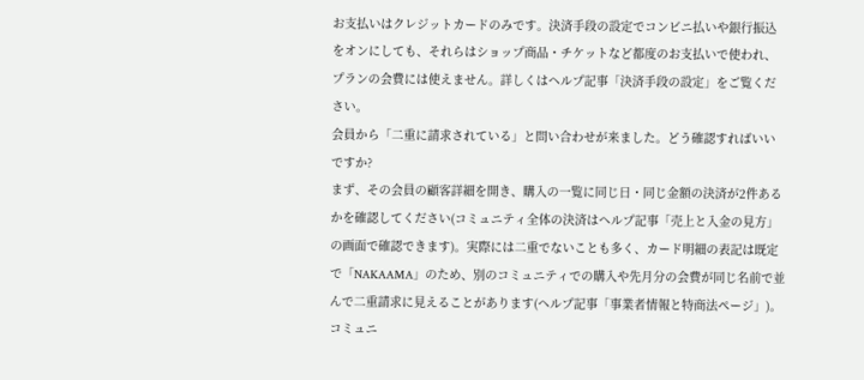お支払いはクレジットカードのみです。決済手段の設定でコンビニ払いや銀行振込をオンにしても、それらはショップ商品・チケットなど都度のお支払いで使われ、プランの会費には使えません。詳しくはヘルプ記事「決済手段の設定」をご覧ください。
会員から「二重に請求されている」と問い合わせが来ました。どう確認すればいいですか?
まず、その会員の顧客詳細を開き、購入の一覧に同じ日・同じ金額の決済が2件あるかを確認してください(コミュニティ全体の決済はヘルプ記事「売上と入金の見方」の画面で確認できます)。実際には二重でないことも多く、カード明細の表記は既定で「NAKAAMA」のため、別のコミュニティでの購入や先月分の会費が同じ名前で並んで二重請求に見えることがあります(ヘルプ記事「事業者情報と特商法ページ」)。コミュニ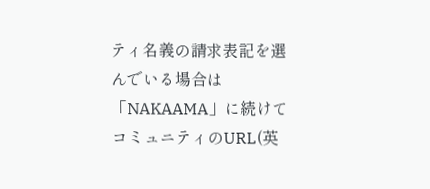ティ名義の請求表記を選んでいる場合は「NAKAAMA」に続けてコミュニティのURL(英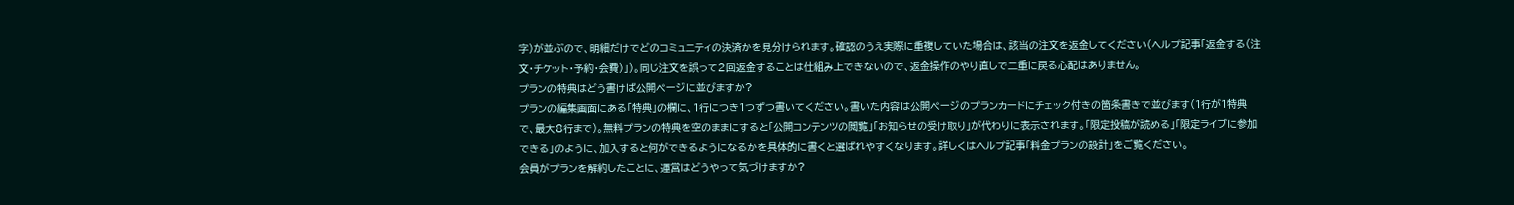字)が並ぶので、明細だけでどのコミュニティの決済かを見分けられます。確認のうえ実際に重複していた場合は、該当の注文を返金してください(ヘルプ記事「返金する(注文・チケット・予約・会費)」)。同じ注文を誤って2回返金することは仕組み上できないので、返金操作のやり直しで二重に戻る心配はありません。
プランの特典はどう書けば公開ページに並びますか?
プランの編集画面にある「特典」の欄に、1行につき1つずつ書いてください。書いた内容は公開ページのプランカードにチェック付きの箇条書きで並びます(1行が1特典で、最大8行まで)。無料プランの特典を空のままにすると「公開コンテンツの閲覧」「お知らせの受け取り」が代わりに表示されます。「限定投稿が読める」「限定ライブに参加できる」のように、加入すると何ができるようになるかを具体的に書くと選ばれやすくなります。詳しくはヘルプ記事「料金プランの設計」をご覧ください。
会員がプランを解約したことに、運営はどうやって気づけますか?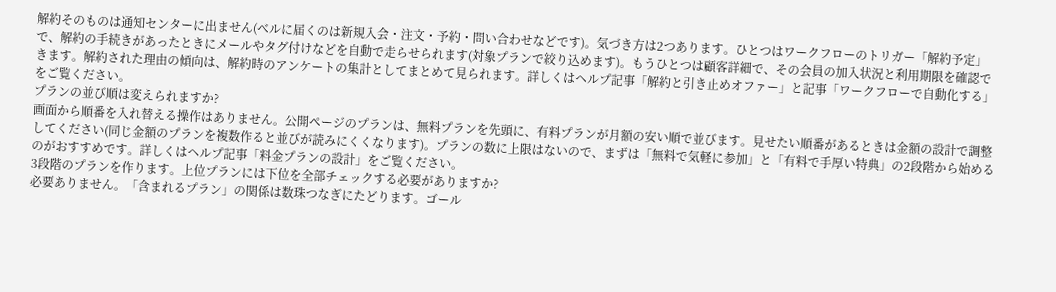解約そのものは通知センターに出ません(ベルに届くのは新規入会・注文・予約・問い合わせなどです)。気づき方は2つあります。ひとつはワークフローのトリガー「解約予定」で、解約の手続きがあったときにメールやタグ付けなどを自動で走らせられます(対象プランで絞り込めます)。もうひとつは顧客詳細で、その会員の加入状況と利用期限を確認できます。解約された理由の傾向は、解約時のアンケートの集計としてまとめて見られます。詳しくはヘルプ記事「解約と引き止めオファー」と記事「ワークフローで自動化する」をご覧ください。
プランの並び順は変えられますか?
画面から順番を入れ替える操作はありません。公開ページのプランは、無料プランを先頭に、有料プランが月額の安い順で並びます。見せたい順番があるときは金額の設計で調整してください(同じ金額のプランを複数作ると並びが読みにくくなります)。プランの数に上限はないので、まずは「無料で気軽に参加」と「有料で手厚い特典」の2段階から始めるのがおすすめです。詳しくはヘルプ記事「料金プランの設計」をご覧ください。
3段階のプランを作ります。上位プランには下位を全部チェックする必要がありますか?
必要ありません。「含まれるプラン」の関係は数珠つなぎにたどります。ゴール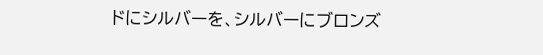ドにシルバーを、シルバーにブロンズ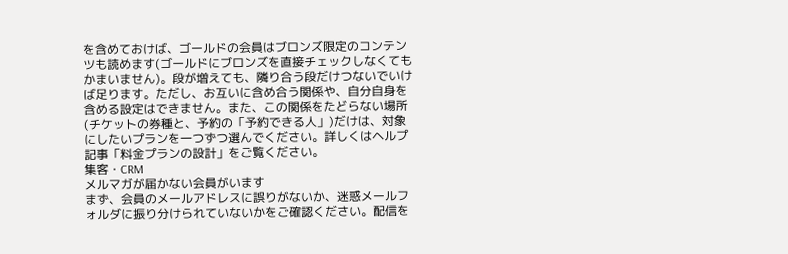を含めておけば、ゴールドの会員はブロンズ限定のコンテンツも読めます(ゴールドにブロンズを直接チェックしなくてもかまいません)。段が増えても、隣り合う段だけつないでいけば足ります。ただし、お互いに含め合う関係や、自分自身を含める設定はできません。また、この関係をたどらない場所(チケットの券種と、予約の「予約できる人」)だけは、対象にしたいプランを一つずつ選んでください。詳しくはヘルプ記事「料金プランの設計」をご覧ください。
集客・CRM
メルマガが届かない会員がいます
まず、会員のメールアドレスに誤りがないか、迷惑メールフォルダに振り分けられていないかをご確認ください。配信を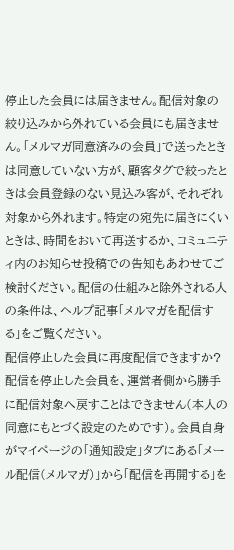停止した会員には届きません。配信対象の絞り込みから外れている会員にも届きません。「メルマガ同意済みの会員」で送ったときは同意していない方が、顧客タグで絞ったときは会員登録のない見込み客が、それぞれ対象から外れます。特定の宛先に届きにくいときは、時間をおいて再送するか、コミュニティ内のお知らせ投稿での告知もあわせてご検討ください。配信の仕組みと除外される人の条件は、ヘルプ記事「メルマガを配信する」をご覧ください。
配信停止した会員に再度配信できますか?
配信を停止した会員を、運営者側から勝手に配信対象へ戻すことはできません(本人の同意にもとづく設定のためです)。会員自身がマイページの「通知設定」タブにある「メール配信(メルマガ)」から「配信を再開する」を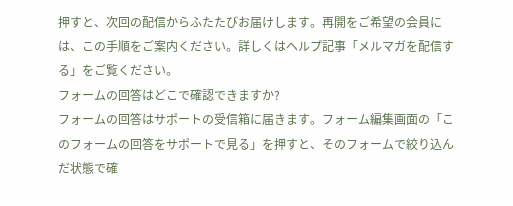押すと、次回の配信からふたたびお届けします。再開をご希望の会員には、この手順をご案内ください。詳しくはヘルプ記事「メルマガを配信する」をご覧ください。
フォームの回答はどこで確認できますか?
フォームの回答はサポートの受信箱に届きます。フォーム編集画面の「このフォームの回答をサポートで見る」を押すと、そのフォームで絞り込んだ状態で確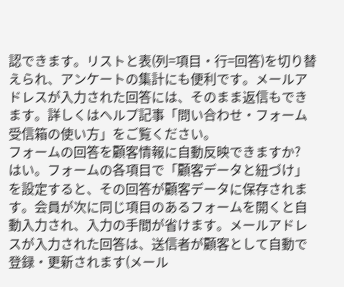認できます。リストと表(列=項目・行=回答)を切り替えられ、アンケートの集計にも便利です。メールアドレスが入力された回答には、そのまま返信もできます。詳しくはヘルプ記事「問い合わせ・フォーム受信箱の使い方」をご覧ください。
フォームの回答を顧客情報に自動反映できますか?
はい。フォームの各項目で「顧客データと紐づけ」を設定すると、その回答が顧客データに保存されます。会員が次に同じ項目のあるフォームを開くと自動入力され、入力の手間が省けます。メールアドレスが入力された回答は、送信者が顧客として自動で登録・更新されます(メール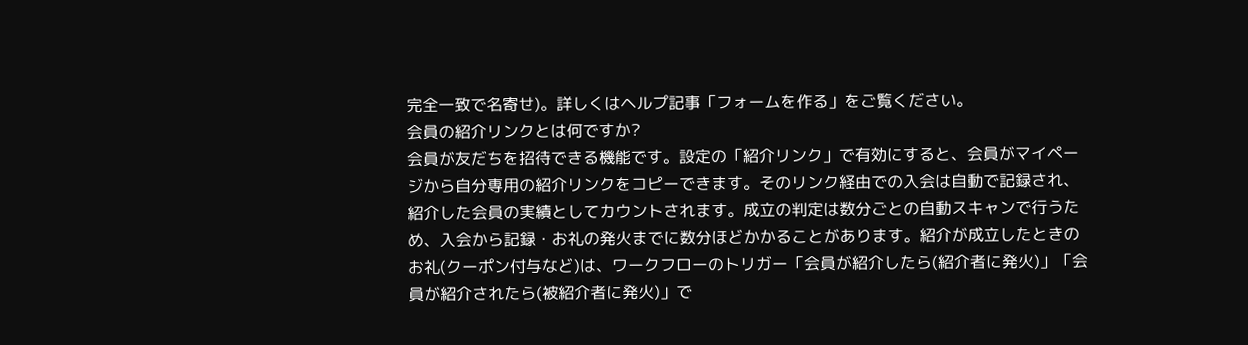完全一致で名寄せ)。詳しくはヘルプ記事「フォームを作る」をご覧ください。
会員の紹介リンクとは何ですか?
会員が友だちを招待できる機能です。設定の「紹介リンク」で有効にすると、会員がマイページから自分専用の紹介リンクをコピーできます。そのリンク経由での入会は自動で記録され、紹介した会員の実績としてカウントされます。成立の判定は数分ごとの自動スキャンで行うため、入会から記録・お礼の発火までに数分ほどかかることがあります。紹介が成立したときのお礼(クーポン付与など)は、ワークフローのトリガー「会員が紹介したら(紹介者に発火)」「会員が紹介されたら(被紹介者に発火)」で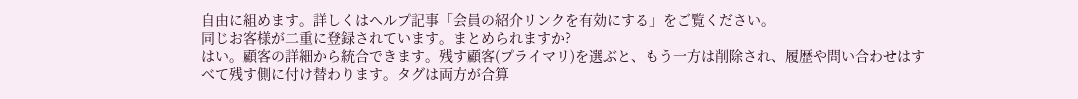自由に組めます。詳しくはヘルプ記事「会員の紹介リンクを有効にする」をご覧ください。
同じお客様が二重に登録されています。まとめられますか?
はい。顧客の詳細から統合できます。残す顧客(プライマリ)を選ぶと、もう一方は削除され、履歴や問い合わせはすべて残す側に付け替わります。タグは両方が合算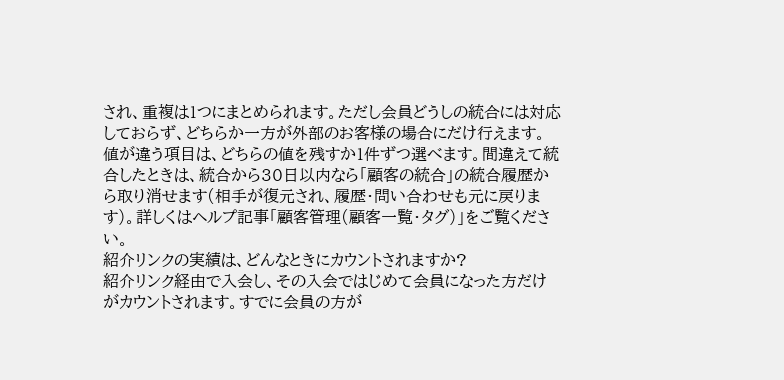され、重複は1つにまとめられます。ただし会員どうしの統合には対応しておらず、どちらか一方が外部のお客様の場合にだけ行えます。値が違う項目は、どちらの値を残すか1件ずつ選べます。間違えて統合したときは、統合から30日以内なら「顧客の統合」の統合履歴から取り消せます(相手が復元され、履歴・問い合わせも元に戻ります)。詳しくはヘルプ記事「顧客管理(顧客一覧・タグ)」をご覧ください。
紹介リンクの実績は、どんなときにカウントされますか?
紹介リンク経由で入会し、その入会ではじめて会員になった方だけがカウントされます。すでに会員の方が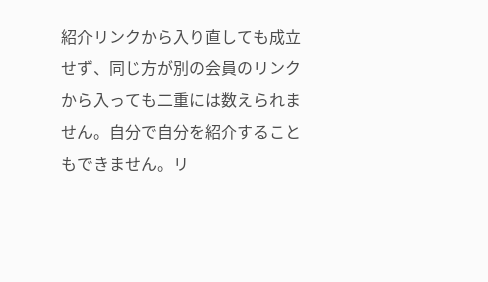紹介リンクから入り直しても成立せず、同じ方が別の会員のリンクから入っても二重には数えられません。自分で自分を紹介することもできません。リ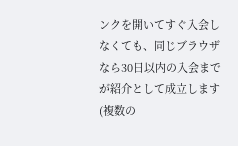ンクを開いてすぐ入会しなくても、同じブラウザなら30日以内の入会までが紹介として成立します(複数の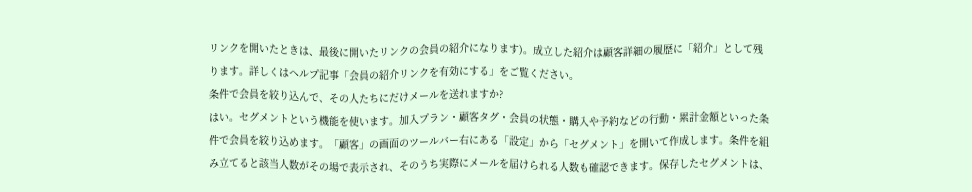リンクを開いたときは、最後に開いたリンクの会員の紹介になります)。成立した紹介は顧客詳細の履歴に「紹介」として残ります。詳しくはヘルプ記事「会員の紹介リンクを有効にする」をご覧ください。
条件で会員を絞り込んで、その人たちにだけメールを送れますか?
はい。セグメントという機能を使います。加入プラン・顧客タグ・会員の状態・購入や予約などの行動・累計金額といった条件で会員を絞り込めます。「顧客」の画面のツールバー右にある「設定」から「セグメント」を開いて作成します。条件を組み立てると該当人数がその場で表示され、そのうち実際にメールを届けられる人数も確認できます。保存したセグメントは、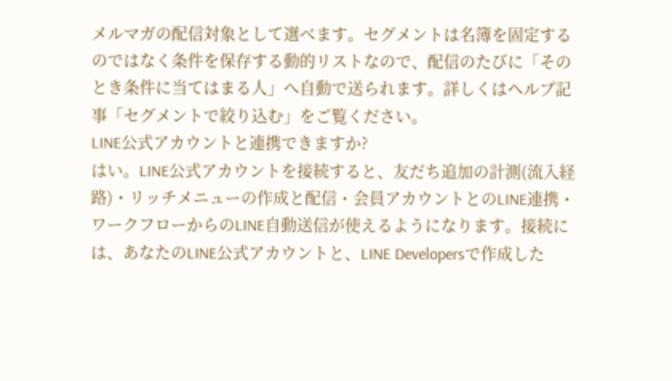メルマガの配信対象として選べます。セグメントは名簿を固定するのではなく条件を保存する動的リストなので、配信のたびに「そのとき条件に当てはまる人」へ自動で送られます。詳しくはヘルプ記事「セグメントで絞り込む」をご覧ください。
LINE公式アカウントと連携できますか?
はい。LINE公式アカウントを接続すると、友だち追加の計測(流入経路)・リッチメニューの作成と配信・会員アカウントとのLINE連携・ワークフローからのLINE自動送信が使えるようになります。接続には、あなたのLINE公式アカウントと、LINE Developersで作成した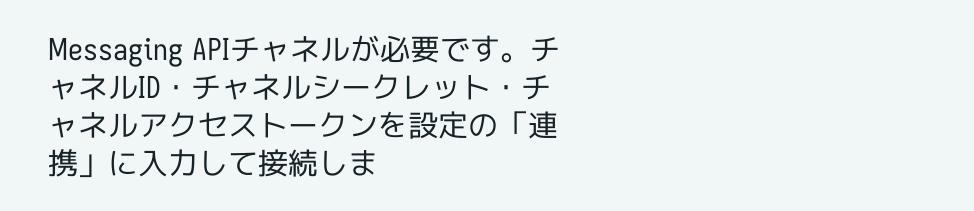Messaging APIチャネルが必要です。チャネルID・チャネルシークレット・チャネルアクセストークンを設定の「連携」に入力して接続しま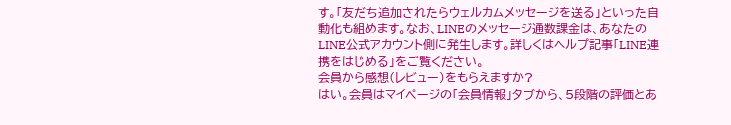す。「友だち追加されたらウェルカムメッセージを送る」といった自動化も組めます。なお、LINEのメッセージ通数課金は、あなたのLINE公式アカウント側に発生します。詳しくはヘルプ記事「LINE連携をはじめる」をご覧ください。
会員から感想(レビュー)をもらえますか?
はい。会員はマイページの「会員情報」タブから、5段階の評価とあ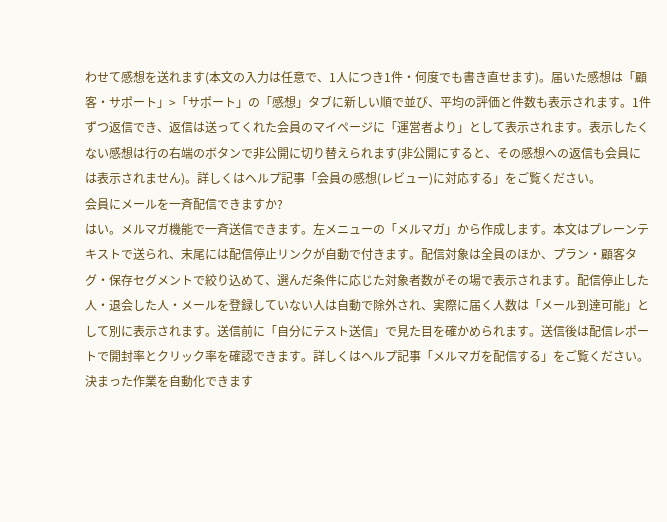わせて感想を送れます(本文の入力は任意で、1人につき1件・何度でも書き直せます)。届いた感想は「顧客・サポート」>「サポート」の「感想」タブに新しい順で並び、平均の評価と件数も表示されます。1件ずつ返信でき、返信は送ってくれた会員のマイページに「運営者より」として表示されます。表示したくない感想は行の右端のボタンで非公開に切り替えられます(非公開にすると、その感想への返信も会員には表示されません)。詳しくはヘルプ記事「会員の感想(レビュー)に対応する」をご覧ください。
会員にメールを一斉配信できますか?
はい。メルマガ機能で一斉送信できます。左メニューの「メルマガ」から作成します。本文はプレーンテキストで送られ、末尾には配信停止リンクが自動で付きます。配信対象は全員のほか、プラン・顧客タグ・保存セグメントで絞り込めて、選んだ条件に応じた対象者数がその場で表示されます。配信停止した人・退会した人・メールを登録していない人は自動で除外され、実際に届く人数は「メール到達可能」として別に表示されます。送信前に「自分にテスト送信」で見た目を確かめられます。送信後は配信レポートで開封率とクリック率を確認できます。詳しくはヘルプ記事「メルマガを配信する」をご覧ください。
決まった作業を自動化できます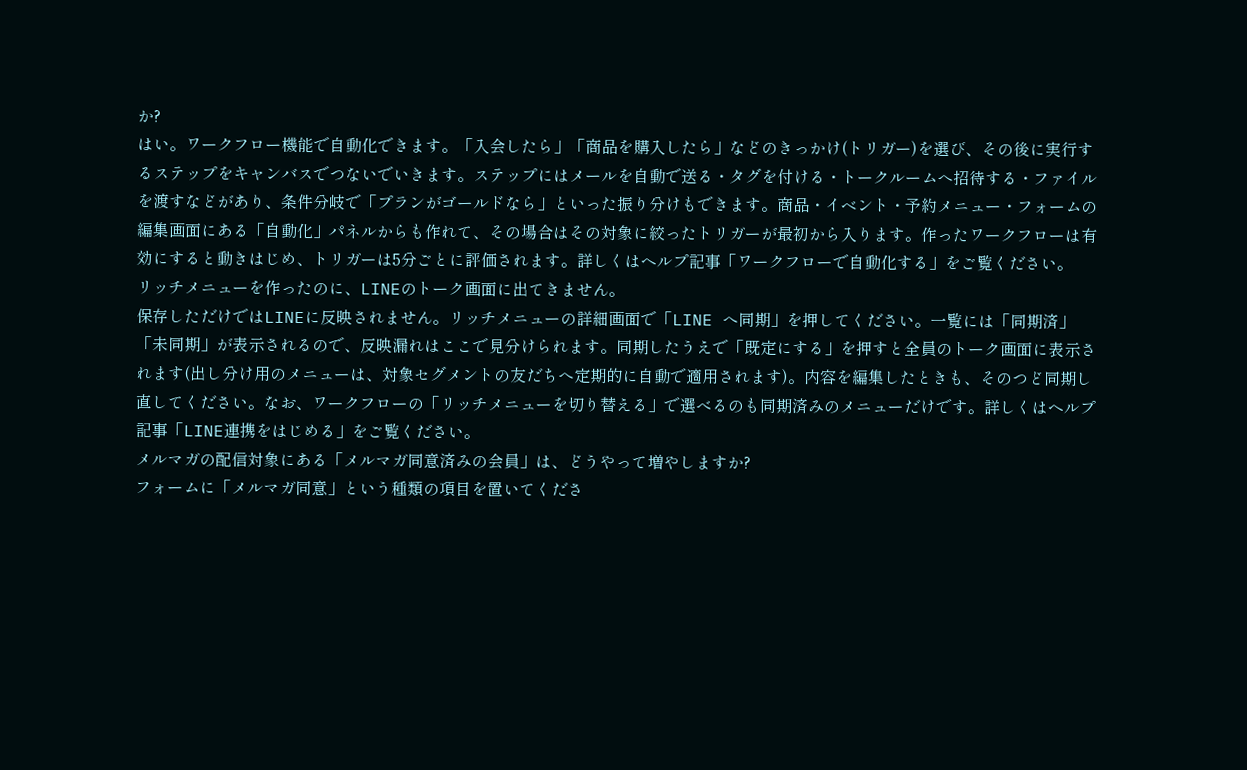か?
はい。ワークフロー機能で自動化できます。「入会したら」「商品を購入したら」などのきっかけ(トリガー)を選び、その後に実行するステップをキャンバスでつないでいきます。ステップにはメールを自動で送る・タグを付ける・トークルームへ招待する・ファイルを渡すなどがあり、条件分岐で「プランがゴールドなら」といった振り分けもできます。商品・イベント・予約メニュー・フォームの編集画面にある「自動化」パネルからも作れて、その場合はその対象に絞ったトリガーが最初から入ります。作ったワークフローは有効にすると動きはじめ、トリガーは5分ごとに評価されます。詳しくはヘルプ記事「ワークフローで自動化する」をご覧ください。
リッチメニューを作ったのに、LINEのトーク画面に出てきません。
保存しただけではLINEに反映されません。リッチメニューの詳細画面で「LINE へ同期」を押してください。一覧には「同期済」「未同期」が表示されるので、反映漏れはここで見分けられます。同期したうえで「既定にする」を押すと全員のトーク画面に表示されます(出し分け用のメニューは、対象セグメントの友だちへ定期的に自動で適用されます)。内容を編集したときも、そのつど同期し直してください。なお、ワークフローの「リッチメニューを切り替える」で選べるのも同期済みのメニューだけです。詳しくはヘルプ記事「LINE連携をはじめる」をご覧ください。
メルマガの配信対象にある「メルマガ同意済みの会員」は、どうやって増やしますか?
フォームに「メルマガ同意」という種類の項目を置いてくださ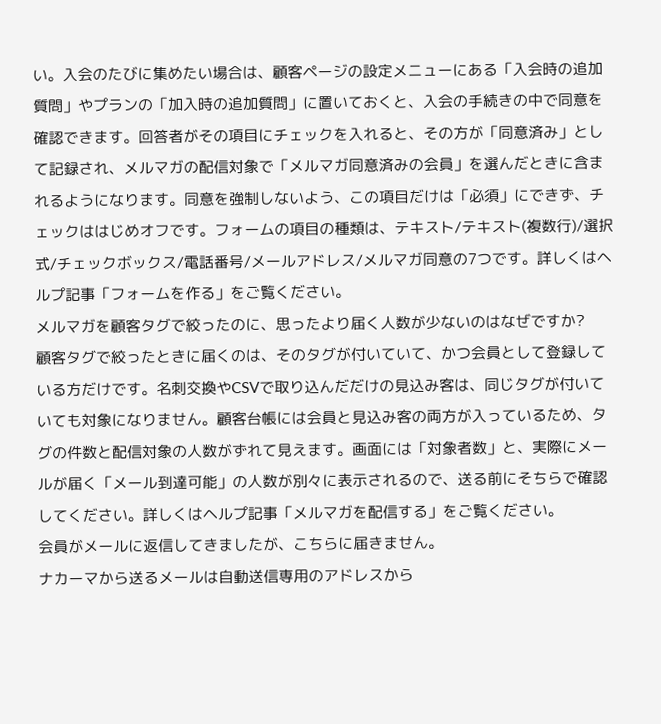い。入会のたびに集めたい場合は、顧客ページの設定メニューにある「入会時の追加質問」やプランの「加入時の追加質問」に置いておくと、入会の手続きの中で同意を確認できます。回答者がその項目にチェックを入れると、その方が「同意済み」として記録され、メルマガの配信対象で「メルマガ同意済みの会員」を選んだときに含まれるようになります。同意を強制しないよう、この項目だけは「必須」にできず、チェックははじめオフです。フォームの項目の種類は、テキスト/テキスト(複数行)/選択式/チェックボックス/電話番号/メールアドレス/メルマガ同意の7つです。詳しくはヘルプ記事「フォームを作る」をご覧ください。
メルマガを顧客タグで絞ったのに、思ったより届く人数が少ないのはなぜですか?
顧客タグで絞ったときに届くのは、そのタグが付いていて、かつ会員として登録している方だけです。名刺交換やCSVで取り込んだだけの見込み客は、同じタグが付いていても対象になりません。顧客台帳には会員と見込み客の両方が入っているため、タグの件数と配信対象の人数がずれて見えます。画面には「対象者数」と、実際にメールが届く「メール到達可能」の人数が別々に表示されるので、送る前にそちらで確認してください。詳しくはヘルプ記事「メルマガを配信する」をご覧ください。
会員がメールに返信してきましたが、こちらに届きません。
ナカーマから送るメールは自動送信専用のアドレスから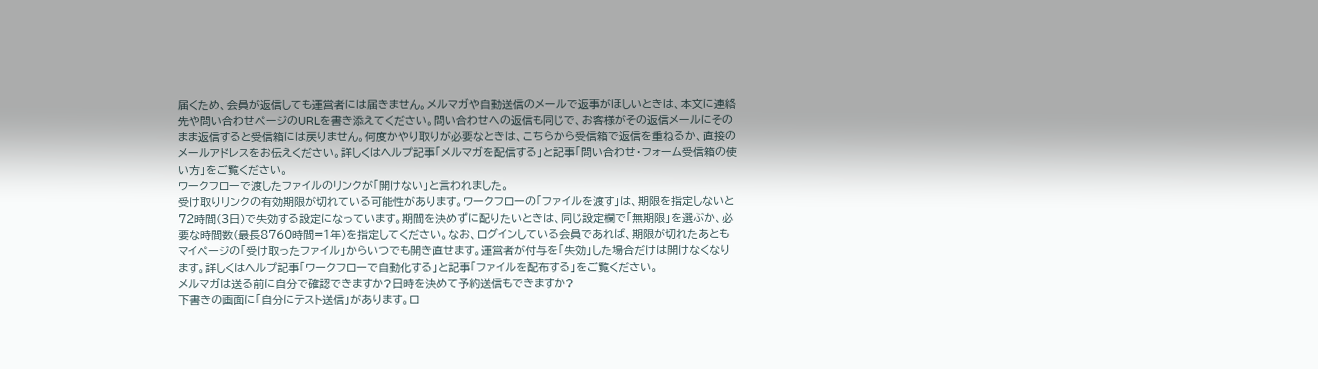届くため、会員が返信しても運営者には届きません。メルマガや自動送信のメールで返事がほしいときは、本文に連絡先や問い合わせページのURLを書き添えてください。問い合わせへの返信も同じで、お客様がその返信メールにそのまま返信すると受信箱には戻りません。何度かやり取りが必要なときは、こちらから受信箱で返信を重ねるか、直接のメールアドレスをお伝えください。詳しくはヘルプ記事「メルマガを配信する」と記事「問い合わせ・フォーム受信箱の使い方」をご覧ください。
ワークフローで渡したファイルのリンクが「開けない」と言われました。
受け取りリンクの有効期限が切れている可能性があります。ワークフローの「ファイルを渡す」は、期限を指定しないと72時間(3日)で失効する設定になっています。期間を決めずに配りたいときは、同じ設定欄で「無期限」を選ぶか、必要な時間数(最長8760時間=1年)を指定してください。なお、ログインしている会員であれば、期限が切れたあともマイページの「受け取ったファイル」からいつでも開き直せます。運営者が付与を「失効」した場合だけは開けなくなります。詳しくはヘルプ記事「ワークフローで自動化する」と記事「ファイルを配布する」をご覧ください。
メルマガは送る前に自分で確認できますか?日時を決めて予約送信もできますか?
下書きの画面に「自分にテスト送信」があります。ロ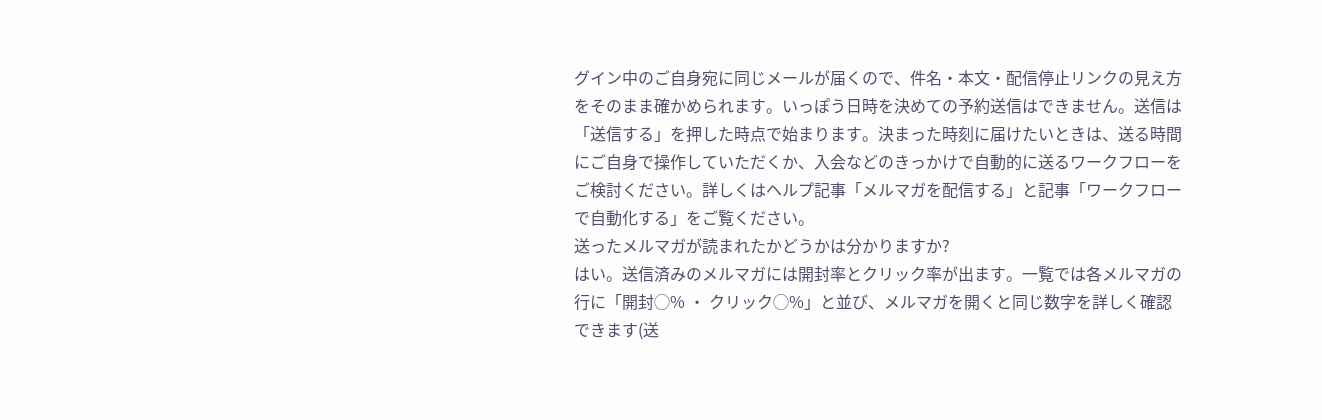グイン中のご自身宛に同じメールが届くので、件名・本文・配信停止リンクの見え方をそのまま確かめられます。いっぽう日時を決めての予約送信はできません。送信は「送信する」を押した時点で始まります。決まった時刻に届けたいときは、送る時間にご自身で操作していただくか、入会などのきっかけで自動的に送るワークフローをご検討ください。詳しくはヘルプ記事「メルマガを配信する」と記事「ワークフローで自動化する」をご覧ください。
送ったメルマガが読まれたかどうかは分かりますか?
はい。送信済みのメルマガには開封率とクリック率が出ます。一覧では各メルマガの行に「開封◯% ・ クリック◯%」と並び、メルマガを開くと同じ数字を詳しく確認できます(送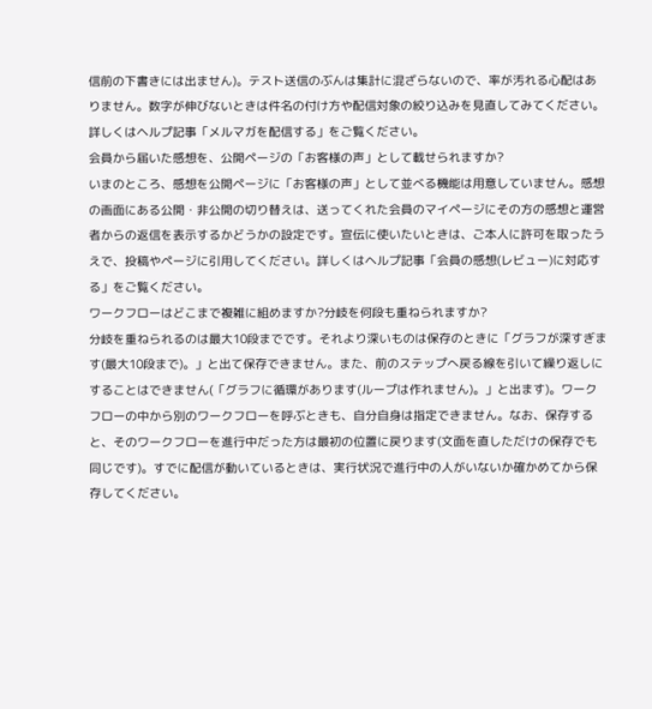信前の下書きには出ません)。テスト送信のぶんは集計に混ざらないので、率が汚れる心配はありません。数字が伸びないときは件名の付け方や配信対象の絞り込みを見直してみてください。詳しくはヘルプ記事「メルマガを配信する」をご覧ください。
会員から届いた感想を、公開ページの「お客様の声」として載せられますか?
いまのところ、感想を公開ページに「お客様の声」として並べる機能は用意していません。感想の画面にある公開・非公開の切り替えは、送ってくれた会員のマイページにその方の感想と運営者からの返信を表示するかどうかの設定です。宣伝に使いたいときは、ご本人に許可を取ったうえで、投稿やページに引用してください。詳しくはヘルプ記事「会員の感想(レビュー)に対応する」をご覧ください。
ワークフローはどこまで複雑に組めますか?分岐を何段も重ねられますか?
分岐を重ねられるのは最大10段までです。それより深いものは保存のときに「グラフが深すぎます(最大10段まで)。」と出て保存できません。また、前のステップへ戻る線を引いて繰り返しにすることはできません(「グラフに循環があります(ループは作れません)。」と出ます)。ワークフローの中から別のワークフローを呼ぶときも、自分自身は指定できません。なお、保存すると、そのワークフローを進行中だった方は最初の位置に戻ります(文面を直しただけの保存でも同じです)。すでに配信が動いているときは、実行状況で進行中の人がいないか確かめてから保存してください。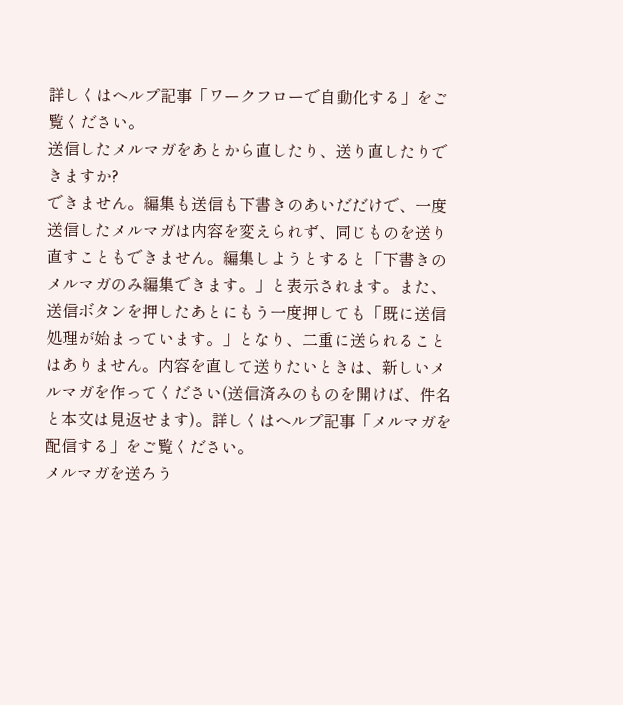詳しくはヘルプ記事「ワークフローで自動化する」をご覧ください。
送信したメルマガをあとから直したり、送り直したりできますか?
できません。編集も送信も下書きのあいだだけで、一度送信したメルマガは内容を変えられず、同じものを送り直すこともできません。編集しようとすると「下書きのメルマガのみ編集できます。」と表示されます。また、送信ボタンを押したあとにもう一度押しても「既に送信処理が始まっています。」となり、二重に送られることはありません。内容を直して送りたいときは、新しいメルマガを作ってください(送信済みのものを開けば、件名と本文は見返せます)。詳しくはヘルプ記事「メルマガを配信する」をご覧ください。
メルマガを送ろう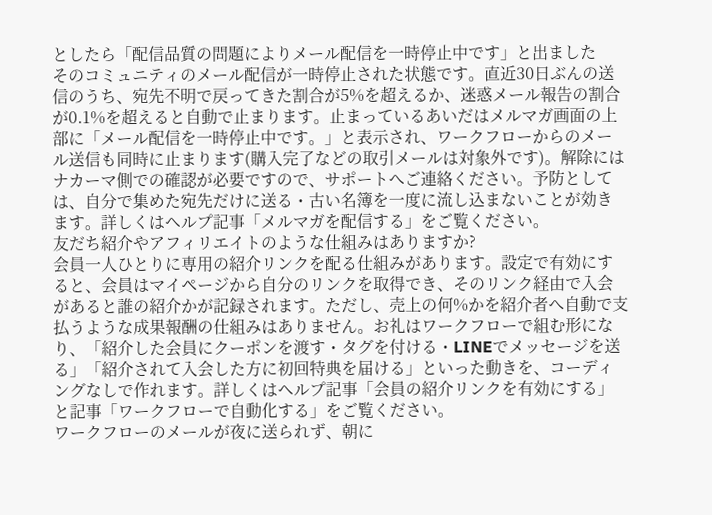としたら「配信品質の問題によりメール配信を一時停止中です」と出ました
そのコミュニティのメール配信が一時停止された状態です。直近30日ぶんの送信のうち、宛先不明で戻ってきた割合が5%を超えるか、迷惑メール報告の割合が0.1%を超えると自動で止まります。止まっているあいだはメルマガ画面の上部に「メール配信を一時停止中です。」と表示され、ワークフローからのメール送信も同時に止まります(購入完了などの取引メールは対象外です)。解除にはナカーマ側での確認が必要ですので、サポートへご連絡ください。予防としては、自分で集めた宛先だけに送る・古い名簿を一度に流し込まないことが効きます。詳しくはヘルプ記事「メルマガを配信する」をご覧ください。
友だち紹介やアフィリエイトのような仕組みはありますか?
会員一人ひとりに専用の紹介リンクを配る仕組みがあります。設定で有効にすると、会員はマイページから自分のリンクを取得でき、そのリンク経由で入会があると誰の紹介かが記録されます。ただし、売上の何%かを紹介者へ自動で支払うような成果報酬の仕組みはありません。お礼はワークフローで組む形になり、「紹介した会員にクーポンを渡す・タグを付ける・LINEでメッセージを送る」「紹介されて入会した方に初回特典を届ける」といった動きを、コーディングなしで作れます。詳しくはヘルプ記事「会員の紹介リンクを有効にする」と記事「ワークフローで自動化する」をご覧ください。
ワークフローのメールが夜に送られず、朝に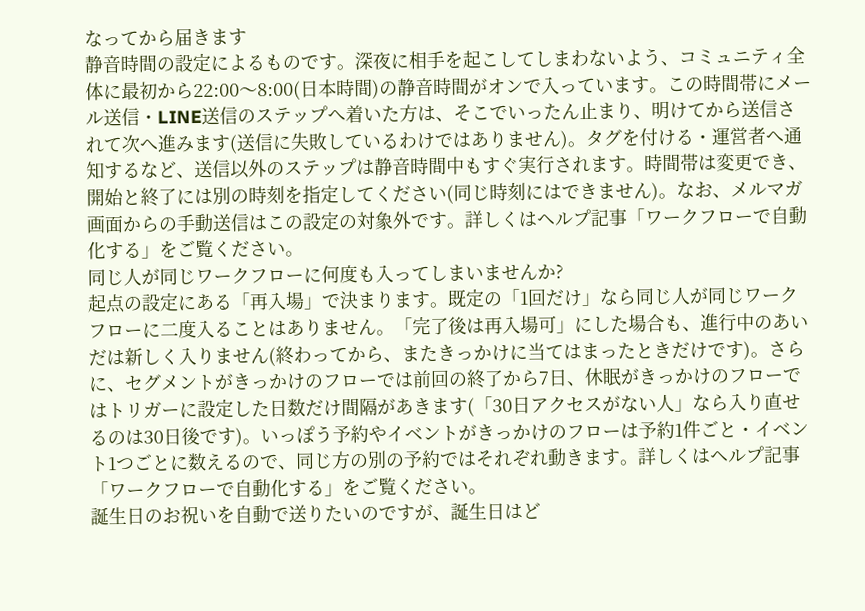なってから届きます
静音時間の設定によるものです。深夜に相手を起こしてしまわないよう、コミュニティ全体に最初から22:00〜8:00(日本時間)の静音時間がオンで入っています。この時間帯にメール送信・LINE送信のステップへ着いた方は、そこでいったん止まり、明けてから送信されて次へ進みます(送信に失敗しているわけではありません)。タグを付ける・運営者へ通知するなど、送信以外のステップは静音時間中もすぐ実行されます。時間帯は変更でき、開始と終了には別の時刻を指定してください(同じ時刻にはできません)。なお、メルマガ画面からの手動送信はこの設定の対象外です。詳しくはヘルプ記事「ワークフローで自動化する」をご覧ください。
同じ人が同じワークフローに何度も入ってしまいませんか?
起点の設定にある「再入場」で決まります。既定の「1回だけ」なら同じ人が同じワークフローに二度入ることはありません。「完了後は再入場可」にした場合も、進行中のあいだは新しく入りません(終わってから、またきっかけに当てはまったときだけです)。さらに、セグメントがきっかけのフローでは前回の終了から7日、休眠がきっかけのフローではトリガーに設定した日数だけ間隔があきます(「30日アクセスがない人」なら入り直せるのは30日後です)。いっぽう予約やイベントがきっかけのフローは予約1件ごと・イベント1つごとに数えるので、同じ方の別の予約ではそれぞれ動きます。詳しくはヘルプ記事「ワークフローで自動化する」をご覧ください。
誕生日のお祝いを自動で送りたいのですが、誕生日はど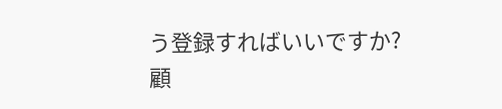う登録すればいいですか?
顧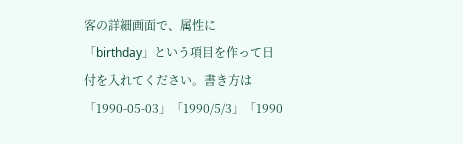客の詳細画面で、属性に「birthday」という項目を作って日付を入れてください。書き方は「1990-05-03」「1990/5/3」「1990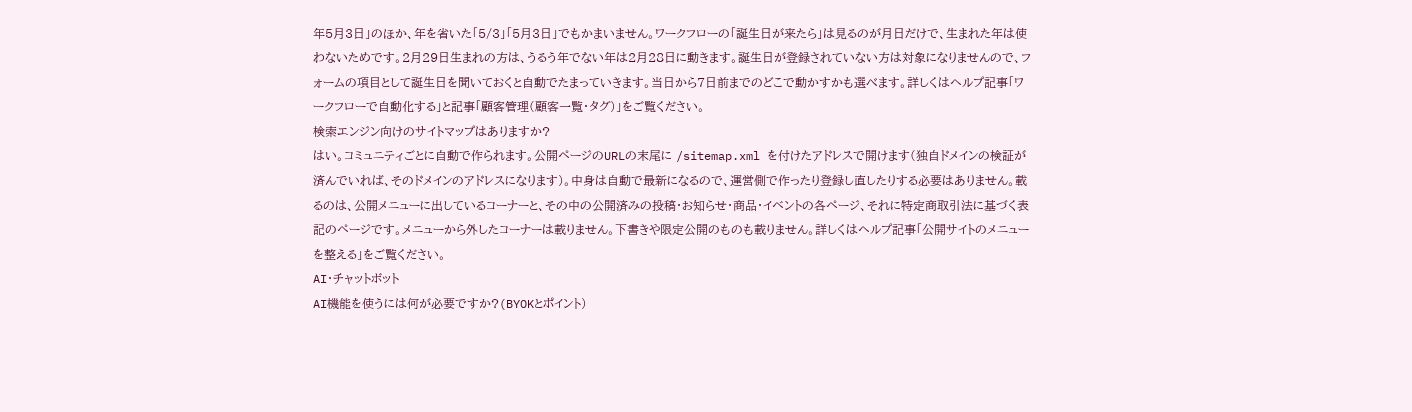年5月3日」のほか、年を省いた「5/3」「5月3日」でもかまいません。ワークフローの「誕生日が来たら」は見るのが月日だけで、生まれた年は使わないためです。2月29日生まれの方は、うるう年でない年は2月28日に動きます。誕生日が登録されていない方は対象になりませんので、フォームの項目として誕生日を聞いておくと自動でたまっていきます。当日から7日前までのどこで動かすかも選べます。詳しくはヘルプ記事「ワークフローで自動化する」と記事「顧客管理(顧客一覧・タグ)」をご覧ください。
検索エンジン向けのサイトマップはありますか?
はい。コミュニティごとに自動で作られます。公開ページのURLの末尾に /sitemap.xml を付けたアドレスで開けます(独自ドメインの検証が済んでいれば、そのドメインのアドレスになります)。中身は自動で最新になるので、運営側で作ったり登録し直したりする必要はありません。載るのは、公開メニューに出しているコーナーと、その中の公開済みの投稿・お知らせ・商品・イベントの各ページ、それに特定商取引法に基づく表記のページです。メニューから外したコーナーは載りません。下書きや限定公開のものも載りません。詳しくはヘルプ記事「公開サイトのメニューを整える」をご覧ください。
AI・チャットボット
AI機能を使うには何が必要ですか?(BYOKとポイント)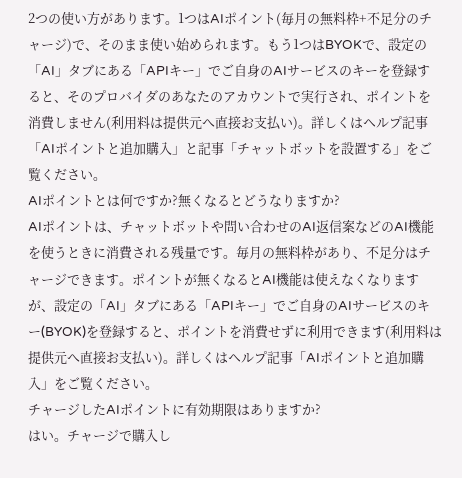2つの使い方があります。1つはAIポイント(毎月の無料枠+不足分のチャージ)で、そのまま使い始められます。もう1つはBYOKで、設定の「AI」タブにある「APIキー」でご自身のAIサービスのキーを登録すると、そのプロバイダのあなたのアカウントで実行され、ポイントを消費しません(利用料は提供元へ直接お支払い)。詳しくはヘルプ記事「AIポイントと追加購入」と記事「チャットボットを設置する」をご覧ください。
AIポイントとは何ですか?無くなるとどうなりますか?
AIポイントは、チャットボットや問い合わせのAI返信案などのAI機能を使うときに消費される残量です。毎月の無料枠があり、不足分はチャージできます。ポイントが無くなるとAI機能は使えなくなりますが、設定の「AI」タブにある「APIキー」でご自身のAIサービスのキー(BYOK)を登録すると、ポイントを消費せずに利用できます(利用料は提供元へ直接お支払い)。詳しくはヘルプ記事「AIポイントと追加購入」をご覧ください。
チャージしたAIポイントに有効期限はありますか?
はい。チャージで購入し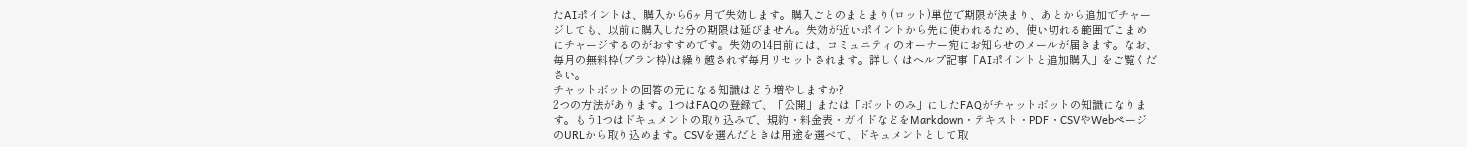たAIポイントは、購入から6ヶ月で失効します。購入ごとのまとまり(ロット)単位で期限が決まり、あとから追加でチャージしても、以前に購入した分の期限は延びません。失効が近いポイントから先に使われるため、使い切れる範囲でこまめにチャージするのがおすすめです。失効の14日前には、コミュニティのオーナー宛にお知らせのメールが届きます。なお、毎月の無料枠(プラン枠)は繰り越されず毎月リセットされます。詳しくはヘルプ記事「AIポイントと追加購入」をご覧ください。
チャットボットの回答の元になる知識はどう増やしますか?
2つの方法があります。1つはFAQの登録で、「公開」または「ボットのみ」にしたFAQがチャットボットの知識になります。もう1つはドキュメントの取り込みで、規約・料金表・ガイドなどをMarkdown・テキスト・PDF・CSVやWebページのURLから取り込めます。CSVを選んだときは用途を選べて、ドキュメントとして取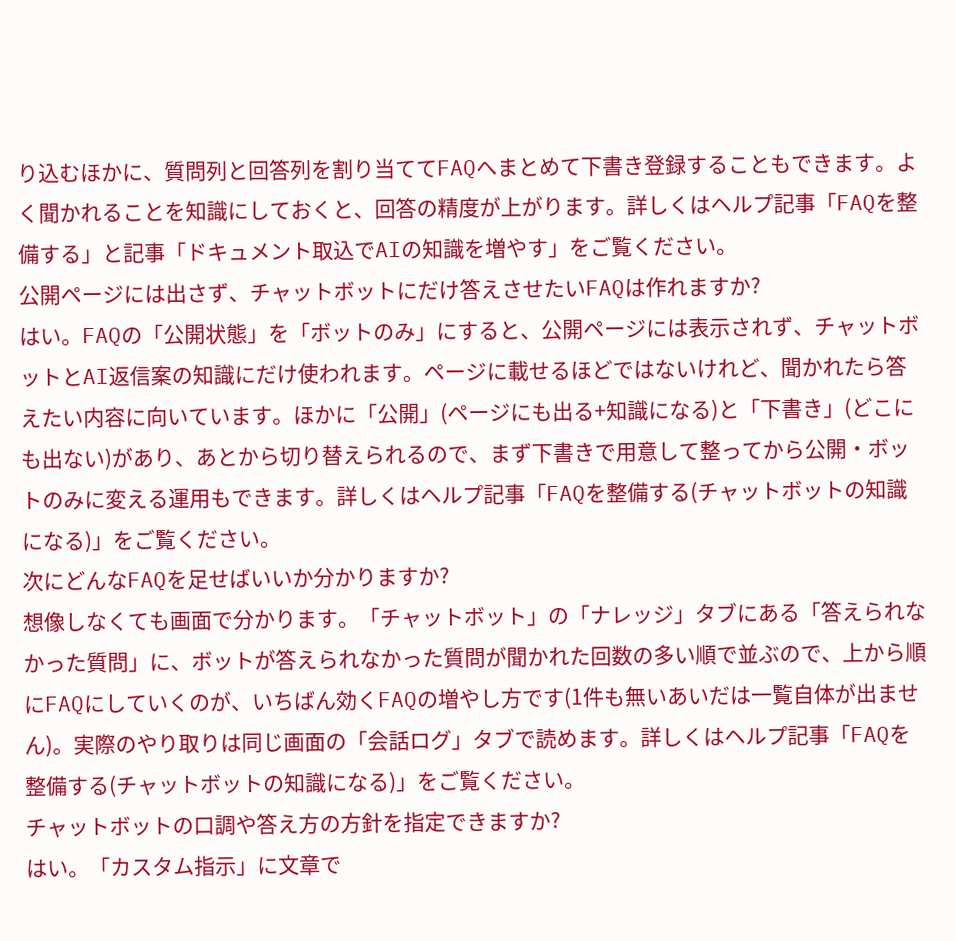り込むほかに、質問列と回答列を割り当ててFAQへまとめて下書き登録することもできます。よく聞かれることを知識にしておくと、回答の精度が上がります。詳しくはヘルプ記事「FAQを整備する」と記事「ドキュメント取込でAIの知識を増やす」をご覧ください。
公開ページには出さず、チャットボットにだけ答えさせたいFAQは作れますか?
はい。FAQの「公開状態」を「ボットのみ」にすると、公開ページには表示されず、チャットボットとAI返信案の知識にだけ使われます。ページに載せるほどではないけれど、聞かれたら答えたい内容に向いています。ほかに「公開」(ページにも出る+知識になる)と「下書き」(どこにも出ない)があり、あとから切り替えられるので、まず下書きで用意して整ってから公開・ボットのみに変える運用もできます。詳しくはヘルプ記事「FAQを整備する(チャットボットの知識になる)」をご覧ください。
次にどんなFAQを足せばいいか分かりますか?
想像しなくても画面で分かります。「チャットボット」の「ナレッジ」タブにある「答えられなかった質問」に、ボットが答えられなかった質問が聞かれた回数の多い順で並ぶので、上から順にFAQにしていくのが、いちばん効くFAQの増やし方です(1件も無いあいだは一覧自体が出ません)。実際のやり取りは同じ画面の「会話ログ」タブで読めます。詳しくはヘルプ記事「FAQを整備する(チャットボットの知識になる)」をご覧ください。
チャットボットの口調や答え方の方針を指定できますか?
はい。「カスタム指示」に文章で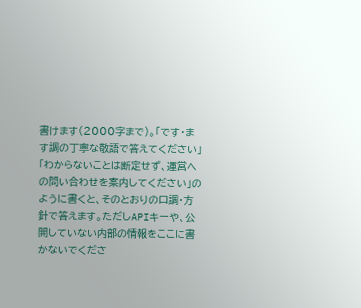書けます(2000字まで)。「です・ます調の丁寧な敬語で答えてください」「わからないことは断定せず、運営への問い合わせを案内してください」のように書くと、そのとおりの口調・方針で答えます。ただしAPIキーや、公開していない内部の情報をここに書かないでくださ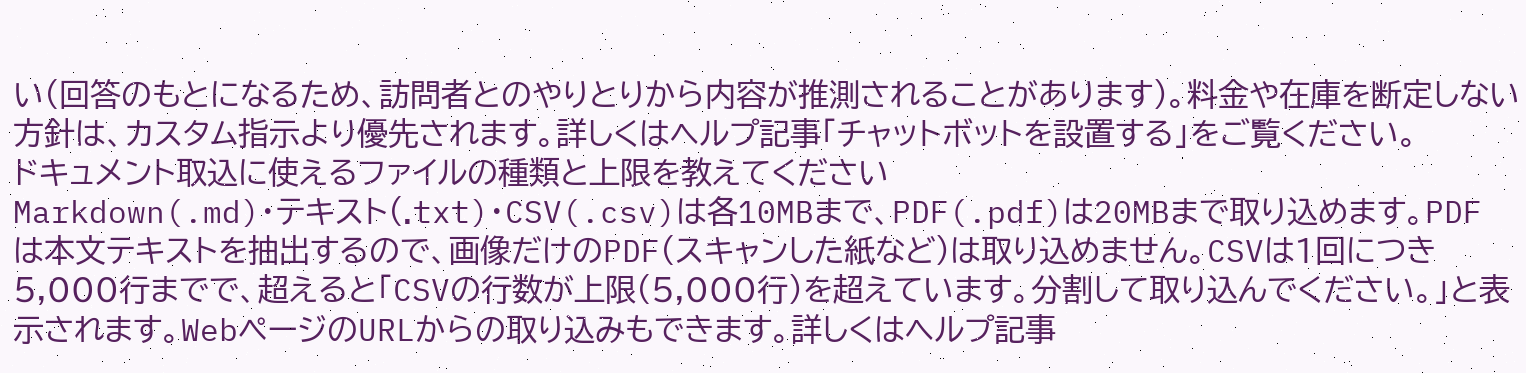い(回答のもとになるため、訪問者とのやりとりから内容が推測されることがあります)。料金や在庫を断定しない方針は、カスタム指示より優先されます。詳しくはヘルプ記事「チャットボットを設置する」をご覧ください。
ドキュメント取込に使えるファイルの種類と上限を教えてください
Markdown(.md)・テキスト(.txt)・CSV(.csv)は各10MBまで、PDF(.pdf)は20MBまで取り込めます。PDFは本文テキストを抽出するので、画像だけのPDF(スキャンした紙など)は取り込めません。CSVは1回につき5,000行までで、超えると「CSVの行数が上限(5,000行)を超えています。分割して取り込んでください。」と表示されます。WebページのURLからの取り込みもできます。詳しくはヘルプ記事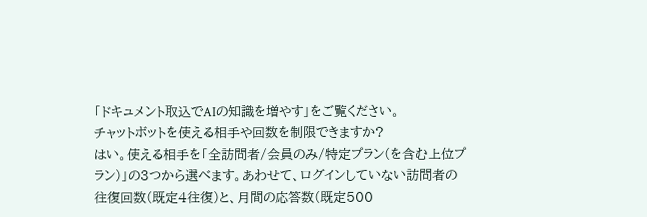「ドキュメント取込でAIの知識を増やす」をご覧ください。
チャットボットを使える相手や回数を制限できますか?
はい。使える相手を「全訪問者/会員のみ/特定プラン(を含む上位プラン)」の3つから選べます。あわせて、ログインしていない訪問者の往復回数(既定4往復)と、月間の応答数(既定500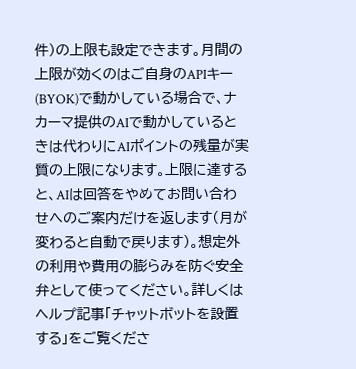件)の上限も設定できます。月間の上限が効くのはご自身のAPIキー(BYOK)で動かしている場合で、ナカーマ提供のAIで動かしているときは代わりにAIポイントの残量が実質の上限になります。上限に達すると、AIは回答をやめてお問い合わせへのご案内だけを返します(月が変わると自動で戻ります)。想定外の利用や費用の膨らみを防ぐ安全弁として使ってください。詳しくはヘルプ記事「チャットボットを設置する」をご覧くださ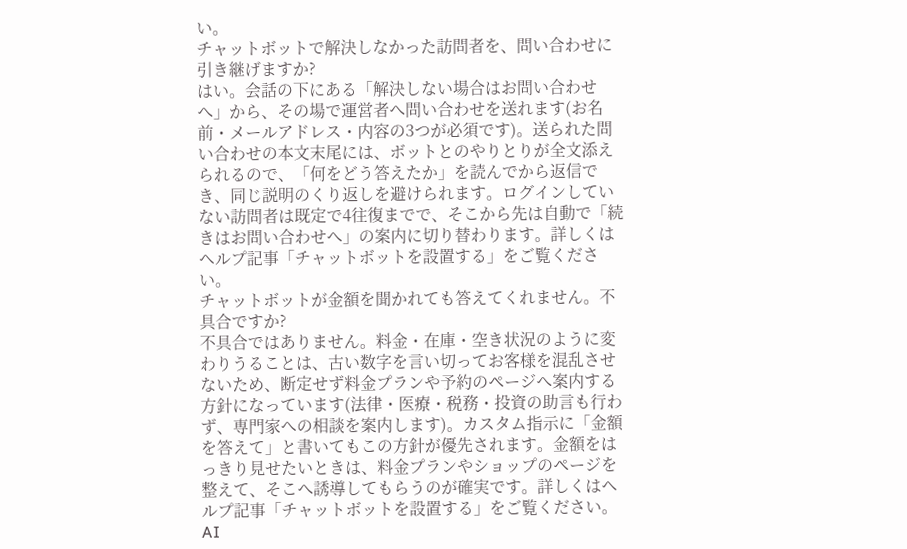い。
チャットボットで解決しなかった訪問者を、問い合わせに引き継げますか?
はい。会話の下にある「解決しない場合はお問い合わせへ」から、その場で運営者へ問い合わせを送れます(お名前・メールアドレス・内容の3つが必須です)。送られた問い合わせの本文末尾には、ボットとのやりとりが全文添えられるので、「何をどう答えたか」を読んでから返信でき、同じ説明のくり返しを避けられます。ログインしていない訪問者は既定で4往復までで、そこから先は自動で「続きはお問い合わせへ」の案内に切り替わります。詳しくはヘルプ記事「チャットボットを設置する」をご覧ください。
チャットボットが金額を聞かれても答えてくれません。不具合ですか?
不具合ではありません。料金・在庫・空き状況のように変わりうることは、古い数字を言い切ってお客様を混乱させないため、断定せず料金プランや予約のページへ案内する方針になっています(法律・医療・税務・投資の助言も行わず、専門家への相談を案内します)。カスタム指示に「金額を答えて」と書いてもこの方針が優先されます。金額をはっきり見せたいときは、料金プランやショップのページを整えて、そこへ誘導してもらうのが確実です。詳しくはヘルプ記事「チャットボットを設置する」をご覧ください。
AI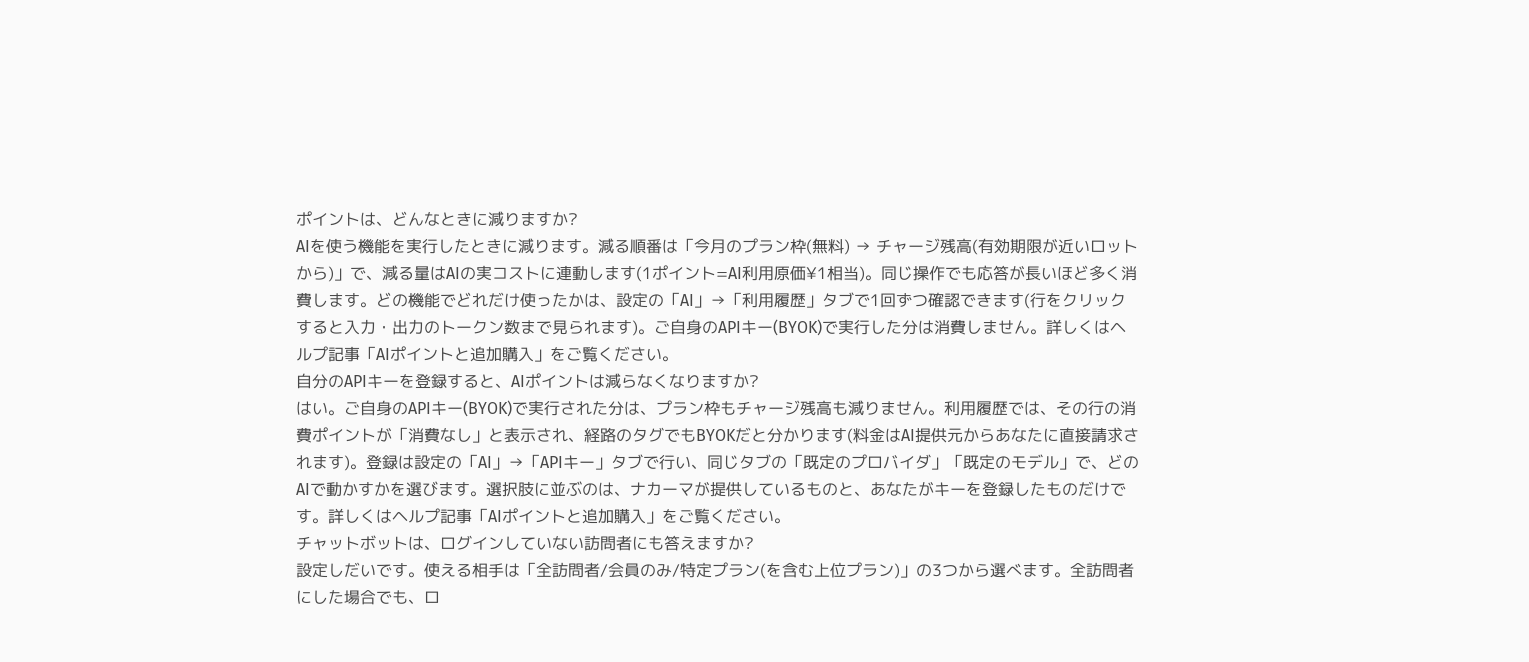ポイントは、どんなときに減りますか?
AIを使う機能を実行したときに減ります。減る順番は「今月のプラン枠(無料) → チャージ残高(有効期限が近いロットから)」で、減る量はAIの実コストに連動します(1ポイント=AI利用原価¥1相当)。同じ操作でも応答が長いほど多く消費します。どの機能でどれだけ使ったかは、設定の「AI」→「利用履歴」タブで1回ずつ確認できます(行をクリックすると入力・出力のトークン数まで見られます)。ご自身のAPIキー(BYOK)で実行した分は消費しません。詳しくはヘルプ記事「AIポイントと追加購入」をご覧ください。
自分のAPIキーを登録すると、AIポイントは減らなくなりますか?
はい。ご自身のAPIキー(BYOK)で実行された分は、プラン枠もチャージ残高も減りません。利用履歴では、その行の消費ポイントが「消費なし」と表示され、経路のタグでもBYOKだと分かります(料金はAI提供元からあなたに直接請求されます)。登録は設定の「AI」→「APIキー」タブで行い、同じタブの「既定のプロバイダ」「既定のモデル」で、どのAIで動かすかを選びます。選択肢に並ぶのは、ナカーマが提供しているものと、あなたがキーを登録したものだけです。詳しくはヘルプ記事「AIポイントと追加購入」をご覧ください。
チャットボットは、ログインしていない訪問者にも答えますか?
設定しだいです。使える相手は「全訪問者/会員のみ/特定プラン(を含む上位プラン)」の3つから選べます。全訪問者にした場合でも、ロ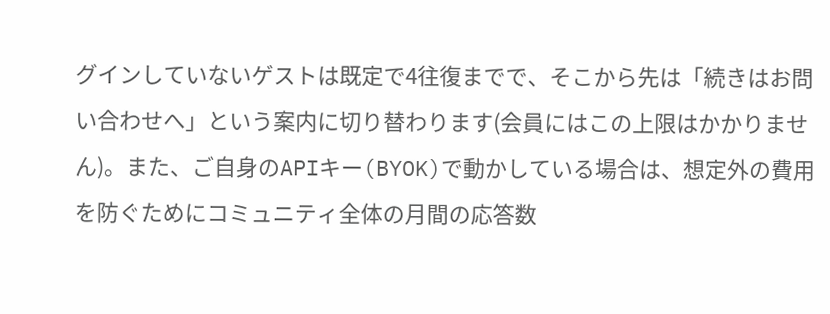グインしていないゲストは既定で4往復までで、そこから先は「続きはお問い合わせへ」という案内に切り替わります(会員にはこの上限はかかりません)。また、ご自身のAPIキー(BYOK)で動かしている場合は、想定外の費用を防ぐためにコミュニティ全体の月間の応答数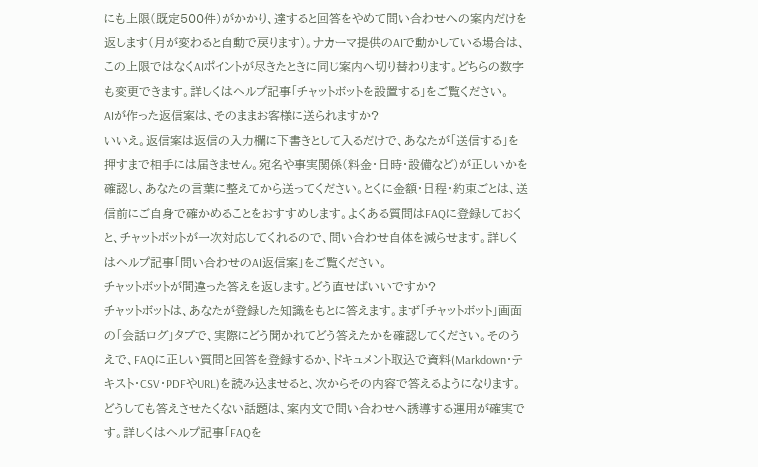にも上限(既定500件)がかかり、達すると回答をやめて問い合わせへの案内だけを返します(月が変わると自動で戻ります)。ナカーマ提供のAIで動かしている場合は、この上限ではなくAIポイントが尽きたときに同じ案内へ切り替わります。どちらの数字も変更できます。詳しくはヘルプ記事「チャットボットを設置する」をご覧ください。
AIが作った返信案は、そのままお客様に送られますか?
いいえ。返信案は返信の入力欄に下書きとして入るだけで、あなたが「送信する」を押すまで相手には届きません。宛名や事実関係(料金・日時・設備など)が正しいかを確認し、あなたの言葉に整えてから送ってください。とくに金額・日程・約束ごとは、送信前にご自身で確かめることをおすすめします。よくある質問はFAQに登録しておくと、チャットボットが一次対応してくれるので、問い合わせ自体を減らせます。詳しくはヘルプ記事「問い合わせのAI返信案」をご覧ください。
チャットボットが間違った答えを返します。どう直せばいいですか?
チャットボットは、あなたが登録した知識をもとに答えます。まず「チャットボット」画面の「会話ログ」タブで、実際にどう聞かれてどう答えたかを確認してください。そのうえで、FAQに正しい質問と回答を登録するか、ドキュメント取込で資料(Markdown・テキスト・CSV・PDFやURL)を読み込ませると、次からその内容で答えるようになります。どうしても答えさせたくない話題は、案内文で問い合わせへ誘導する運用が確実です。詳しくはヘルプ記事「FAQを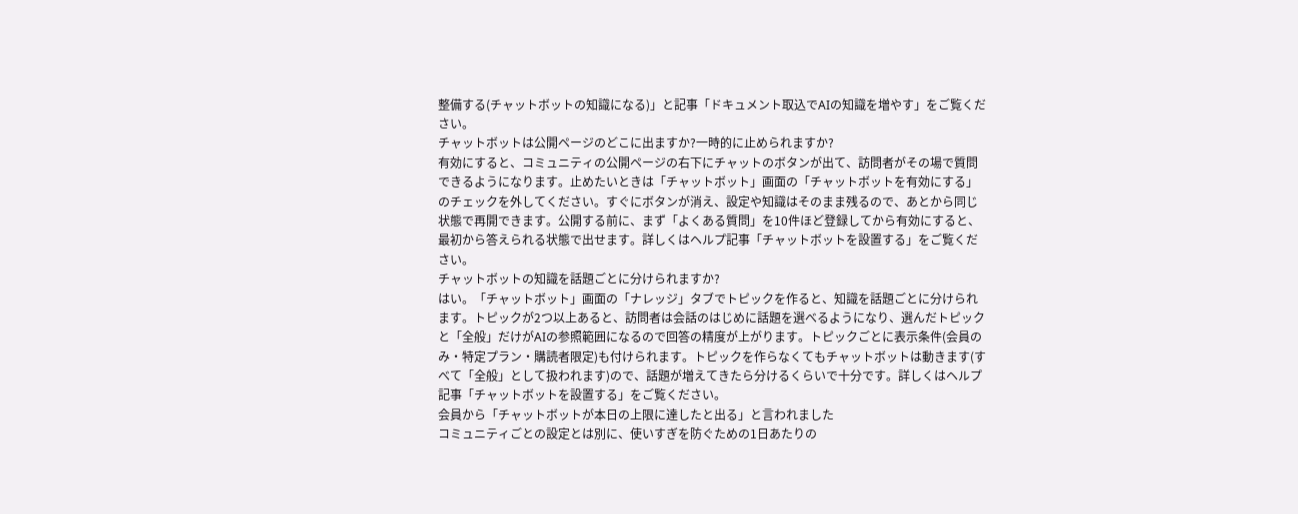整備する(チャットボットの知識になる)」と記事「ドキュメント取込でAIの知識を増やす」をご覧ください。
チャットボットは公開ページのどこに出ますか?一時的に止められますか?
有効にすると、コミュニティの公開ページの右下にチャットのボタンが出て、訪問者がその場で質問できるようになります。止めたいときは「チャットボット」画面の「チャットボットを有効にする」のチェックを外してください。すぐにボタンが消え、設定や知識はそのまま残るので、あとから同じ状態で再開できます。公開する前に、まず「よくある質問」を10件ほど登録してから有効にすると、最初から答えられる状態で出せます。詳しくはヘルプ記事「チャットボットを設置する」をご覧ください。
チャットボットの知識を話題ごとに分けられますか?
はい。「チャットボット」画面の「ナレッジ」タブでトピックを作ると、知識を話題ごとに分けられます。トピックが2つ以上あると、訪問者は会話のはじめに話題を選べるようになり、選んだトピックと「全般」だけがAIの参照範囲になるので回答の精度が上がります。トピックごとに表示条件(会員のみ・特定プラン・購読者限定)も付けられます。トピックを作らなくてもチャットボットは動きます(すべて「全般」として扱われます)ので、話題が増えてきたら分けるくらいで十分です。詳しくはヘルプ記事「チャットボットを設置する」をご覧ください。
会員から「チャットボットが本日の上限に達したと出る」と言われました
コミュニティごとの設定とは別に、使いすぎを防ぐための1日あたりの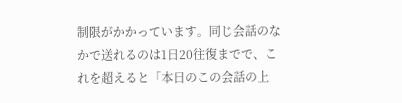制限がかかっています。同じ会話のなかで送れるのは1日20往復までで、これを超えると「本日のこの会話の上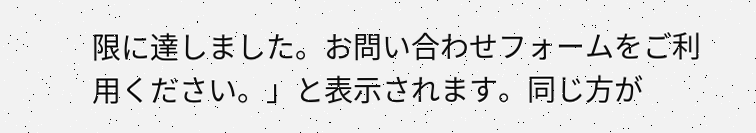限に達しました。お問い合わせフォームをご利用ください。」と表示されます。同じ方が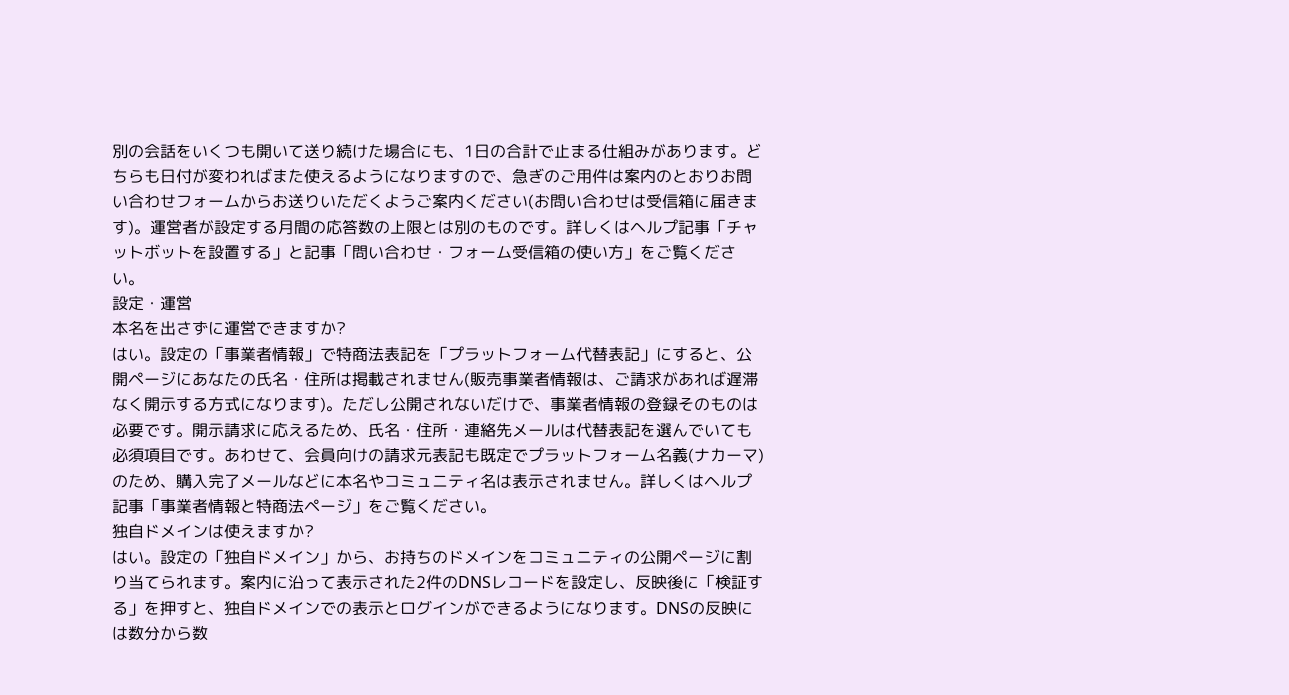別の会話をいくつも開いて送り続けた場合にも、1日の合計で止まる仕組みがあります。どちらも日付が変わればまた使えるようになりますので、急ぎのご用件は案内のとおりお問い合わせフォームからお送りいただくようご案内ください(お問い合わせは受信箱に届きます)。運営者が設定する月間の応答数の上限とは別のものです。詳しくはヘルプ記事「チャットボットを設置する」と記事「問い合わせ・フォーム受信箱の使い方」をご覧ください。
設定・運営
本名を出さずに運営できますか?
はい。設定の「事業者情報」で特商法表記を「プラットフォーム代替表記」にすると、公開ページにあなたの氏名・住所は掲載されません(販売事業者情報は、ご請求があれば遅滞なく開示する方式になります)。ただし公開されないだけで、事業者情報の登録そのものは必要です。開示請求に応えるため、氏名・住所・連絡先メールは代替表記を選んでいても必須項目です。あわせて、会員向けの請求元表記も既定でプラットフォーム名義(ナカーマ)のため、購入完了メールなどに本名やコミュニティ名は表示されません。詳しくはヘルプ記事「事業者情報と特商法ページ」をご覧ください。
独自ドメインは使えますか?
はい。設定の「独自ドメイン」から、お持ちのドメインをコミュニティの公開ページに割り当てられます。案内に沿って表示された2件のDNSレコードを設定し、反映後に「検証する」を押すと、独自ドメインでの表示とログインができるようになります。DNSの反映には数分から数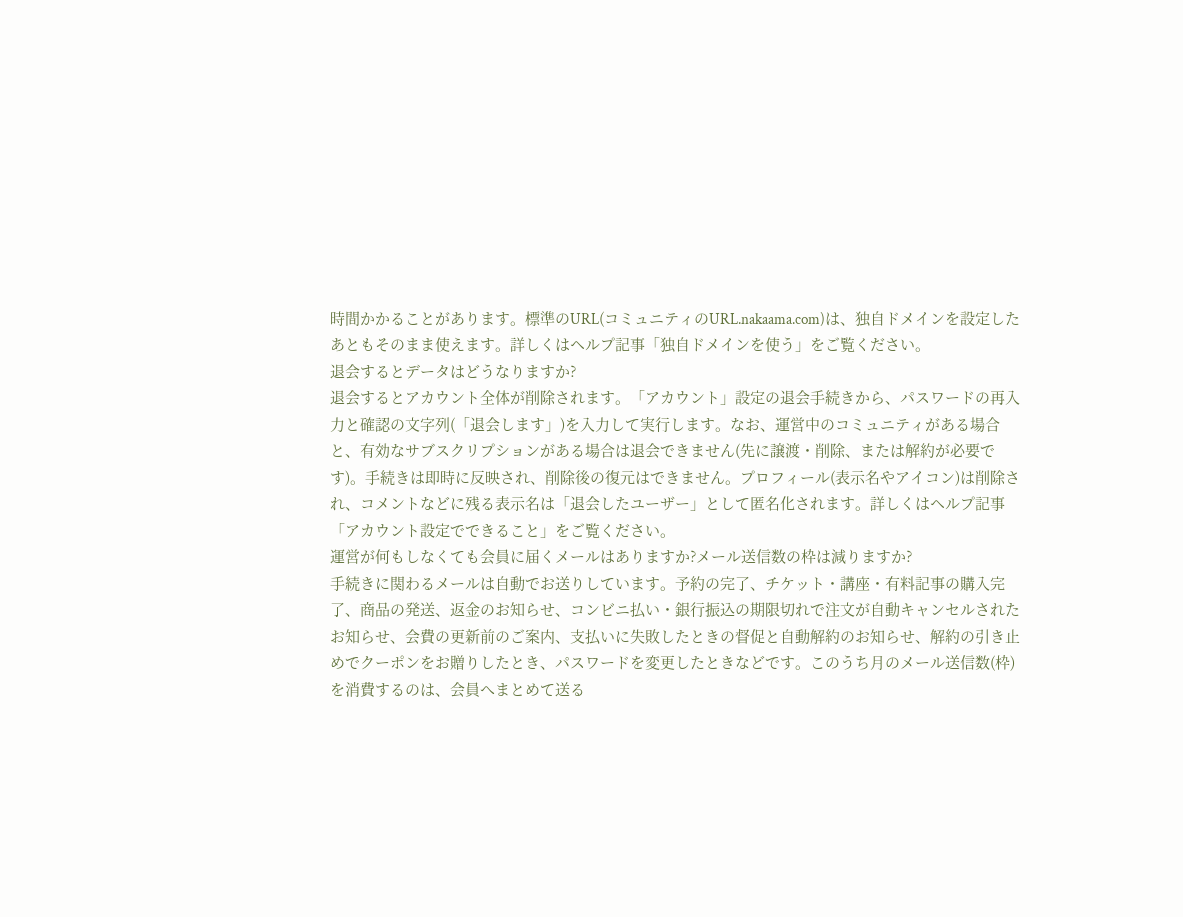時間かかることがあります。標準のURL(コミュニティのURL.nakaama.com)は、独自ドメインを設定したあともそのまま使えます。詳しくはヘルプ記事「独自ドメインを使う」をご覧ください。
退会するとデータはどうなりますか?
退会するとアカウント全体が削除されます。「アカウント」設定の退会手続きから、パスワードの再入力と確認の文字列(「退会します」)を入力して実行します。なお、運営中のコミュニティがある場合と、有効なサブスクリプションがある場合は退会できません(先に譲渡・削除、または解約が必要です)。手続きは即時に反映され、削除後の復元はできません。プロフィール(表示名やアイコン)は削除され、コメントなどに残る表示名は「退会したユーザー」として匿名化されます。詳しくはヘルプ記事「アカウント設定でできること」をご覧ください。
運営が何もしなくても会員に届くメールはありますか?メール送信数の枠は減りますか?
手続きに関わるメールは自動でお送りしています。予約の完了、チケット・講座・有料記事の購入完了、商品の発送、返金のお知らせ、コンビニ払い・銀行振込の期限切れで注文が自動キャンセルされたお知らせ、会費の更新前のご案内、支払いに失敗したときの督促と自動解約のお知らせ、解約の引き止めでクーポンをお贈りしたとき、パスワードを変更したときなどです。このうち月のメール送信数(枠)を消費するのは、会員へまとめて送る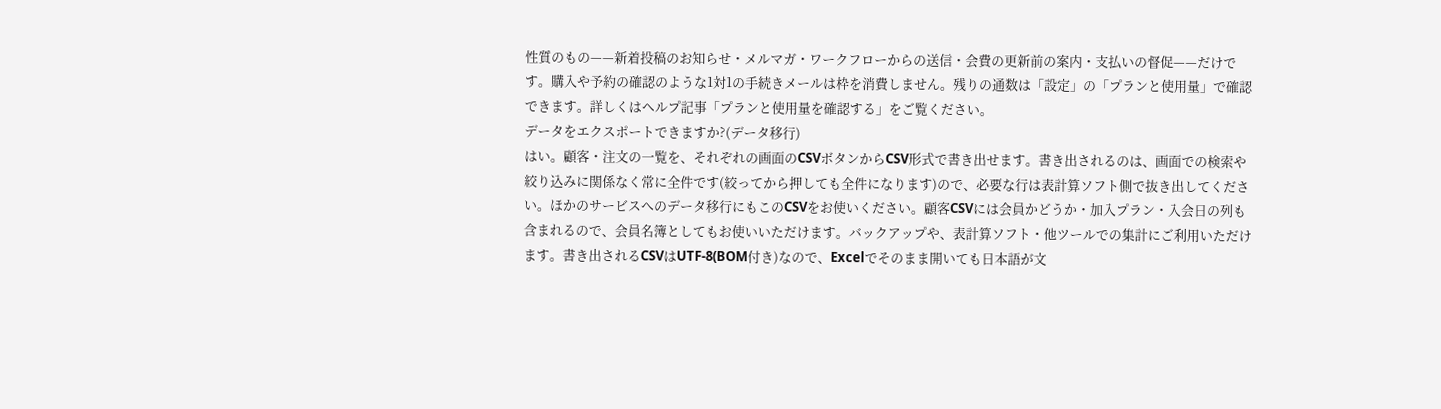性質のもの——新着投稿のお知らせ・メルマガ・ワークフローからの送信・会費の更新前の案内・支払いの督促——だけです。購入や予約の確認のような1対1の手続きメールは枠を消費しません。残りの通数は「設定」の「プランと使用量」で確認できます。詳しくはヘルプ記事「プランと使用量を確認する」をご覧ください。
データをエクスポートできますか?(データ移行)
はい。顧客・注文の一覧を、それぞれの画面のCSVボタンからCSV形式で書き出せます。書き出されるのは、画面での検索や絞り込みに関係なく常に全件です(絞ってから押しても全件になります)ので、必要な行は表計算ソフト側で抜き出してください。ほかのサービスへのデータ移行にもこのCSVをお使いください。顧客CSVには会員かどうか・加入プラン・入会日の列も含まれるので、会員名簿としてもお使いいただけます。バックアップや、表計算ソフト・他ツールでの集計にご利用いただけます。書き出されるCSVはUTF-8(BOM付き)なので、Excelでそのまま開いても日本語が文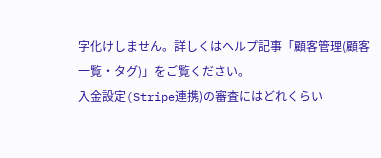字化けしません。詳しくはヘルプ記事「顧客管理(顧客一覧・タグ)」をご覧ください。
入金設定(Stripe連携)の審査にはどれくらい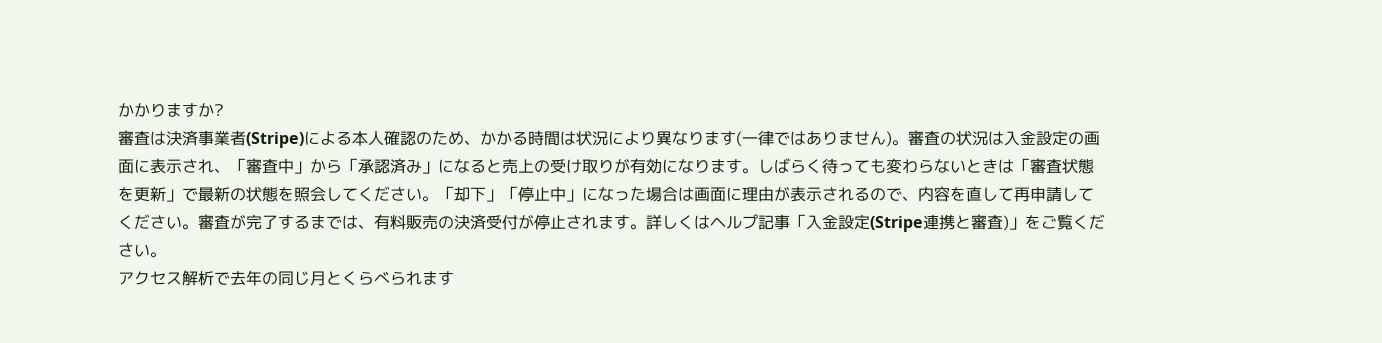かかりますか?
審査は決済事業者(Stripe)による本人確認のため、かかる時間は状況により異なります(一律ではありません)。審査の状況は入金設定の画面に表示され、「審査中」から「承認済み」になると売上の受け取りが有効になります。しばらく待っても変わらないときは「審査状態を更新」で最新の状態を照会してください。「却下」「停止中」になった場合は画面に理由が表示されるので、内容を直して再申請してください。審査が完了するまでは、有料販売の決済受付が停止されます。詳しくはヘルプ記事「入金設定(Stripe連携と審査)」をご覧ください。
アクセス解析で去年の同じ月とくらべられます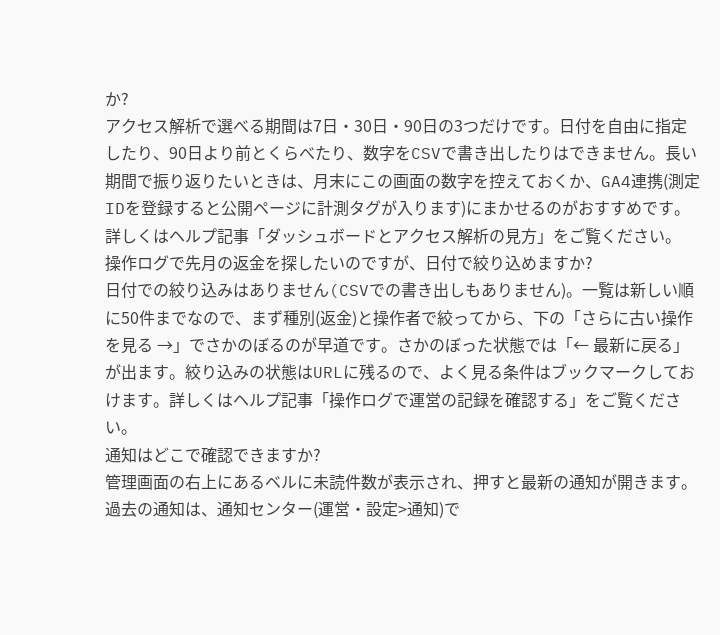か?
アクセス解析で選べる期間は7日・30日・90日の3つだけです。日付を自由に指定したり、90日より前とくらべたり、数字をCSVで書き出したりはできません。長い期間で振り返りたいときは、月末にこの画面の数字を控えておくか、GA4連携(測定IDを登録すると公開ページに計測タグが入ります)にまかせるのがおすすめです。詳しくはヘルプ記事「ダッシュボードとアクセス解析の見方」をご覧ください。
操作ログで先月の返金を探したいのですが、日付で絞り込めますか?
日付での絞り込みはありません(CSVでの書き出しもありません)。一覧は新しい順に50件までなので、まず種別(返金)と操作者で絞ってから、下の「さらに古い操作を見る →」でさかのぼるのが早道です。さかのぼった状態では「← 最新に戻る」が出ます。絞り込みの状態はURLに残るので、よく見る条件はブックマークしておけます。詳しくはヘルプ記事「操作ログで運営の記録を確認する」をご覧ください。
通知はどこで確認できますか?
管理画面の右上にあるベルに未読件数が表示され、押すと最新の通知が開きます。過去の通知は、通知センター(運営・設定>通知)で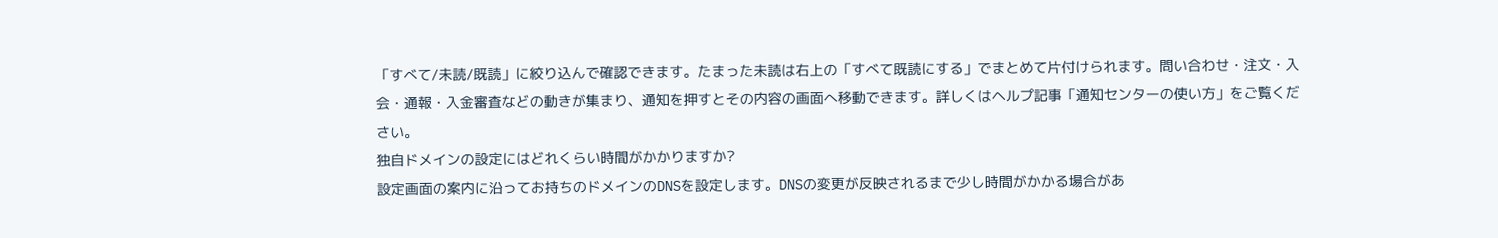「すべて/未読/既読」に絞り込んで確認できます。たまった未読は右上の「すべて既読にする」でまとめて片付けられます。問い合わせ・注文・入会・通報・入金審査などの動きが集まり、通知を押すとその内容の画面へ移動できます。詳しくはヘルプ記事「通知センターの使い方」をご覧ください。
独自ドメインの設定にはどれくらい時間がかかりますか?
設定画面の案内に沿ってお持ちのドメインのDNSを設定します。DNSの変更が反映されるまで少し時間がかかる場合があ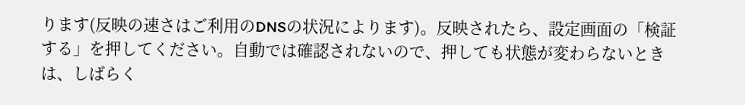ります(反映の速さはご利用のDNSの状況によります)。反映されたら、設定画面の「検証する」を押してください。自動では確認されないので、押しても状態が変わらないときは、しばらく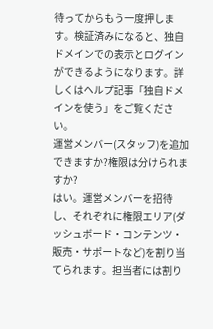待ってからもう一度押します。検証済みになると、独自ドメインでの表示とログインができるようになります。詳しくはヘルプ記事「独自ドメインを使う」をご覧ください。
運営メンバー(スタッフ)を追加できますか?権限は分けられますか?
はい。運営メンバーを招待し、それぞれに権限エリア(ダッシュボード・コンテンツ・販売・サポートなど)を割り当てられます。担当者には割り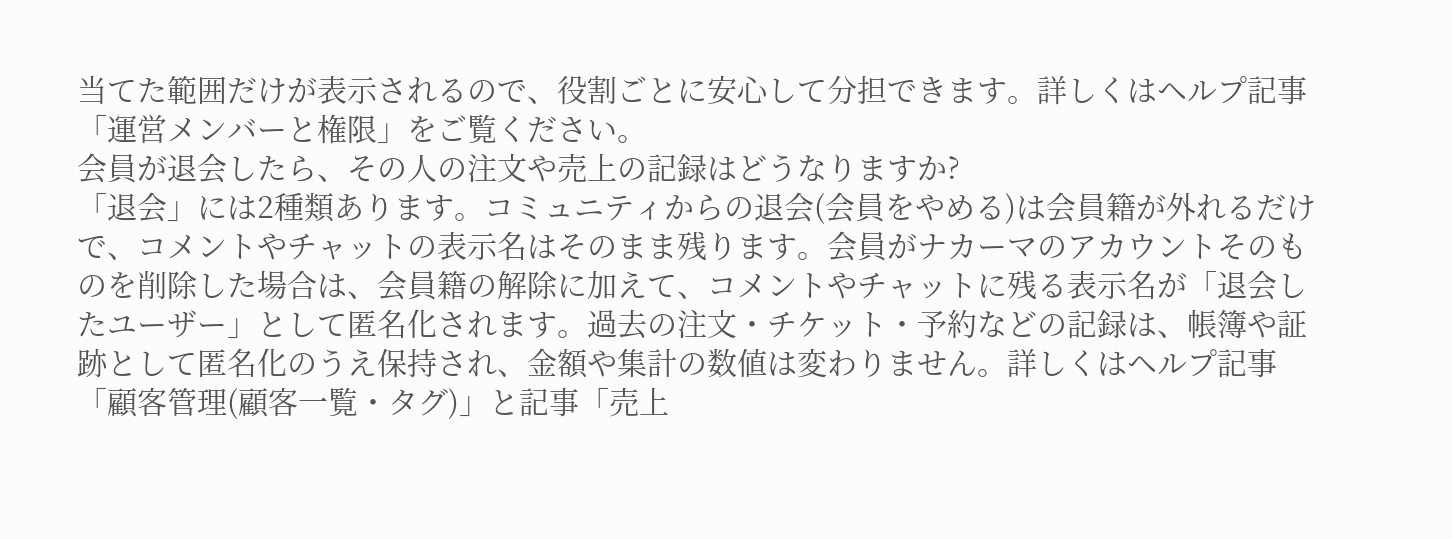当てた範囲だけが表示されるので、役割ごとに安心して分担できます。詳しくはヘルプ記事「運営メンバーと権限」をご覧ください。
会員が退会したら、その人の注文や売上の記録はどうなりますか?
「退会」には2種類あります。コミュニティからの退会(会員をやめる)は会員籍が外れるだけで、コメントやチャットの表示名はそのまま残ります。会員がナカーマのアカウントそのものを削除した場合は、会員籍の解除に加えて、コメントやチャットに残る表示名が「退会したユーザー」として匿名化されます。過去の注文・チケット・予約などの記録は、帳簿や証跡として匿名化のうえ保持され、金額や集計の数値は変わりません。詳しくはヘルプ記事「顧客管理(顧客一覧・タグ)」と記事「売上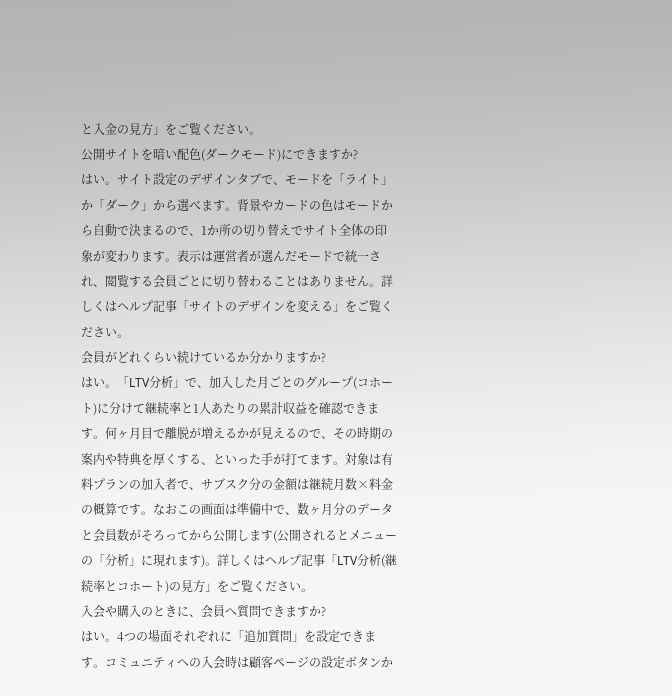と入金の見方」をご覧ください。
公開サイトを暗い配色(ダークモード)にできますか?
はい。サイト設定のデザインタブで、モードを「ライト」か「ダーク」から選べます。背景やカードの色はモードから自動で決まるので、1か所の切り替えでサイト全体の印象が変わります。表示は運営者が選んだモードで統一され、閲覧する会員ごとに切り替わることはありません。詳しくはヘルプ記事「サイトのデザインを変える」をご覧ください。
会員がどれくらい続けているか分かりますか?
はい。「LTV分析」で、加入した月ごとのグループ(コホート)に分けて継続率と1人あたりの累計収益を確認できます。何ヶ月目で離脱が増えるかが見えるので、その時期の案内や特典を厚くする、といった手が打てます。対象は有料プランの加入者で、サブスク分の金額は継続月数×料金の概算です。なおこの画面は準備中で、数ヶ月分のデータと会員数がそろってから公開します(公開されるとメニューの「分析」に現れます)。詳しくはヘルプ記事「LTV分析(継続率とコホート)の見方」をご覧ください。
入会や購入のときに、会員へ質問できますか?
はい。4つの場面それぞれに「追加質問」を設定できます。コミュニティへの入会時は顧客ページの設定ボタンか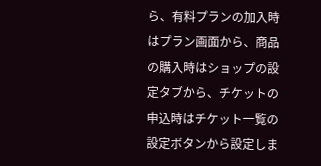ら、有料プランの加入時はプラン画面から、商品の購入時はショップの設定タブから、チケットの申込時はチケット一覧の設定ボタンから設定しま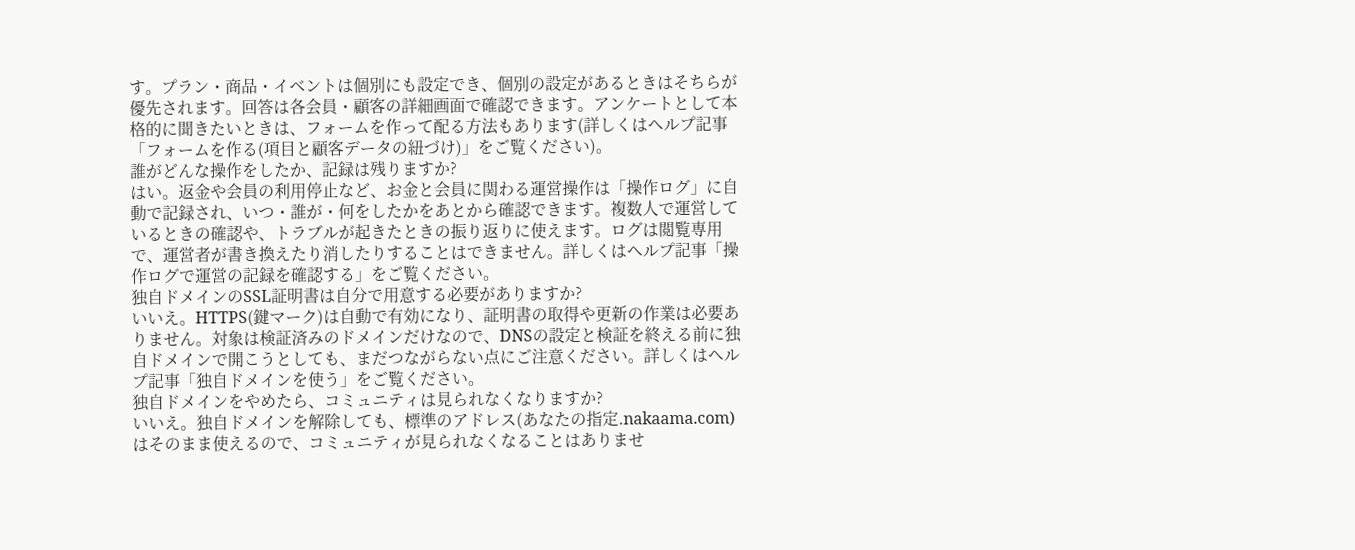す。プラン・商品・イベントは個別にも設定でき、個別の設定があるときはそちらが優先されます。回答は各会員・顧客の詳細画面で確認できます。アンケートとして本格的に聞きたいときは、フォームを作って配る方法もあります(詳しくはヘルプ記事「フォームを作る(項目と顧客データの紐づけ)」をご覧ください)。
誰がどんな操作をしたか、記録は残りますか?
はい。返金や会員の利用停止など、お金と会員に関わる運営操作は「操作ログ」に自動で記録され、いつ・誰が・何をしたかをあとから確認できます。複数人で運営しているときの確認や、トラブルが起きたときの振り返りに使えます。ログは閲覧専用で、運営者が書き換えたり消したりすることはできません。詳しくはヘルプ記事「操作ログで運営の記録を確認する」をご覧ください。
独自ドメインのSSL証明書は自分で用意する必要がありますか?
いいえ。HTTPS(鍵マーク)は自動で有効になり、証明書の取得や更新の作業は必要ありません。対象は検証済みのドメインだけなので、DNSの設定と検証を終える前に独自ドメインで開こうとしても、まだつながらない点にご注意ください。詳しくはヘルプ記事「独自ドメインを使う」をご覧ください。
独自ドメインをやめたら、コミュニティは見られなくなりますか?
いいえ。独自ドメインを解除しても、標準のアドレス(あなたの指定.nakaama.com)はそのまま使えるので、コミュニティが見られなくなることはありませ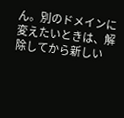ん。別のドメインに変えたいときは、解除してから新しい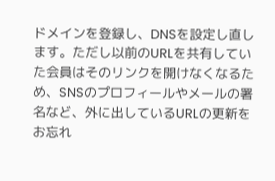ドメインを登録し、DNSを設定し直します。ただし以前のURLを共有していた会員はそのリンクを開けなくなるため、SNSのプロフィールやメールの署名など、外に出しているURLの更新をお忘れ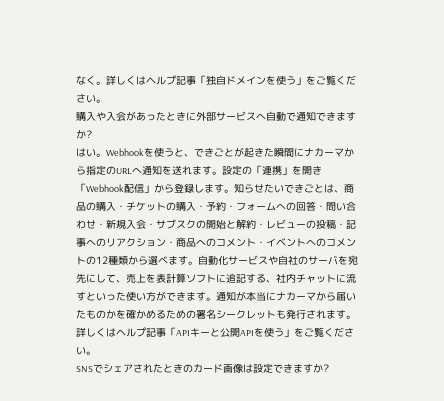なく。詳しくはヘルプ記事「独自ドメインを使う」をご覧ください。
購入や入会があったときに外部サービスへ自動で通知できますか?
はい。Webhookを使うと、できごとが起きた瞬間にナカーマから指定のURLへ通知を送れます。設定の「連携」を開き「Webhook配信」から登録します。知らせたいできごとは、商品の購入・チケットの購入・予約・フォームへの回答・問い合わせ・新規入会・サブスクの開始と解約・レビューの投稿・記事へのリアクション・商品へのコメント・イベントへのコメントの12種類から選べます。自動化サービスや自社のサーバを宛先にして、売上を表計算ソフトに追記する、社内チャットに流すといった使い方ができます。通知が本当にナカーマから届いたものかを確かめるための署名シークレットも発行されます。詳しくはヘルプ記事「APIキーと公開APIを使う」をご覧ください。
SNSでシェアされたときのカード画像は設定できますか?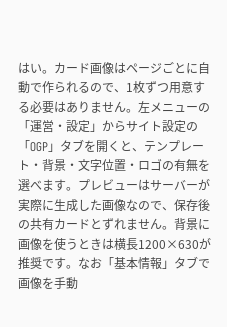はい。カード画像はページごとに自動で作られるので、1枚ずつ用意する必要はありません。左メニューの「運営・設定」からサイト設定の「OGP」タブを開くと、テンプレート・背景・文字位置・ロゴの有無を選べます。プレビューはサーバーが実際に生成した画像なので、保存後の共有カードとずれません。背景に画像を使うときは横長1200×630が推奨です。なお「基本情報」タブで画像を手動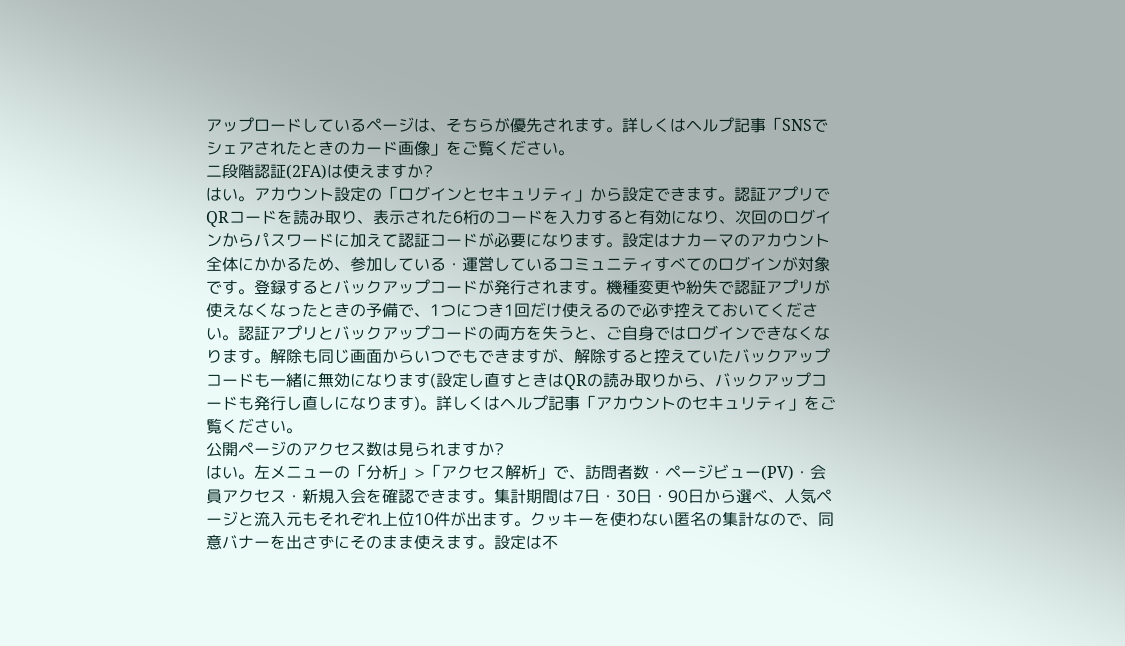アップロードしているページは、そちらが優先されます。詳しくはヘルプ記事「SNSでシェアされたときのカード画像」をご覧ください。
二段階認証(2FA)は使えますか?
はい。アカウント設定の「ログインとセキュリティ」から設定できます。認証アプリでQRコードを読み取り、表示された6桁のコードを入力すると有効になり、次回のログインからパスワードに加えて認証コードが必要になります。設定はナカーマのアカウント全体にかかるため、参加している・運営しているコミュニティすべてのログインが対象です。登録するとバックアップコードが発行されます。機種変更や紛失で認証アプリが使えなくなったときの予備で、1つにつき1回だけ使えるので必ず控えておいてください。認証アプリとバックアップコードの両方を失うと、ご自身ではログインできなくなります。解除も同じ画面からいつでもできますが、解除すると控えていたバックアップコードも一緒に無効になります(設定し直すときはQRの読み取りから、バックアップコードも発行し直しになります)。詳しくはヘルプ記事「アカウントのセキュリティ」をご覧ください。
公開ページのアクセス数は見られますか?
はい。左メニューの「分析」>「アクセス解析」で、訪問者数・ページビュー(PV)・会員アクセス・新規入会を確認できます。集計期間は7日・30日・90日から選べ、人気ページと流入元もそれぞれ上位10件が出ます。クッキーを使わない匿名の集計なので、同意バナーを出さずにそのまま使えます。設定は不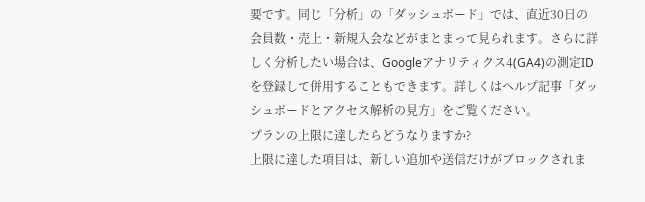要です。同じ「分析」の「ダッシュボード」では、直近30日の会員数・売上・新規入会などがまとまって見られます。さらに詳しく分析したい場合は、Googleアナリティクス4(GA4)の測定IDを登録して併用することもできます。詳しくはヘルプ記事「ダッシュボードとアクセス解析の見方」をご覧ください。
プランの上限に達したらどうなりますか?
上限に達した項目は、新しい追加や送信だけがブロックされま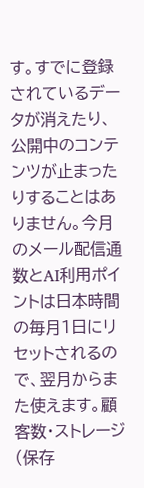す。すでに登録されているデータが消えたり、公開中のコンテンツが止まったりすることはありません。今月のメール配信通数とAI利用ポイントは日本時間の毎月1日にリセットされるので、翌月からまた使えます。顧客数・ストレージ(保存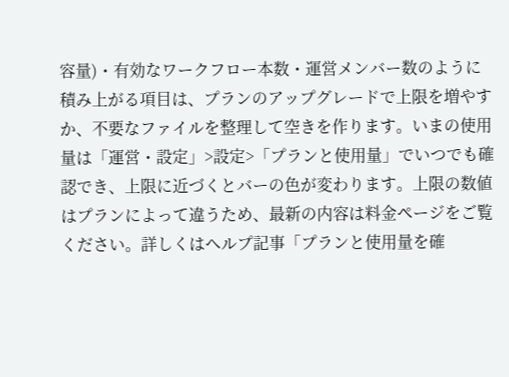容量)・有効なワークフロー本数・運営メンバー数のように積み上がる項目は、プランのアップグレードで上限を増やすか、不要なファイルを整理して空きを作ります。いまの使用量は「運営・設定」>設定>「プランと使用量」でいつでも確認でき、上限に近づくとバーの色が変わります。上限の数値はプランによって違うため、最新の内容は料金ページをご覧ください。詳しくはヘルプ記事「プランと使用量を確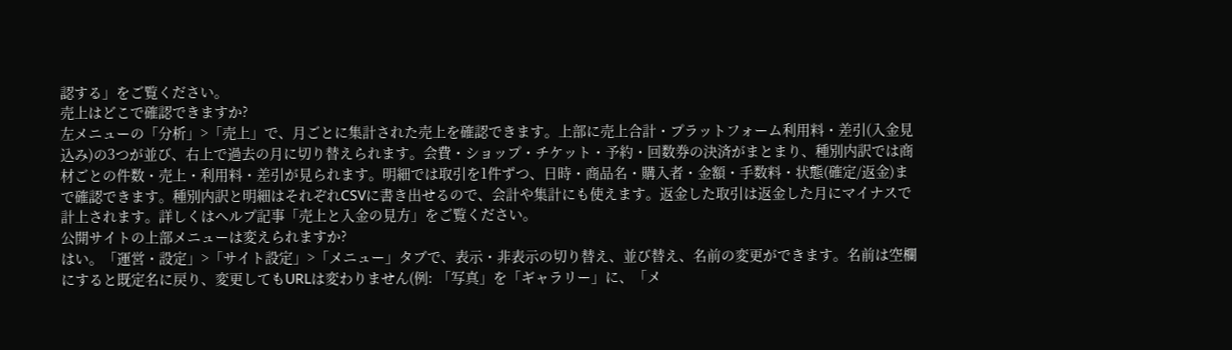認する」をご覧ください。
売上はどこで確認できますか?
左メニューの「分析」>「売上」で、月ごとに集計された売上を確認できます。上部に売上合計・プラットフォーム利用料・差引(入金見込み)の3つが並び、右上で過去の月に切り替えられます。会費・ショップ・チケット・予約・回数券の決済がまとまり、種別内訳では商材ごとの件数・売上・利用料・差引が見られます。明細では取引を1件ずつ、日時・商品名・購入者・金額・手数料・状態(確定/返金)まで確認できます。種別内訳と明細はそれぞれCSVに書き出せるので、会計や集計にも使えます。返金した取引は返金した月にマイナスで計上されます。詳しくはヘルプ記事「売上と入金の見方」をご覧ください。
公開サイトの上部メニューは変えられますか?
はい。「運営・設定」>「サイト設定」>「メニュー」タブで、表示・非表示の切り替え、並び替え、名前の変更ができます。名前は空欄にすると既定名に戻り、変更してもURLは変わりません(例: 「写真」を「ギャラリー」に、「メ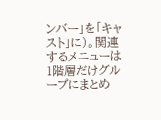ンバー」を「キャスト」に)。関連するメニューは1階層だけグループにまとめ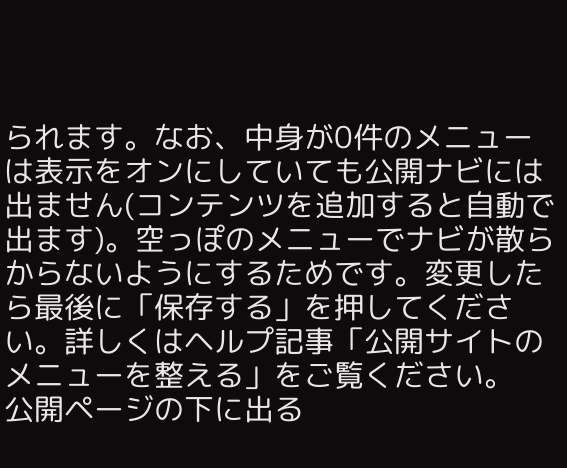られます。なお、中身が0件のメニューは表示をオンにしていても公開ナビには出ません(コンテンツを追加すると自動で出ます)。空っぽのメニューでナビが散らからないようにするためです。変更したら最後に「保存する」を押してください。詳しくはヘルプ記事「公開サイトのメニューを整える」をご覧ください。
公開ページの下に出る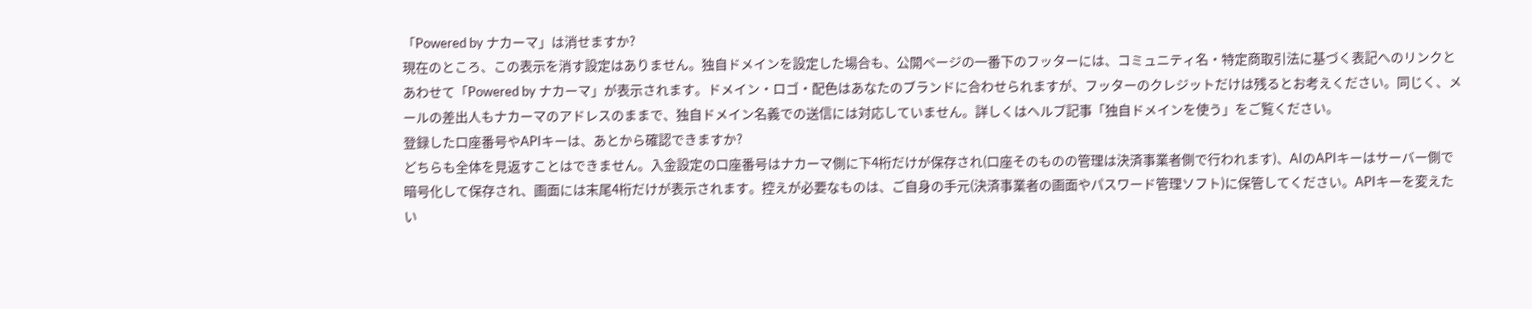「Powered by ナカーマ」は消せますか?
現在のところ、この表示を消す設定はありません。独自ドメインを設定した場合も、公開ページの一番下のフッターには、コミュニティ名・特定商取引法に基づく表記へのリンクとあわせて「Powered by ナカーマ」が表示されます。ドメイン・ロゴ・配色はあなたのブランドに合わせられますが、フッターのクレジットだけは残るとお考えください。同じく、メールの差出人もナカーマのアドレスのままで、独自ドメイン名義での送信には対応していません。詳しくはヘルプ記事「独自ドメインを使う」をご覧ください。
登録した口座番号やAPIキーは、あとから確認できますか?
どちらも全体を見返すことはできません。入金設定の口座番号はナカーマ側に下4桁だけが保存され(口座そのものの管理は決済事業者側で行われます)、AIのAPIキーはサーバー側で暗号化して保存され、画面には末尾4桁だけが表示されます。控えが必要なものは、ご自身の手元(決済事業者の画面やパスワード管理ソフト)に保管してください。APIキーを変えたい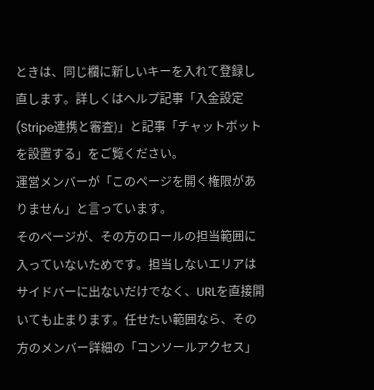ときは、同じ欄に新しいキーを入れて登録し直します。詳しくはヘルプ記事「入金設定(Stripe連携と審査)」と記事「チャットボットを設置する」をご覧ください。
運営メンバーが「このページを開く権限がありません」と言っています。
そのページが、その方のロールの担当範囲に入っていないためです。担当しないエリアはサイドバーに出ないだけでなく、URLを直接開いても止まります。任せたい範囲なら、その方のメンバー詳細の「コンソールアクセス」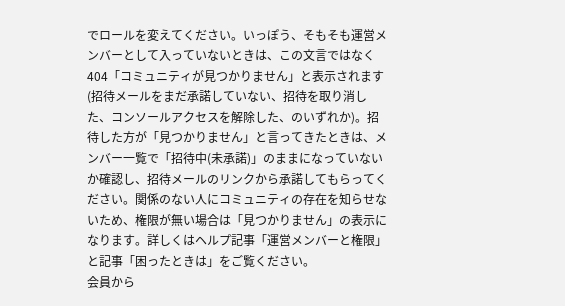でロールを変えてください。いっぽう、そもそも運営メンバーとして入っていないときは、この文言ではなく404「コミュニティが見つかりません」と表示されます(招待メールをまだ承諾していない、招待を取り消した、コンソールアクセスを解除した、のいずれか)。招待した方が「見つかりません」と言ってきたときは、メンバー一覧で「招待中(未承諾)」のままになっていないか確認し、招待メールのリンクから承諾してもらってください。関係のない人にコミュニティの存在を知らせないため、権限が無い場合は「見つかりません」の表示になります。詳しくはヘルプ記事「運営メンバーと権限」と記事「困ったときは」をご覧ください。
会員から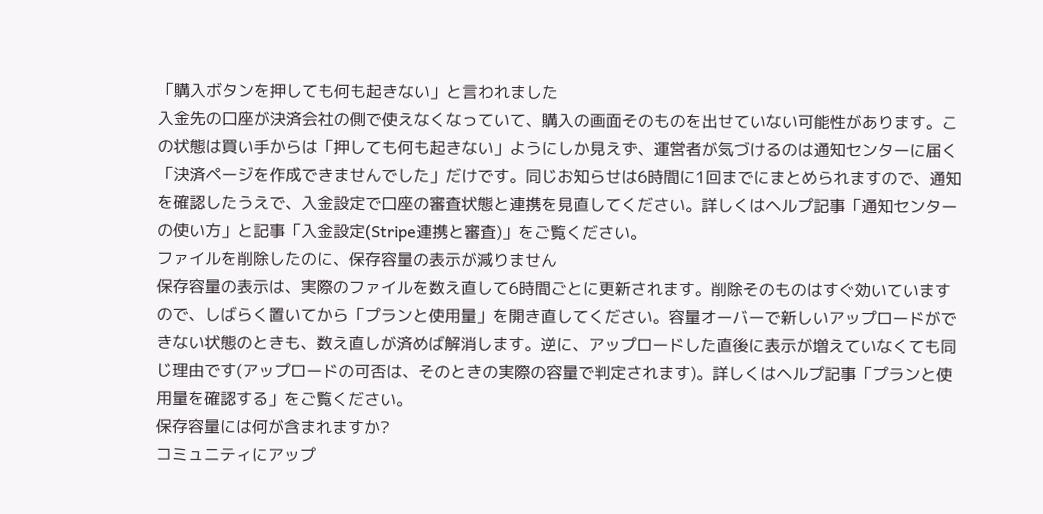「購入ボタンを押しても何も起きない」と言われました
入金先の口座が決済会社の側で使えなくなっていて、購入の画面そのものを出せていない可能性があります。この状態は買い手からは「押しても何も起きない」ようにしか見えず、運営者が気づけるのは通知センターに届く「決済ページを作成できませんでした」だけです。同じお知らせは6時間に1回までにまとめられますので、通知を確認したうえで、入金設定で口座の審査状態と連携を見直してください。詳しくはヘルプ記事「通知センターの使い方」と記事「入金設定(Stripe連携と審査)」をご覧ください。
ファイルを削除したのに、保存容量の表示が減りません
保存容量の表示は、実際のファイルを数え直して6時間ごとに更新されます。削除そのものはすぐ効いていますので、しばらく置いてから「プランと使用量」を開き直してください。容量オーバーで新しいアップロードができない状態のときも、数え直しが済めば解消します。逆に、アップロードした直後に表示が増えていなくても同じ理由です(アップロードの可否は、そのときの実際の容量で判定されます)。詳しくはヘルプ記事「プランと使用量を確認する」をご覧ください。
保存容量には何が含まれますか?
コミュニティにアップ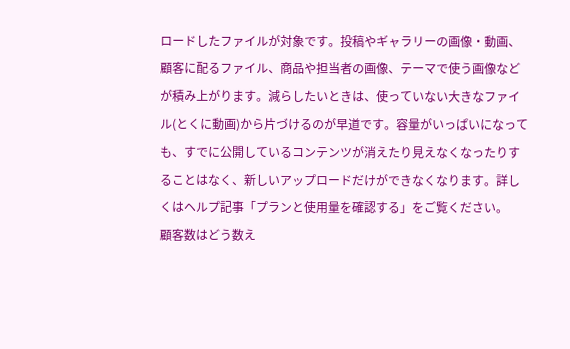ロードしたファイルが対象です。投稿やギャラリーの画像・動画、顧客に配るファイル、商品や担当者の画像、テーマで使う画像などが積み上がります。減らしたいときは、使っていない大きなファイル(とくに動画)から片づけるのが早道です。容量がいっぱいになっても、すでに公開しているコンテンツが消えたり見えなくなったりすることはなく、新しいアップロードだけができなくなります。詳しくはヘルプ記事「プランと使用量を確認する」をご覧ください。
顧客数はどう数え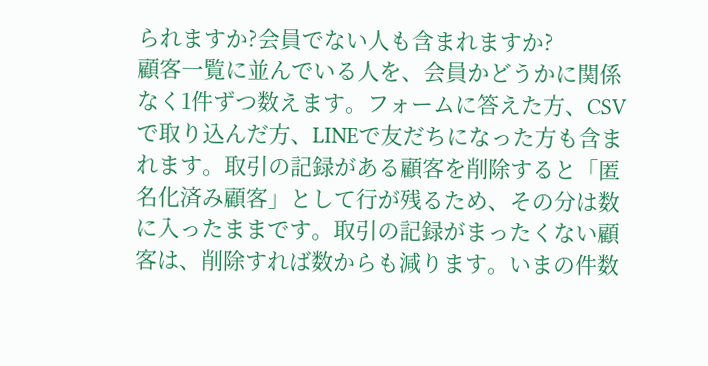られますか?会員でない人も含まれますか?
顧客一覧に並んでいる人を、会員かどうかに関係なく1件ずつ数えます。フォームに答えた方、CSVで取り込んだ方、LINEで友だちになった方も含まれます。取引の記録がある顧客を削除すると「匿名化済み顧客」として行が残るため、その分は数に入ったままです。取引の記録がまったくない顧客は、削除すれば数からも減ります。いまの件数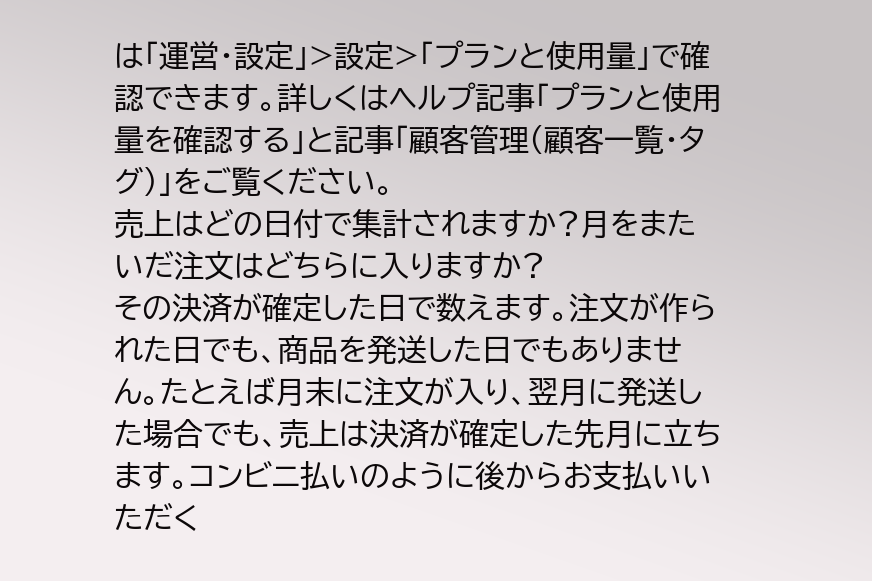は「運営・設定」>設定>「プランと使用量」で確認できます。詳しくはヘルプ記事「プランと使用量を確認する」と記事「顧客管理(顧客一覧・タグ)」をご覧ください。
売上はどの日付で集計されますか?月をまたいだ注文はどちらに入りますか?
その決済が確定した日で数えます。注文が作られた日でも、商品を発送した日でもありません。たとえば月末に注文が入り、翌月に発送した場合でも、売上は決済が確定した先月に立ちます。コンビニ払いのように後からお支払いいただく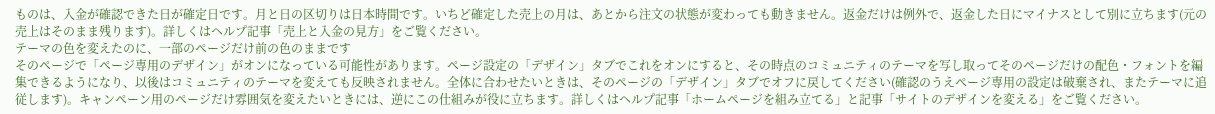ものは、入金が確認できた日が確定日です。月と日の区切りは日本時間です。いちど確定した売上の月は、あとから注文の状態が変わっても動きません。返金だけは例外で、返金した日にマイナスとして別に立ちます(元の売上はそのまま残ります)。詳しくはヘルプ記事「売上と入金の見方」をご覧ください。
テーマの色を変えたのに、一部のページだけ前の色のままです
そのページで「ページ専用のデザイン」がオンになっている可能性があります。ページ設定の「デザイン」タブでこれをオンにすると、その時点のコミュニティのテーマを写し取ってそのページだけの配色・フォントを編集できるようになり、以後はコミュニティのテーマを変えても反映されません。全体に合わせたいときは、そのページの「デザイン」タブでオフに戻してください(確認のうえページ専用の設定は破棄され、またテーマに追従します)。キャンペーン用のページだけ雰囲気を変えたいときには、逆にこの仕組みが役に立ちます。詳しくはヘルプ記事「ホームページを組み立てる」と記事「サイトのデザインを変える」をご覧ください。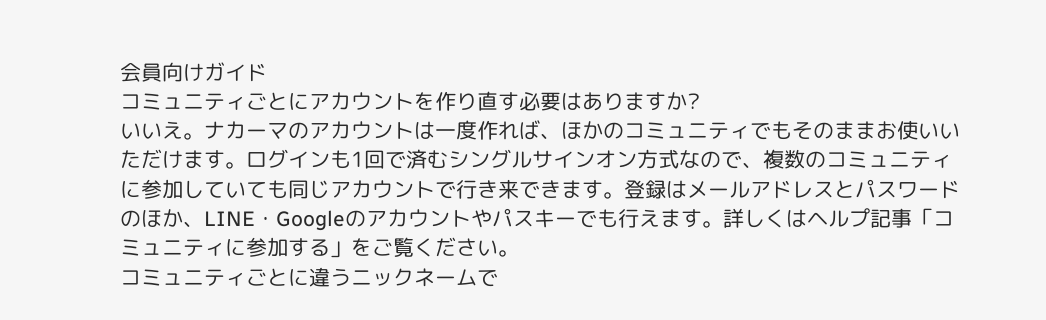会員向けガイド
コミュニティごとにアカウントを作り直す必要はありますか?
いいえ。ナカーマのアカウントは一度作れば、ほかのコミュニティでもそのままお使いいただけます。ログインも1回で済むシングルサインオン方式なので、複数のコミュニティに参加していても同じアカウントで行き来できます。登録はメールアドレスとパスワードのほか、LINE・Googleのアカウントやパスキーでも行えます。詳しくはヘルプ記事「コミュニティに参加する」をご覧ください。
コミュニティごとに違うニックネームで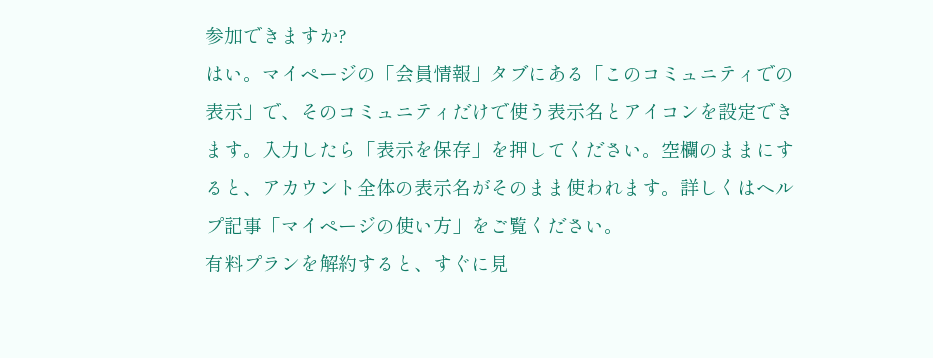参加できますか?
はい。マイページの「会員情報」タブにある「このコミュニティでの表示」で、そのコミュニティだけで使う表示名とアイコンを設定できます。入力したら「表示を保存」を押してください。空欄のままにすると、アカウント全体の表示名がそのまま使われます。詳しくはヘルプ記事「マイページの使い方」をご覧ください。
有料プランを解約すると、すぐに見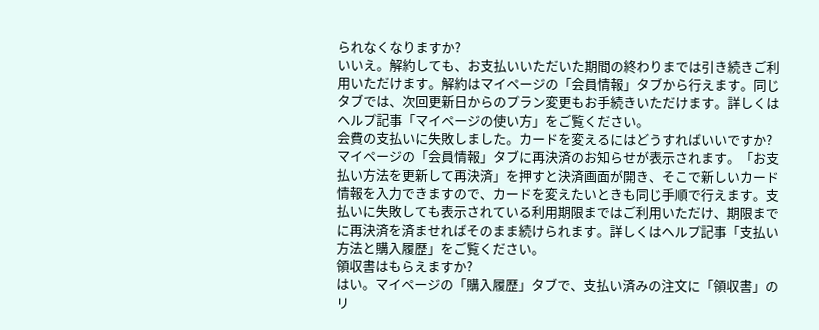られなくなりますか?
いいえ。解約しても、お支払いいただいた期間の終わりまでは引き続きご利用いただけます。解約はマイページの「会員情報」タブから行えます。同じタブでは、次回更新日からのプラン変更もお手続きいただけます。詳しくはヘルプ記事「マイページの使い方」をご覧ください。
会費の支払いに失敗しました。カードを変えるにはどうすればいいですか?
マイページの「会員情報」タブに再決済のお知らせが表示されます。「お支払い方法を更新して再決済」を押すと決済画面が開き、そこで新しいカード情報を入力できますので、カードを変えたいときも同じ手順で行えます。支払いに失敗しても表示されている利用期限まではご利用いただけ、期限までに再決済を済ませればそのまま続けられます。詳しくはヘルプ記事「支払い方法と購入履歴」をご覧ください。
領収書はもらえますか?
はい。マイページの「購入履歴」タブで、支払い済みの注文に「領収書」のリ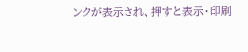ンクが表示され、押すと表示・印刷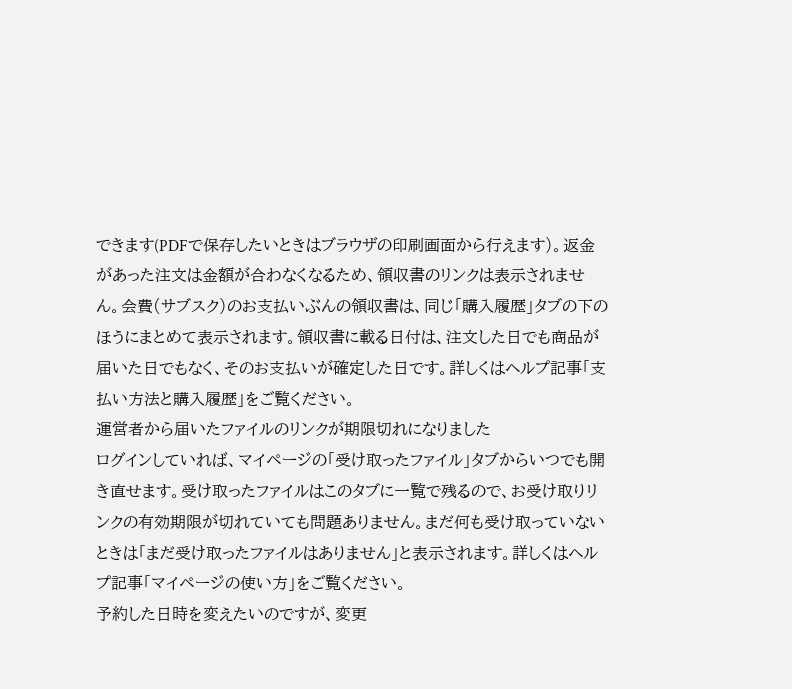できます(PDFで保存したいときはブラウザの印刷画面から行えます)。返金があった注文は金額が合わなくなるため、領収書のリンクは表示されません。会費(サブスク)のお支払いぶんの領収書は、同じ「購入履歴」タブの下のほうにまとめて表示されます。領収書に載る日付は、注文した日でも商品が届いた日でもなく、そのお支払いが確定した日です。詳しくはヘルプ記事「支払い方法と購入履歴」をご覧ください。
運営者から届いたファイルのリンクが期限切れになりました
ログインしていれば、マイページの「受け取ったファイル」タブからいつでも開き直せます。受け取ったファイルはこのタブに一覧で残るので、お受け取りリンクの有効期限が切れていても問題ありません。まだ何も受け取っていないときは「まだ受け取ったファイルはありません」と表示されます。詳しくはヘルプ記事「マイページの使い方」をご覧ください。
予約した日時を変えたいのですが、変更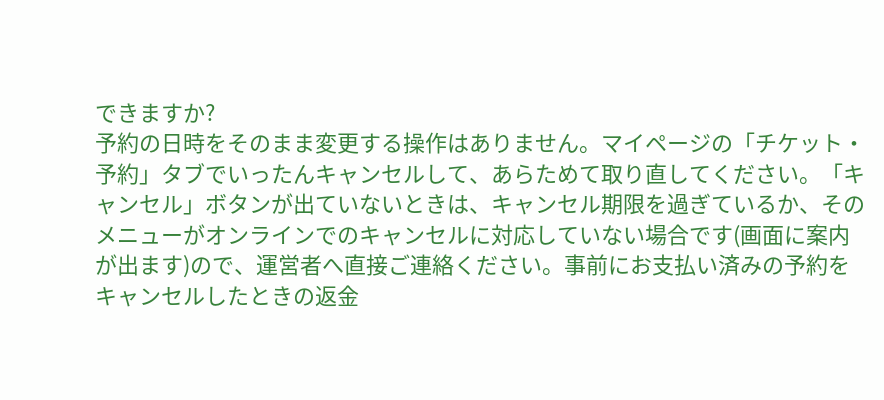できますか?
予約の日時をそのまま変更する操作はありません。マイページの「チケット・予約」タブでいったんキャンセルして、あらためて取り直してください。「キャンセル」ボタンが出ていないときは、キャンセル期限を過ぎているか、そのメニューがオンラインでのキャンセルに対応していない場合です(画面に案内が出ます)ので、運営者へ直接ご連絡ください。事前にお支払い済みの予約をキャンセルしたときの返金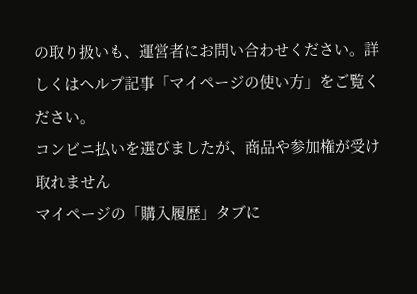の取り扱いも、運営者にお問い合わせください。詳しくはヘルプ記事「マイページの使い方」をご覧ください。
コンビニ払いを選びましたが、商品や参加権が受け取れません
マイページの「購入履歴」タブに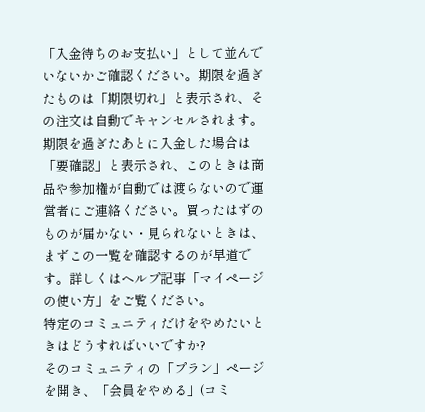「入金待ちのお支払い」として並んでいないかご確認ください。期限を過ぎたものは「期限切れ」と表示され、その注文は自動でキャンセルされます。期限を過ぎたあとに入金した場合は「要確認」と表示され、このときは商品や参加権が自動では渡らないので運営者にご連絡ください。買ったはずのものが届かない・見られないときは、まずこの一覧を確認するのが早道です。詳しくはヘルプ記事「マイページの使い方」をご覧ください。
特定のコミュニティだけをやめたいときはどうすればいいですか?
そのコミュニティの「プラン」ページを開き、「会員をやめる」(コミ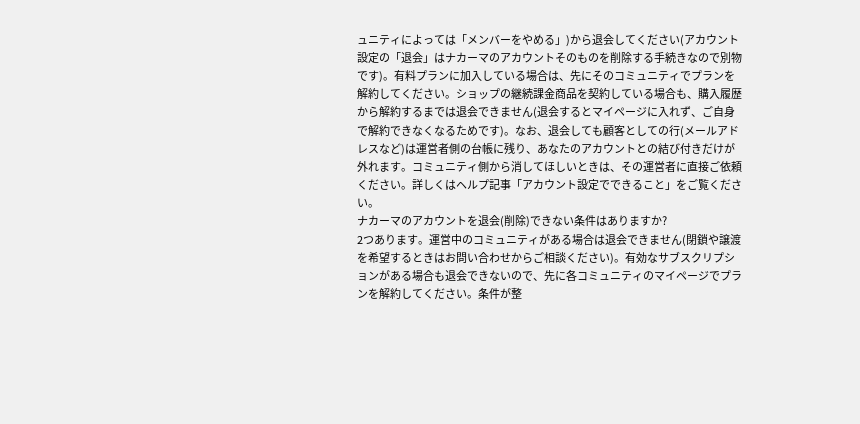ュニティによっては「メンバーをやめる」)から退会してください(アカウント設定の「退会」はナカーマのアカウントそのものを削除する手続きなので別物です)。有料プランに加入している場合は、先にそのコミュニティでプランを解約してください。ショップの継続課金商品を契約している場合も、購入履歴から解約するまでは退会できません(退会するとマイページに入れず、ご自身で解約できなくなるためです)。なお、退会しても顧客としての行(メールアドレスなど)は運営者側の台帳に残り、あなたのアカウントとの結び付きだけが外れます。コミュニティ側から消してほしいときは、その運営者に直接ご依頼ください。詳しくはヘルプ記事「アカウント設定でできること」をご覧ください。
ナカーマのアカウントを退会(削除)できない条件はありますか?
2つあります。運営中のコミュニティがある場合は退会できません(閉鎖や譲渡を希望するときはお問い合わせからご相談ください)。有効なサブスクリプションがある場合も退会できないので、先に各コミュニティのマイページでプランを解約してください。条件が整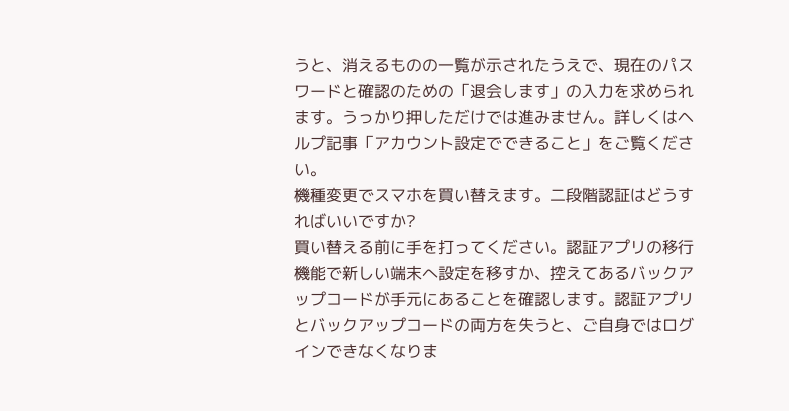うと、消えるものの一覧が示されたうえで、現在のパスワードと確認のための「退会します」の入力を求められます。うっかり押しただけでは進みません。詳しくはヘルプ記事「アカウント設定でできること」をご覧ください。
機種変更でスマホを買い替えます。二段階認証はどうすればいいですか?
買い替える前に手を打ってください。認証アプリの移行機能で新しい端末へ設定を移すか、控えてあるバックアップコードが手元にあることを確認します。認証アプリとバックアップコードの両方を失うと、ご自身ではログインできなくなりま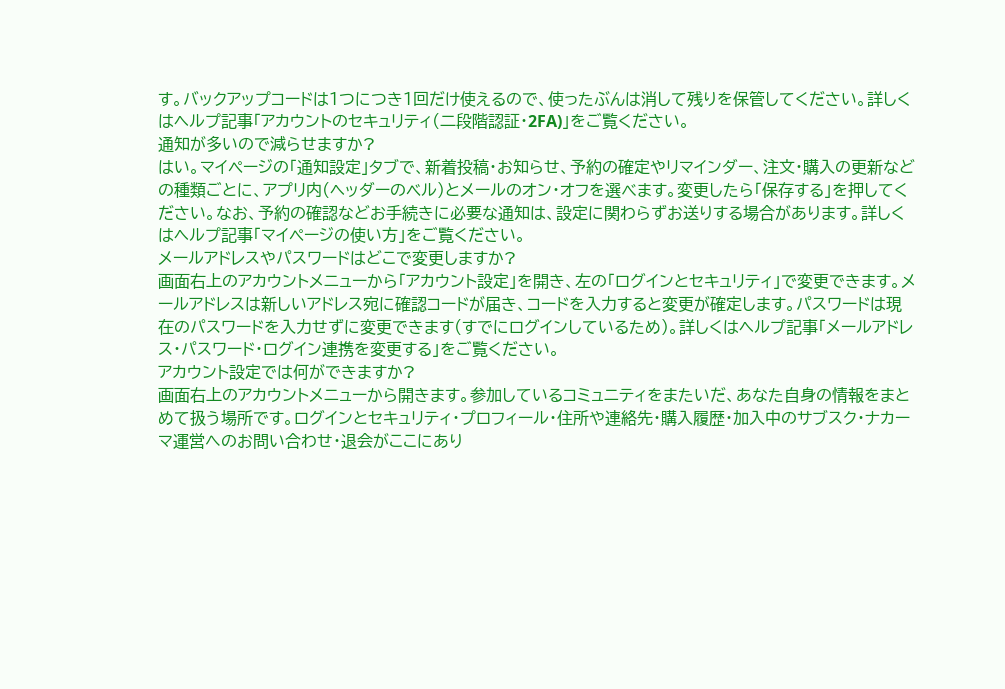す。バックアップコードは1つにつき1回だけ使えるので、使ったぶんは消して残りを保管してください。詳しくはヘルプ記事「アカウントのセキュリティ(二段階認証・2FA)」をご覧ください。
通知が多いので減らせますか?
はい。マイページの「通知設定」タブで、新着投稿・お知らせ、予約の確定やリマインダー、注文・購入の更新などの種類ごとに、アプリ内(ヘッダーのベル)とメールのオン・オフを選べます。変更したら「保存する」を押してください。なお、予約の確認などお手続きに必要な通知は、設定に関わらずお送りする場合があります。詳しくはヘルプ記事「マイページの使い方」をご覧ください。
メールアドレスやパスワードはどこで変更しますか?
画面右上のアカウントメニューから「アカウント設定」を開き、左の「ログインとセキュリティ」で変更できます。メールアドレスは新しいアドレス宛に確認コードが届き、コードを入力すると変更が確定します。パスワードは現在のパスワードを入力せずに変更できます(すでにログインしているため)。詳しくはヘルプ記事「メールアドレス・パスワード・ログイン連携を変更する」をご覧ください。
アカウント設定では何ができますか?
画面右上のアカウントメニューから開きます。参加しているコミュニティをまたいだ、あなた自身の情報をまとめて扱う場所です。ログインとセキュリティ・プロフィール・住所や連絡先・購入履歴・加入中のサブスク・ナカーマ運営へのお問い合わせ・退会がここにあり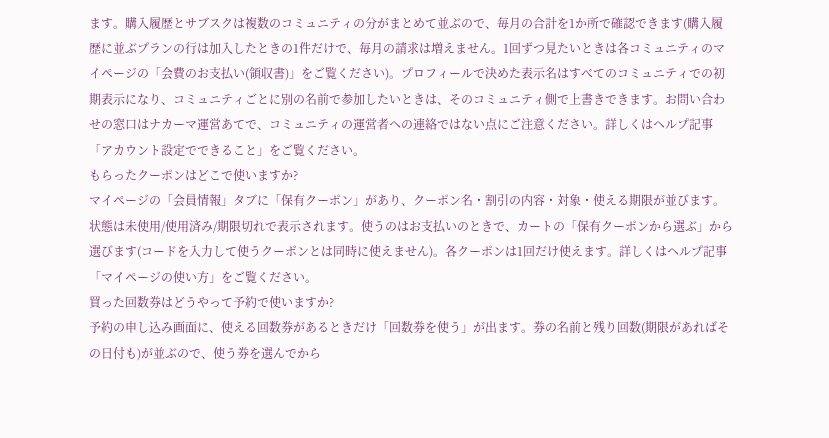ます。購入履歴とサブスクは複数のコミュニティの分がまとめて並ぶので、毎月の合計を1か所で確認できます(購入履歴に並ぶプランの行は加入したときの1件だけで、毎月の請求は増えません。1回ずつ見たいときは各コミュニティのマイページの「会費のお支払い(領収書)」をご覧ください)。プロフィールで決めた表示名はすべてのコミュニティでの初期表示になり、コミュニティごとに別の名前で参加したいときは、そのコミュニティ側で上書きできます。お問い合わせの窓口はナカーマ運営あてで、コミュニティの運営者への連絡ではない点にご注意ください。詳しくはヘルプ記事「アカウント設定でできること」をご覧ください。
もらったクーポンはどこで使いますか?
マイページの「会員情報」タブに「保有クーポン」があり、クーポン名・割引の内容・対象・使える期限が並びます。状態は未使用/使用済み/期限切れで表示されます。使うのはお支払いのときで、カートの「保有クーポンから選ぶ」から選びます(コードを入力して使うクーポンとは同時に使えません)。各クーポンは1回だけ使えます。詳しくはヘルプ記事「マイページの使い方」をご覧ください。
買った回数券はどうやって予約で使いますか?
予約の申し込み画面に、使える回数券があるときだけ「回数券を使う」が出ます。券の名前と残り回数(期限があればその日付も)が並ぶので、使う券を選んでから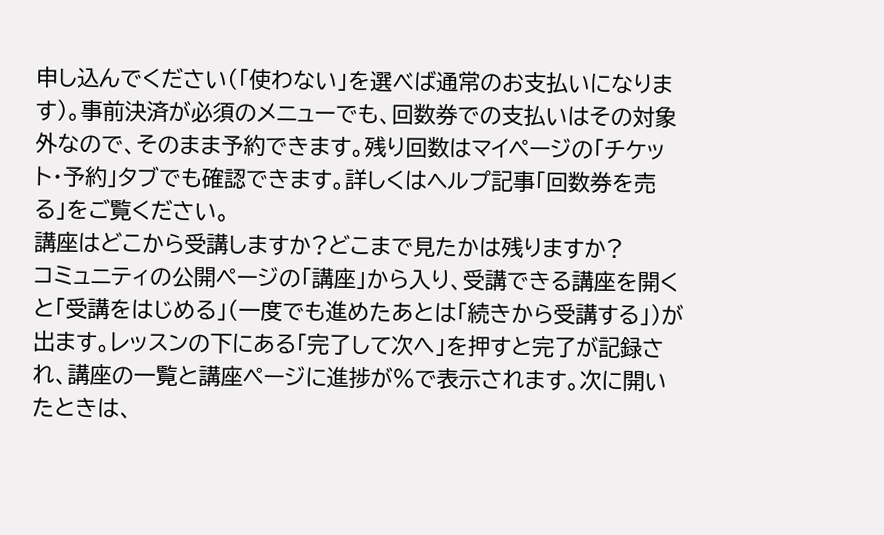申し込んでください(「使わない」を選べば通常のお支払いになります)。事前決済が必須のメニューでも、回数券での支払いはその対象外なので、そのまま予約できます。残り回数はマイページの「チケット・予約」タブでも確認できます。詳しくはヘルプ記事「回数券を売る」をご覧ください。
講座はどこから受講しますか?どこまで見たかは残りますか?
コミュニティの公開ページの「講座」から入り、受講できる講座を開くと「受講をはじめる」(一度でも進めたあとは「続きから受講する」)が出ます。レッスンの下にある「完了して次へ」を押すと完了が記録され、講座の一覧と講座ページに進捗が%で表示されます。次に開いたときは、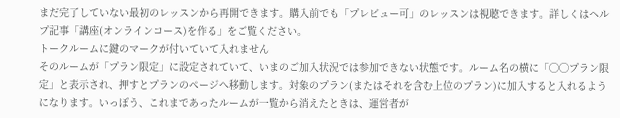まだ完了していない最初のレッスンから再開できます。購入前でも「プレビュー可」のレッスンは視聴できます。詳しくはヘルプ記事「講座(オンラインコース)を作る」をご覧ください。
トークルームに鍵のマークが付いていて入れません
そのルームが「プラン限定」に設定されていて、いまのご加入状況では参加できない状態です。ルーム名の横に「◯◯プラン限定」と表示され、押すとプランのページへ移動します。対象のプラン(またはそれを含む上位のプラン)に加入すると入れるようになります。いっぽう、これまであったルームが一覧から消えたときは、運営者が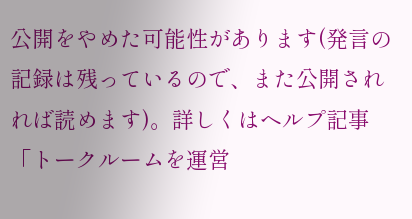公開をやめた可能性があります(発言の記録は残っているので、また公開されれば読めます)。詳しくはヘルプ記事「トークルームを運営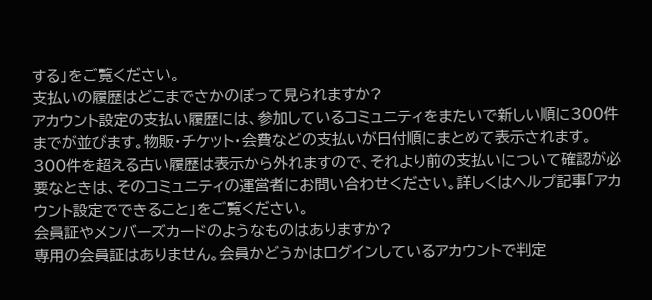する」をご覧ください。
支払いの履歴はどこまでさかのぼって見られますか?
アカウント設定の支払い履歴には、参加しているコミュニティをまたいで新しい順に300件までが並びます。物販・チケット・会費などの支払いが日付順にまとめて表示されます。300件を超える古い履歴は表示から外れますので、それより前の支払いについて確認が必要なときは、そのコミュニティの運営者にお問い合わせください。詳しくはヘルプ記事「アカウント設定でできること」をご覧ください。
会員証やメンバーズカードのようなものはありますか?
専用の会員証はありません。会員かどうかはログインしているアカウントで判定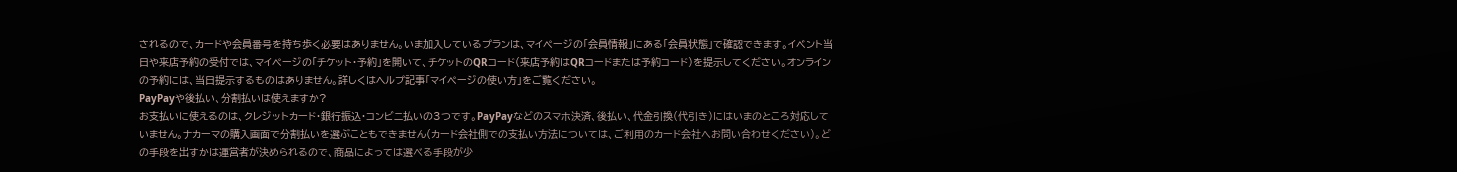されるので、カードや会員番号を持ち歩く必要はありません。いま加入しているプランは、マイページの「会員情報」にある「会員状態」で確認できます。イベント当日や来店予約の受付では、マイページの「チケット・予約」を開いて、チケットのQRコード(来店予約はQRコードまたは予約コード)を提示してください。オンラインの予約には、当日提示するものはありません。詳しくはヘルプ記事「マイページの使い方」をご覧ください。
PayPayや後払い、分割払いは使えますか?
お支払いに使えるのは、クレジットカード・銀行振込・コンビニ払いの3つです。PayPayなどのスマホ決済、後払い、代金引換(代引き)にはいまのところ対応していません。ナカーマの購入画面で分割払いを選ぶこともできません(カード会社側での支払い方法については、ご利用のカード会社へお問い合わせください)。どの手段を出すかは運営者が決められるので、商品によっては選べる手段が少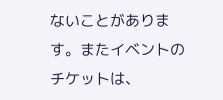ないことがあります。またイベントのチケットは、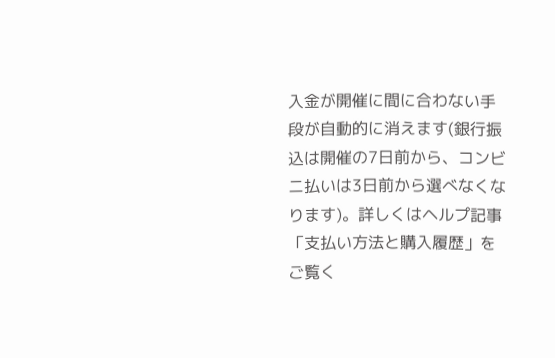入金が開催に間に合わない手段が自動的に消えます(銀行振込は開催の7日前から、コンビニ払いは3日前から選べなくなります)。詳しくはヘルプ記事「支払い方法と購入履歴」をご覧く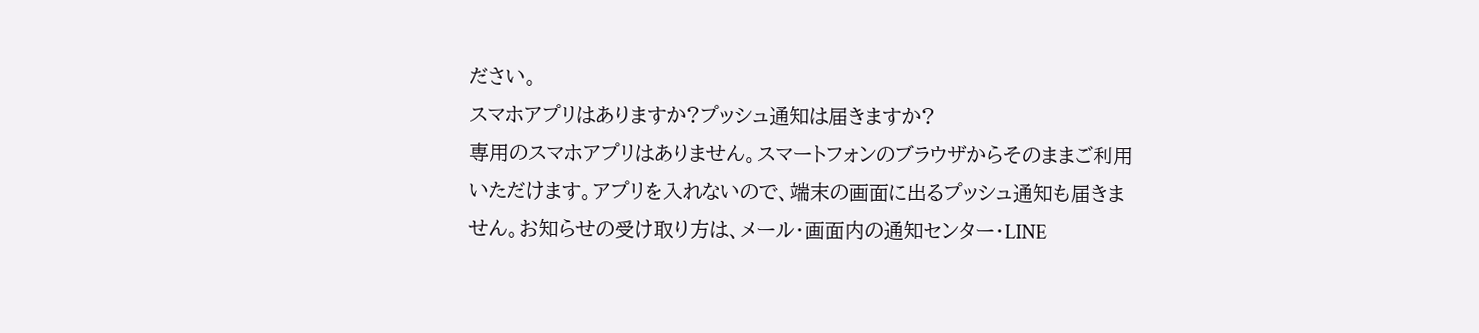ださい。
スマホアプリはありますか?プッシュ通知は届きますか?
専用のスマホアプリはありません。スマートフォンのブラウザからそのままご利用いただけます。アプリを入れないので、端末の画面に出るプッシュ通知も届きません。お知らせの受け取り方は、メール・画面内の通知センター・LINE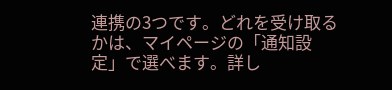連携の3つです。どれを受け取るかは、マイページの「通知設定」で選べます。詳し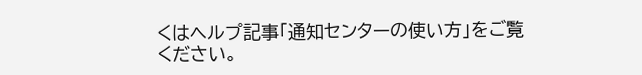くはヘルプ記事「通知センターの使い方」をご覧ください。